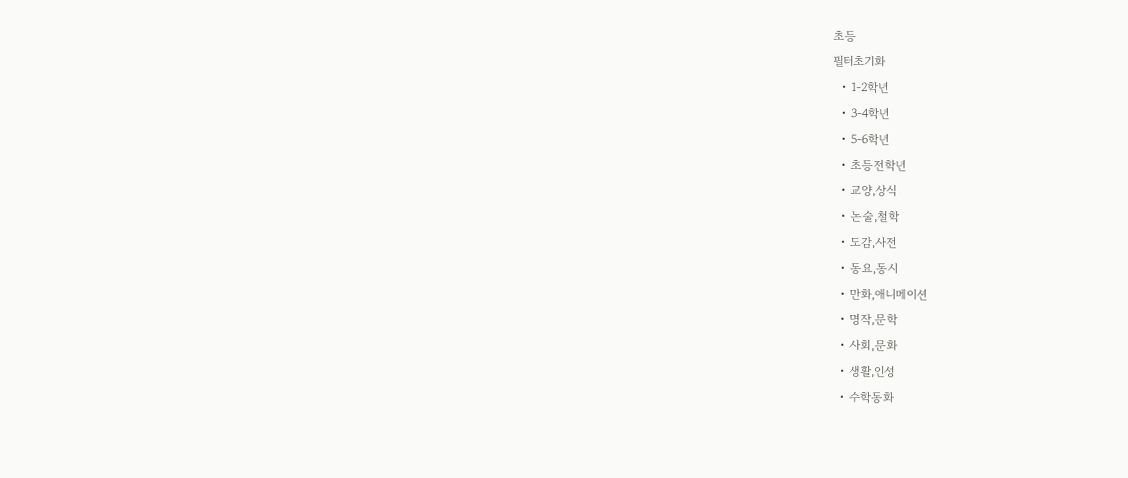초등
필터초기화
  • 1-2학년
  • 3-4학년
  • 5-6학년
  • 초등전학년
  • 교양,상식
  • 논술,철학
  • 도감,사전
  • 동요,동시
  • 만화,애니메이션
  • 명작,문학
  • 사회,문화
  • 생활,인성
  • 수학동화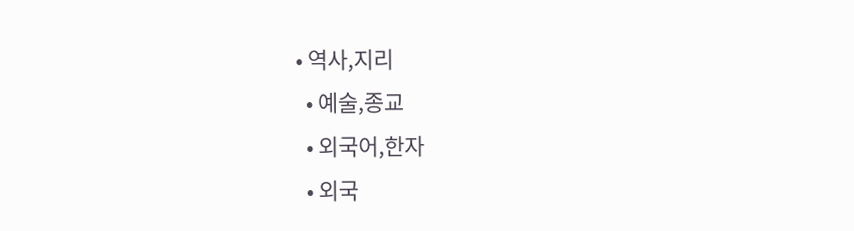• 역사,지리
  • 예술,종교
  • 외국어,한자
  • 외국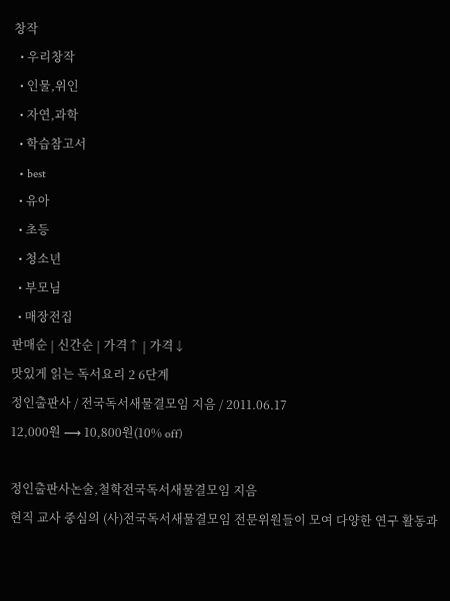창작
  • 우리창작
  • 인물,위인
  • 자연,과학
  • 학습참고서
  • best
  • 유아
  • 초등
  • 청소년
  • 부모님
  • 매장전집
판매순 | 신간순 | 가격↑ | 가격↓
맛있게 읽는 독서요리 2 6단계
정인출판사 / 전국독서새물결모임 지음 / 2011.06.17
12,000원 ⟶ 10,800원(10% off)

정인출판사논술,철학전국독서새물결모임 지음
현직 교사 중심의 (사)전국독서새물결모임 전문위원들이 모여 다양한 연구 활동과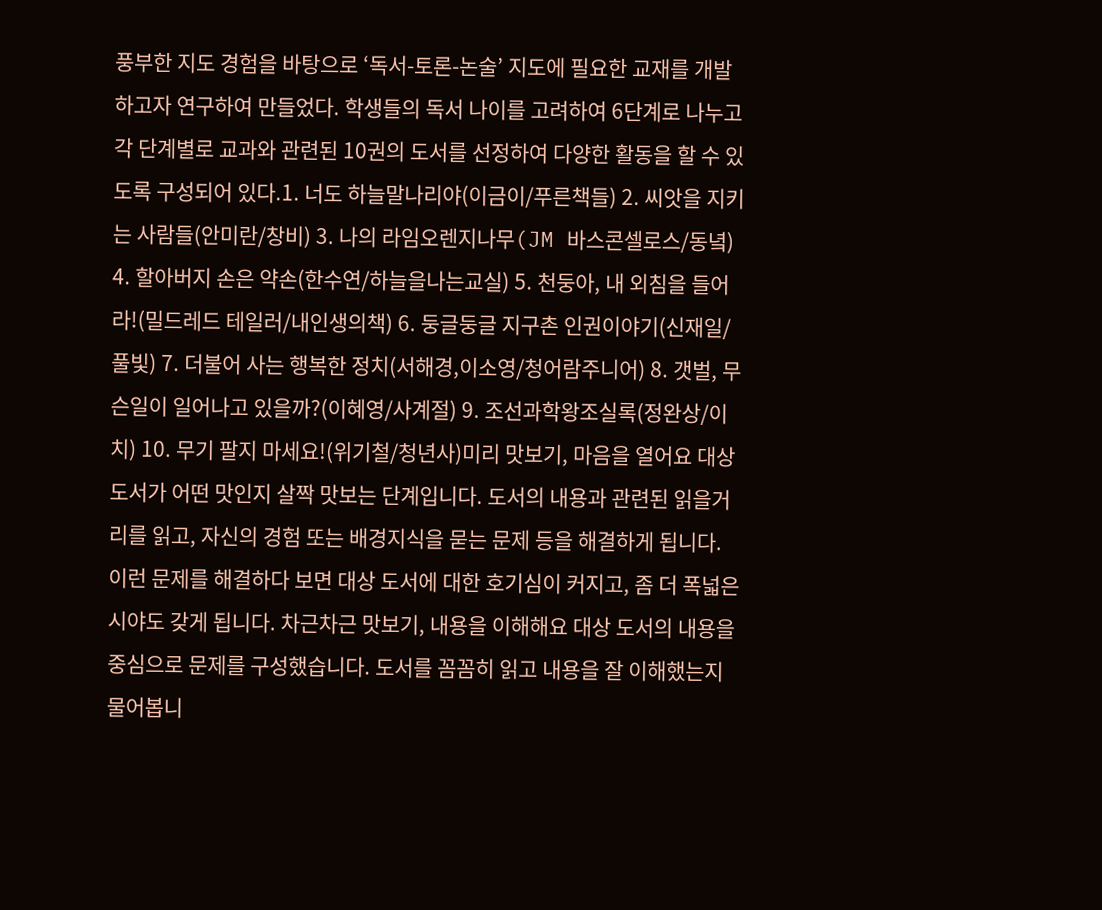풍부한 지도 경험을 바탕으로 ‘독서-토론-논술’ 지도에 필요한 교재를 개발하고자 연구하여 만들었다. 학생들의 독서 나이를 고려하여 6단계로 나누고 각 단계별로 교과와 관련된 10권의 도서를 선정하여 다양한 활동을 할 수 있도록 구성되어 있다.1. 너도 하늘말나리야(이금이/푸른책들) 2. 씨앗을 지키는 사람들(안미란/창비) 3. 나의 라임오렌지나무(JM 바스콘셀로스/동녘) 4. 할아버지 손은 약손(한수연/하늘을나는교실) 5. 천둥아, 내 외침을 들어라!(밀드레드 테일러/내인생의책) 6. 둥글둥글 지구촌 인권이야기(신재일/풀빛) 7. 더불어 사는 행복한 정치(서해경,이소영/청어람주니어) 8. 갯벌, 무슨일이 일어나고 있을까?(이혜영/사계절) 9. 조선과학왕조실록(정완상/이치) 10. 무기 팔지 마세요!(위기철/청년사)미리 맛보기, 마음을 열어요 대상 도서가 어떤 맛인지 살짝 맛보는 단계입니다. 도서의 내용과 관련된 읽을거리를 읽고, 자신의 경험 또는 배경지식을 묻는 문제 등을 해결하게 됩니다. 이런 문제를 해결하다 보면 대상 도서에 대한 호기심이 커지고, 좀 더 폭넓은 시야도 갖게 됩니다. 차근차근 맛보기, 내용을 이해해요 대상 도서의 내용을 중심으로 문제를 구성했습니다. 도서를 꼼꼼히 읽고 내용을 잘 이해했는지 물어봅니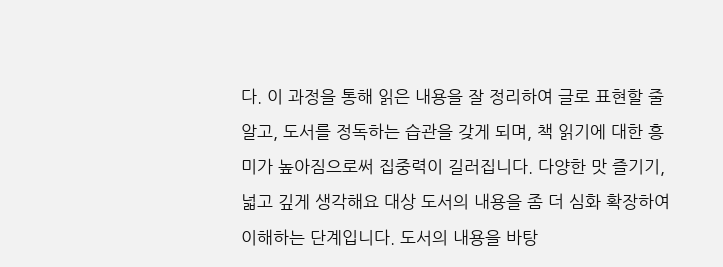다. 이 과정을 통해 읽은 내용을 잘 정리하여 글로 표현할 줄 알고, 도서를 정독하는 습관을 갖게 되며, 책 읽기에 대한 흥미가 높아짐으로써 집중력이 길러집니다. 다양한 맛 즐기기, 넓고 깊게 생각해요 대상 도서의 내용을 좀 더 심화 확장하여 이해하는 단계입니다. 도서의 내용을 바탕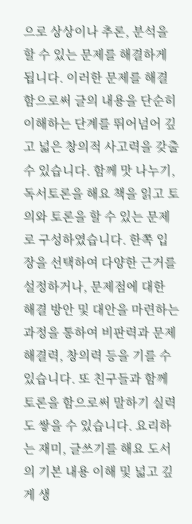으로 상상이나 추론, 분석을 할 수 있는 문제를 해결하게 됩니다. 이러한 문제를 해결함으로써 글의 내용을 단순히 이해하는 단계를 뛰어넘어 깊고 넓은 창의적 사고력을 갖출 수 있습니다. 함께 맛 나누기, 독서토론을 해요 책을 읽고 토의와 토론을 할 수 있는 문제로 구성하였습니다. 한쪽 입장을 선택하여 다양한 근거를 설정하거나, 문제점에 대한 해결 방안 및 대안을 마련하는 과정을 통하여 비판력과 문제해결력, 창의력 등을 기를 수 있습니다. 또 친구들과 함께 토론을 함으로써 말하기 실력도 쌓을 수 있습니다. 요리하는 재미, 글쓰기를 해요 도서의 기본 내용 이해 및 넓고 깊게 생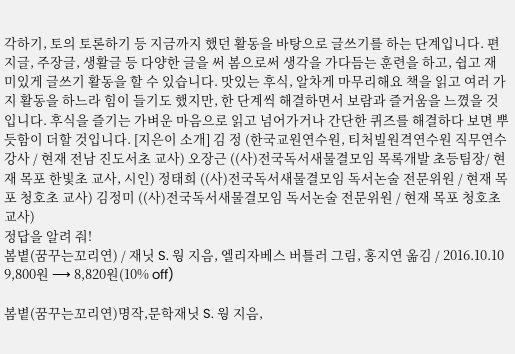각하기, 토의 토론하기 등 지금까지 했던 활동을 바탕으로 글쓰기를 하는 단계입니다. 편지글, 주장글, 생활글 등 다양한 글을 써 봄으로써 생각을 가다듬는 훈련을 하고, 쉽고 재미있게 글쓰기 활동을 할 수 있습니다. 맛있는 후식, 알차게 마무리해요 책을 읽고 여러 가지 활동을 하느라 힘이 들기도 했지만, 한 단계씩 해결하면서 보람과 즐거움을 느꼈을 것입니다. 후식을 즐기는 가벼운 마음으로 읽고 넘어가거나 간단한 퀴즈를 해결하다 보면 뿌듯함이 더할 것입니다. [지은이 소개] 김 정 (한국교원연수원, 티처빌원격연수원 직무연수 강사 / 현재 전남 진도서초 교사) 오장근 ((사)전국독서새물결모임 목록개발 초등팀장/ 현재 목포 한빛초 교사, 시인) 정태희 ((사)전국독서새물결모임 독서논술 전문위원 / 현재 목포 청호초 교사) 김정미 ((사)전국독서새물결모임 독서논술 전문위원 / 현재 목포 청호초 교사)
정답을 알려 줘!
봄볕(꿈꾸는꼬리연) / 재닛 S. 웡 지음, 엘리자베스 버틀러 그림, 홍지연 옮김 / 2016.10.10
9,800원 ⟶ 8,820원(10% off)

봄볕(꿈꾸는꼬리연)명작,문학재닛 S. 웡 지음,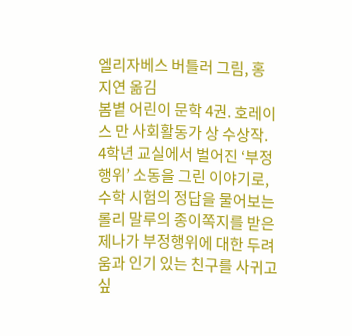엘리자베스 버틀러 그림, 홍지연 옮김
봄볕 어린이 문학 4권. 호레이스 만 사회활동가 상 수상작. 4학년 교실에서 벌어진 ‘부정행위’ 소동을 그린 이야기로, 수학 시험의 정답을 물어보는 롤리 말루의 종이쪽지를 받은 제나가 부정행위에 대한 두려움과 인기 있는 친구를 사귀고 싶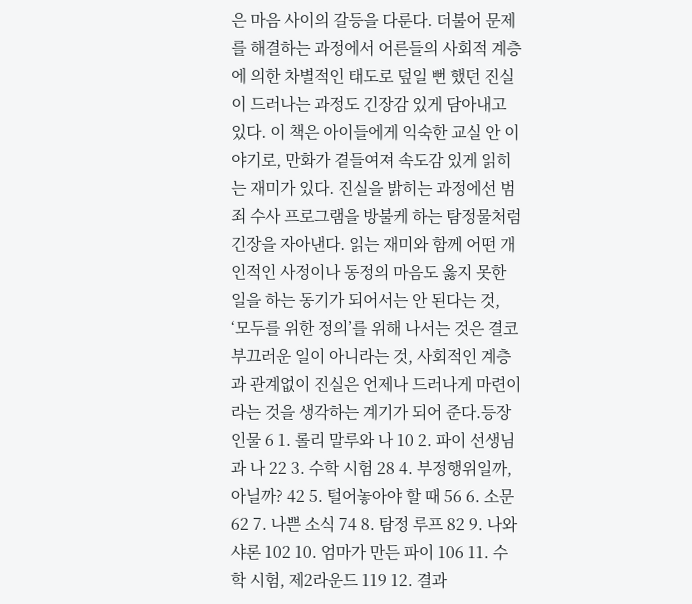은 마음 사이의 갈등을 다룬다. 더불어 문제를 해결하는 과정에서 어른들의 사회적 계층에 의한 차별적인 태도로 덮일 뻔 했던 진실이 드러나는 과정도 긴장감 있게 담아내고 있다. 이 책은 아이들에게 익숙한 교실 안 이야기로, 만화가 곁들여져 속도감 있게 읽히는 재미가 있다. 진실을 밝히는 과정에선 범죄 수사 프로그램을 방불케 하는 탐정물처럼 긴장을 자아낸다. 읽는 재미와 함께 어떤 개인적인 사정이나 동정의 마음도 옳지 못한 일을 하는 동기가 되어서는 안 된다는 것, ‘모두를 위한 정의’를 위해 나서는 것은 결코 부끄러운 일이 아니라는 것, 사회적인 계층과 관계없이 진실은 언제나 드러나게 마련이라는 것을 생각하는 계기가 되어 준다.등장인물 6 1. 롤리 말루와 나 10 2. 파이 선생님과 나 22 3. 수학 시험 28 4. 부정행위일까, 아닐까? 42 5. 털어놓아야 할 때 56 6. 소문 62 7. 나쁜 소식 74 8. 탐정 루프 82 9. 나와 샤론 102 10. 엄마가 만든 파이 106 11. 수학 시험, 제2라운드 119 12. 결과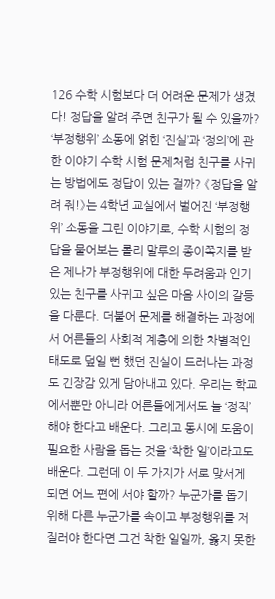126 수학 시험보다 더 어려운 문제가 생겼다! 정답을 알려 주면 친구가 될 수 있을까? ‘부정행위’ 소동에 얽힌 ‘진실’과 ‘정의’에 관한 이야기 수학 시험 문제처럼 친구를 사귀는 방법에도 정답이 있는 걸까? 《정답을 알려 줘!》는 4학년 교실에서 벌어진 ‘부정행위’ 소동을 그린 이야기로, 수학 시험의 정답을 물어보는 롤리 말루의 종이쪽지를 받은 제나가 부정행위에 대한 두려움과 인기 있는 친구를 사귀고 싶은 마음 사이의 갈등을 다룬다. 더불어 문제를 해결하는 과정에서 어른들의 사회적 계층에 의한 차별적인 태도로 덮일 뻔 했던 진실이 드러나는 과정도 긴장감 있게 담아내고 있다. 우리는 학교에서뿐만 아니라 어른들에게서도 늘 ‘정직’해야 한다고 배운다. 그리고 동시에 도움이 필요한 사람을 돕는 것을 ‘착한 일’이라고도 배운다. 그런데 이 두 가지가 서로 맞서게 되면 어느 편에 서야 할까? 누군가를 돕기 위해 다른 누군가를 속이고 부정행위를 저질러야 한다면 그건 착한 일일까, 옳지 못한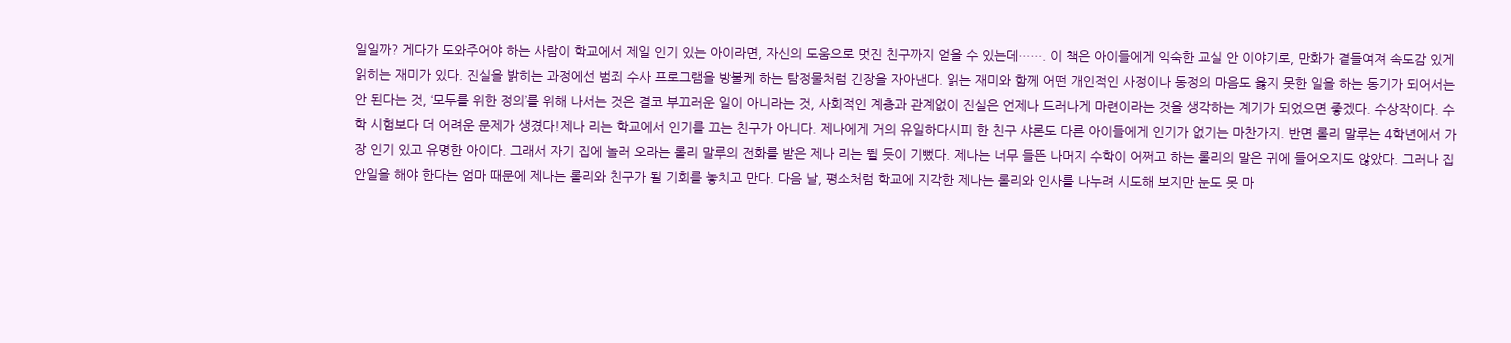일일까? 게다가 도와주어야 하는 사람이 학교에서 제일 인기 있는 아이라면, 자신의 도움으로 멋진 친구까지 얻을 수 있는데……. 이 책은 아이들에게 익숙한 교실 안 이야기로, 만화가 곁들여져 속도감 있게 읽히는 재미가 있다. 진실을 밝히는 과정에선 범죄 수사 프로그램을 방불케 하는 탐정물처럼 긴장을 자아낸다. 읽는 재미와 함께 어떤 개인적인 사정이나 동정의 마음도 옳지 못한 일을 하는 동기가 되어서는 안 된다는 것, ‘모두를 위한 정의’를 위해 나서는 것은 결코 부끄러운 일이 아니라는 것, 사회적인 계층과 관계없이 진실은 언제나 드러나게 마련이라는 것을 생각하는 계기가 되었으면 좋겠다. 수상작이다. 수학 시험보다 더 어려운 문제가 생겼다!제나 리는 학교에서 인기를 끄는 친구가 아니다. 제나에게 거의 유일하다시피 한 친구 샤론도 다른 아이들에게 인기가 없기는 마찬가지. 반면 롤리 말루는 4학년에서 가장 인기 있고 유명한 아이다. 그래서 자기 집에 놀러 오라는 롤리 말루의 전화를 받은 제나 리는 뛸 듯이 기뻤다. 제나는 너무 들뜬 나머지 수학이 어쩌고 하는 롤리의 말은 귀에 들어오지도 않았다. 그러나 집안일을 해야 한다는 엄마 때문에 제나는 롤리와 친구가 될 기회를 놓치고 만다. 다음 날, 평소처럼 학교에 지각한 제나는 롤리와 인사를 나누려 시도해 보지만 눈도 못 마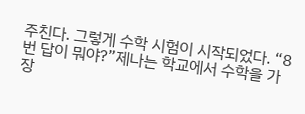주친다. 그렇게 수학 시험이 시작되었다. “8번 답이 뭐야?”제나는 학교에서 수학을 가장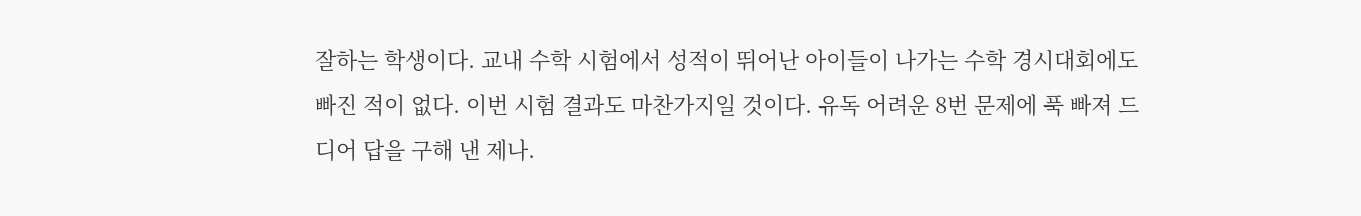잘하는 학생이다. 교내 수학 시험에서 성적이 뛰어난 아이들이 나가는 수학 경시대회에도 빠진 적이 없다. 이번 시험 결과도 마찬가지일 것이다. 유독 어려운 8번 문제에 푹 빠져 드디어 답을 구해 낸 제나.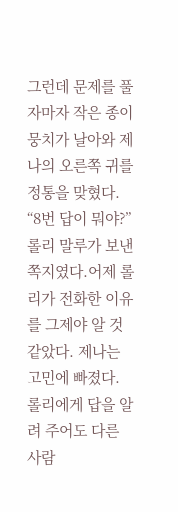그런데 문제를 풀자마자 작은 종이 뭉치가 날아와 제나의 오른쪽 귀를 정통을 맞혔다. “8번 답이 뭐야?” 롤리 말루가 보낸 쪽지였다.어제 롤리가 전화한 이유를 그제야 알 것 같았다. 제나는 고민에 빠졌다. 롤리에게 답을 알려 주어도 다른 사람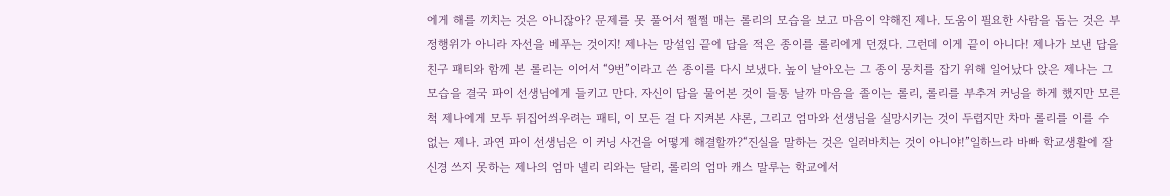에게 해를 끼치는 것은 아니잖아? 문제를 못 풀어서 쩔쩔 매는 롤리의 모습을 보고 마음이 약해진 제나. 도움이 필요한 사람을 돕는 것은 부정행위가 아니라 자선을 베푸는 것이지! 제나는 망설임 끝에 답을 적은 종이를 롤리에게 던졌다. 그런데 이게 끝이 아니다! 제나가 보낸 답을 친구 패티와 함께 본 롤리는 이어서 “9번”이라고 쓴 종이를 다시 보냈다. 높이 날아오는 그 종이 뭉치를 잡기 위해 일어났다 앉은 제나는 그 모습을 결국 파이 선생님에게 들키고 만다. 자신이 답을 물어본 것이 들통 날까 마음을 졸이는 롤리, 롤리를 부추겨 커닝을 하게 했지만 모른 척 제나에게 모두 뒤집어씌우려는 패티, 이 모든 걸 다 지켜본 샤론, 그리고 엄마와 선생님을 실망시키는 것이 두렵지만 차마 롤리를 이를 수 없는 제나. 과연 파이 선생님은 이 커닝 사건을 어떻게 해결할까?“진실을 말하는 것은 일러바치는 것이 아니야!”일하느라 바빠 학교생활에 잘 신경 쓰지 못하는 제나의 엄마 넬리 리와는 달리, 롤리의 엄마 캐스 말루는 학교에서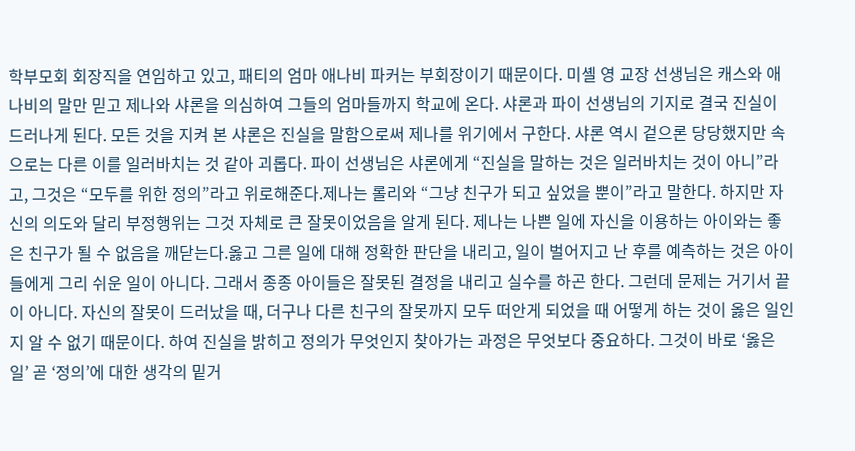학부모회 회장직을 연임하고 있고, 패티의 엄마 애나비 파커는 부회장이기 때문이다. 미셸 영 교장 선생님은 캐스와 애나비의 말만 믿고 제나와 샤론을 의심하여 그들의 엄마들까지 학교에 온다. 샤론과 파이 선생님의 기지로 결국 진실이 드러나게 된다. 모든 것을 지켜 본 샤론은 진실을 말함으로써 제나를 위기에서 구한다. 샤론 역시 겉으론 당당했지만 속으로는 다른 이를 일러바치는 것 같아 괴롭다. 파이 선생님은 샤론에게 “진실을 말하는 것은 일러바치는 것이 아니”라고, 그것은 “모두를 위한 정의”라고 위로해준다.제나는 롤리와 “그냥 친구가 되고 싶었을 뿐이”라고 말한다. 하지만 자신의 의도와 달리 부정행위는 그것 자체로 큰 잘못이었음을 알게 된다. 제나는 나쁜 일에 자신을 이용하는 아이와는 좋은 친구가 될 수 없음을 깨닫는다.옳고 그른 일에 대해 정확한 판단을 내리고, 일이 벌어지고 난 후를 예측하는 것은 아이들에게 그리 쉬운 일이 아니다. 그래서 종종 아이들은 잘못된 결정을 내리고 실수를 하곤 한다. 그런데 문제는 거기서 끝이 아니다. 자신의 잘못이 드러났을 때, 더구나 다른 친구의 잘못까지 모두 떠안게 되었을 때 어떻게 하는 것이 옳은 일인지 알 수 없기 때문이다. 하여 진실을 밝히고 정의가 무엇인지 찾아가는 과정은 무엇보다 중요하다. 그것이 바로 ‘옳은 일’ 곧 ‘정의’에 대한 생각의 밑거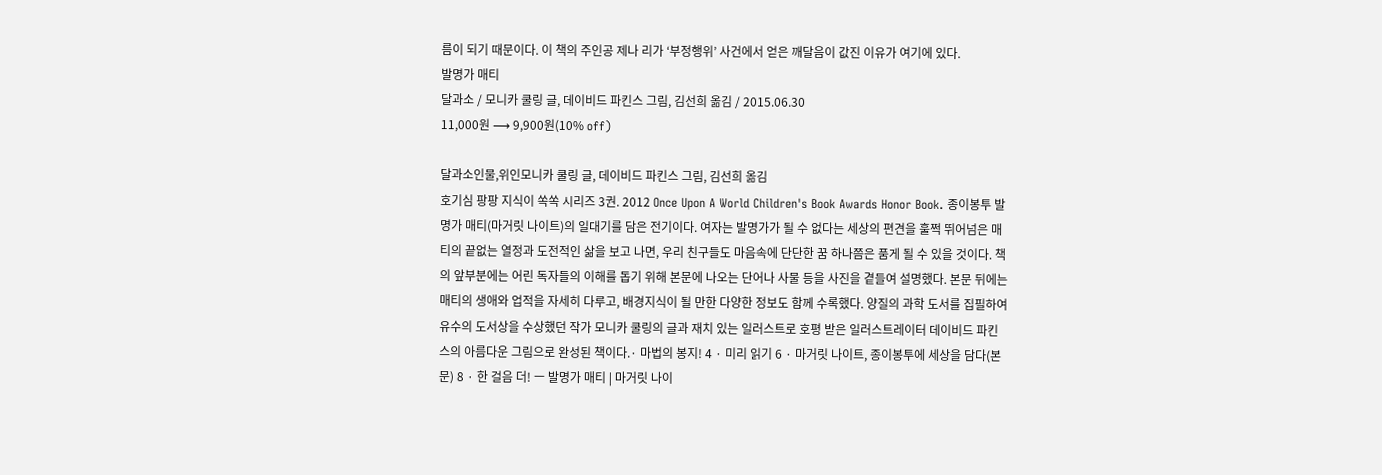름이 되기 때문이다. 이 책의 주인공 제나 리가 ‘부정행위’ 사건에서 얻은 깨달음이 값진 이유가 여기에 있다.
발명가 매티
달과소 / 모니카 쿨링 글, 데이비드 파킨스 그림, 김선희 옮김 / 2015.06.30
11,000원 ⟶ 9,900원(10% off)

달과소인물,위인모니카 쿨링 글, 데이비드 파킨스 그림, 김선희 옮김
호기심 팡팡 지식이 쏙쏙 시리즈 3권. 2012 Once Upon A World Children's Book Awards Honor Book. 종이봉투 발명가 매티(마거릿 나이트)의 일대기를 담은 전기이다. 여자는 발명가가 될 수 없다는 세상의 편견을 훌쩍 뛰어넘은 매티의 끝없는 열정과 도전적인 삶을 보고 나면, 우리 친구들도 마음속에 단단한 꿈 하나쯤은 품게 될 수 있을 것이다. 책의 앞부분에는 어린 독자들의 이해를 돕기 위해 본문에 나오는 단어나 사물 등을 사진을 곁들여 설명했다. 본문 뒤에는 매티의 생애와 업적을 자세히 다루고, 배경지식이 될 만한 다양한 정보도 함께 수록했다. 양질의 과학 도서를 집필하여 유수의 도서상을 수상했던 작가 모니카 쿨링의 글과 재치 있는 일러스트로 호평 받은 일러스트레이터 데이비드 파킨스의 아름다운 그림으로 완성된 책이다.· 마법의 봉지! 4 · 미리 읽기 6 · 마거릿 나이트, 종이봉투에 세상을 담다(본문) 8 · 한 걸음 더! ㅡ 발명가 매티 | 마거릿 나이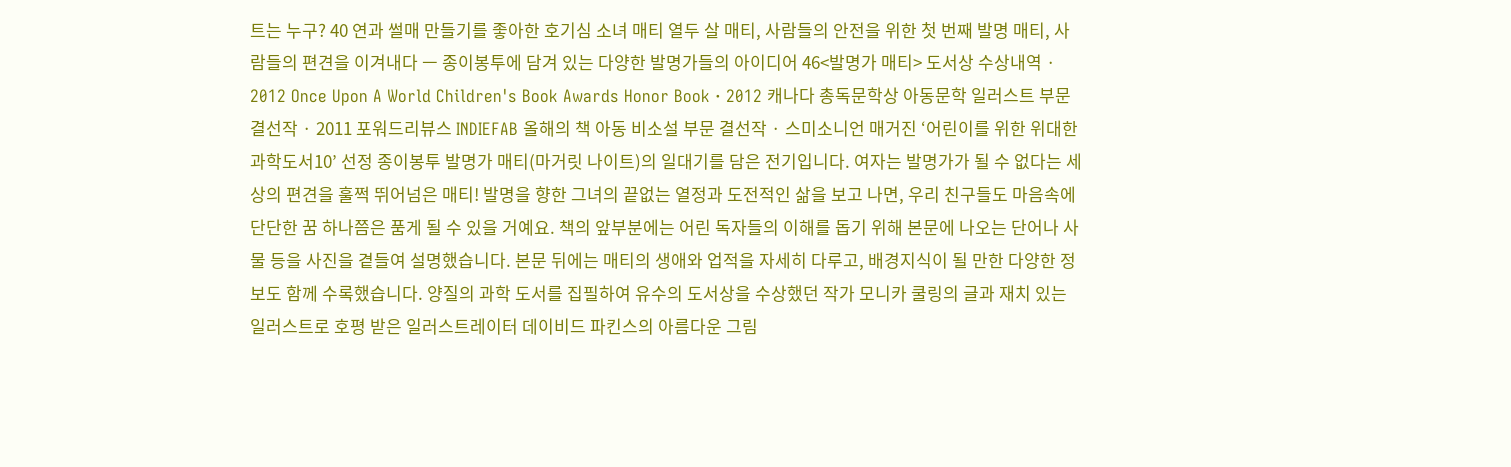트는 누구? 40 연과 썰매 만들기를 좋아한 호기심 소녀 매티 열두 살 매티, 사람들의 안전을 위한 첫 번째 발명 매티, 사람들의 편견을 이겨내다 ㅡ 종이봉투에 담겨 있는 다양한 발명가들의 아이디어 46<발명가 매티> 도서상 수상내역 · 2012 Once Upon A World Children's Book Awards Honor Book · 2012 캐나다 총독문학상 아동문학 일러스트 부문 결선작 · 2011 포워드리뷰스 INDIEFAB 올해의 책 아동 비소설 부문 결선작 · 스미소니언 매거진 ‘어린이를 위한 위대한 과학도서10’ 선정 종이봉투 발명가 매티(마거릿 나이트)의 일대기를 담은 전기입니다. 여자는 발명가가 될 수 없다는 세상의 편견을 훌쩍 뛰어넘은 매티! 발명을 향한 그녀의 끝없는 열정과 도전적인 삶을 보고 나면, 우리 친구들도 마음속에 단단한 꿈 하나쯤은 품게 될 수 있을 거예요. 책의 앞부분에는 어린 독자들의 이해를 돕기 위해 본문에 나오는 단어나 사물 등을 사진을 곁들여 설명했습니다. 본문 뒤에는 매티의 생애와 업적을 자세히 다루고, 배경지식이 될 만한 다양한 정보도 함께 수록했습니다. 양질의 과학 도서를 집필하여 유수의 도서상을 수상했던 작가 모니카 쿨링의 글과 재치 있는 일러스트로 호평 받은 일러스트레이터 데이비드 파킨스의 아름다운 그림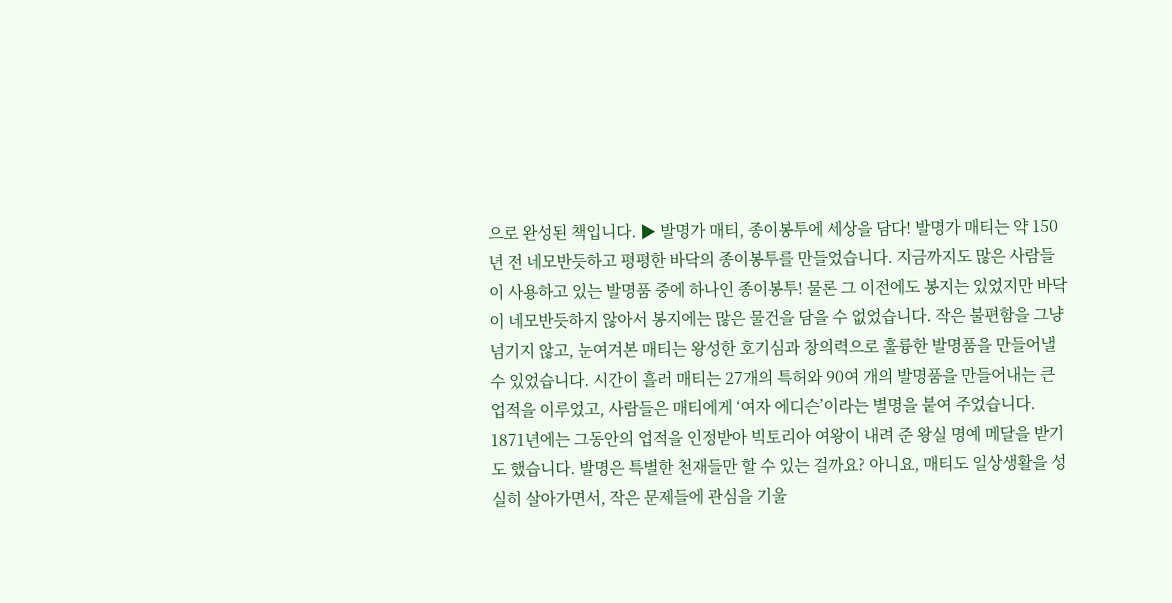으로 완성된 책입니다. ▶ 발명가 매티, 종이봉투에 세상을 담다! 발명가 매티는 약 150년 전 네모반듯하고 평평한 바닥의 종이봉투를 만들었습니다. 지금까지도 많은 사람들이 사용하고 있는 발명품 중에 하나인 종이봉투! 물론 그 이전에도 봉지는 있었지만 바닥이 네모반듯하지 않아서 봉지에는 많은 물건을 담을 수 없었습니다. 작은 불편함을 그냥 넘기지 않고, 눈여겨본 매티는 왕성한 호기심과 창의력으로 훌륭한 발명품을 만들어낼 수 있었습니다. 시간이 흘러 매티는 27개의 특허와 90여 개의 발명품을 만들어내는 큰 업적을 이루었고, 사람들은 매티에게 ‘여자 에디슨’이라는 별명을 붙여 주었습니다. 1871년에는 그동안의 업적을 인정받아 빅토리아 여왕이 내려 준 왕실 명예 메달을 받기도 했습니다. 발명은 특별한 천재들만 할 수 있는 걸까요? 아니요, 매티도 일상생활을 성실히 살아가면서, 작은 문제들에 관심을 기울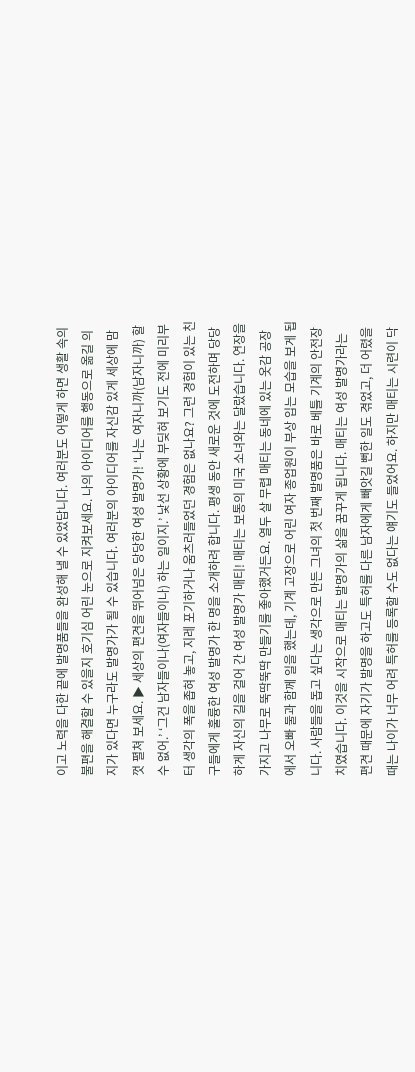이고 노력을 다한 끝에 발명품들을 완성해 낼 수 있었답니다. 여러분도 어떻게 하면 생활 속의 불편을 해결할 수 있을지 호기심 어린 눈으로 지켜보세요. 나의 아이디어를 행동으로 옮길 의지가 있다면 누구라도 발명가가 될 수 있습니다. 여러분의 아이디어를 자신감 있게 세상에 맘껏 펼쳐 보세요. ▶ 세상의 편견을 뛰어넘은 당당한 여성 발명가! ‘나는 여자니까(남자니까) 할 수 없어.’ ‘그건 남자들이나(여자들이나) 하는 일이지.’ 낯선 상황에 부딪혀 보기도 전에 미리부터 생각의 폭을 좁혀 놓고, 지레 포기하거나 움츠러들었던 경험은 없나요? 그런 경험이 있는 친구들에게 훌륭한 여성 발명가 한 명을 소개하려 합니다. 평생 동안 새로운 것에 도전하며 당당하게 자신의 길을 걸어 간 여성 발명가 매티! 매티는 보통의 미국 소녀와는 달랐습니다. 연장을 가지고 나무로 뚝딱뚝딱 만들기를 좋아했거든요. 열두 살 무렵 매티는 동네에 있는 옷감 공장에서 오빠 둘과 함께 일을 했는데, 기계 고장으로 어린 여자 종업원이 부상 입는 모습을 보게 됩니다. 사람들을 돕고 싶다는 생각으로 만든 그녀의 첫 번째 발명품은 바로 베틀 기계의 안전장치였습니다. 이것을 시작으로 매티는 발명가의 삶을 꿈꾸게 됩니다. 매티는 여성 발명가라는 편견 때문에 자기가 발명을 하고도 특허를 다른 남자에게 빼앗길 뻔한 일도 겪었고, 더 어렸을 때는 나이가 너무 어려 특허를 등록할 수도 없다는 얘기도 들었어요. 하지만 매티는 시련이 닥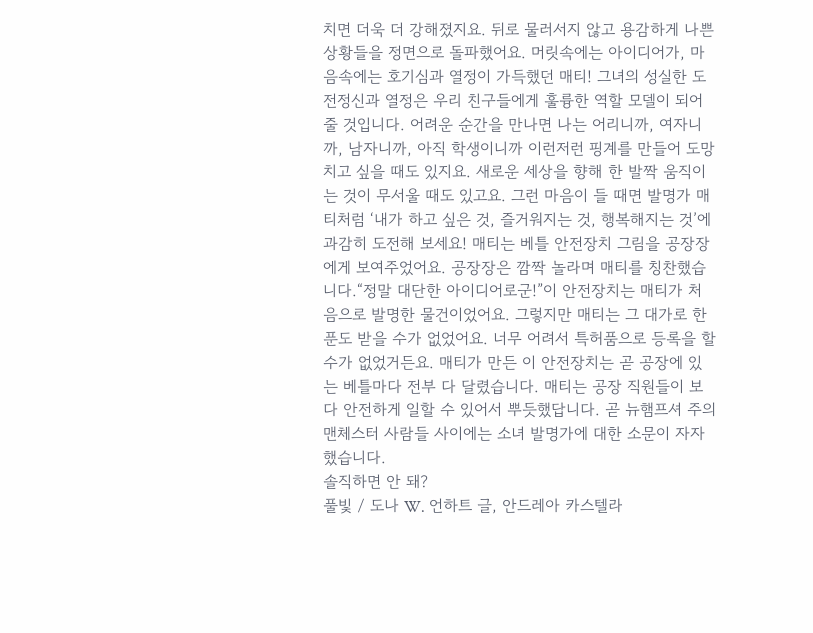치면 더욱 더 강해졌지요. 뒤로 물러서지 않고 용감하게 나쁜 상황들을 정면으로 돌파했어요. 머릿속에는 아이디어가, 마음속에는 호기심과 열정이 가득했던 매티! 그녀의 성실한 도전정신과 열정은 우리 친구들에게 훌륭한 역할 모델이 되어줄 것입니다. 어려운 순간을 만나면 나는 어리니까, 여자니까, 남자니까, 아직 학생이니까 이런저런 핑계를 만들어 도망치고 싶을 때도 있지요. 새로운 세상을 향해 한 발짝 움직이는 것이 무서울 때도 있고요. 그런 마음이 들 때면 발명가 매티처럼 ‘내가 하고 싶은 것, 즐거워지는 것, 행복해지는 것’에 과감히 도전해 보세요! 매티는 베틀 안전장치 그림을 공장장에게 보여주었어요. 공장장은 깜짝 놀라며 매티를 칭찬했습니다.“정말 대단한 아이디어로군!”이 안전장치는 매티가 처음으로 발명한 물건이었어요. 그렇지만 매티는 그 대가로 한 푼도 받을 수가 없었어요. 너무 어려서 특허품으로 등록을 할 수가 없었거든요. 매티가 만든 이 안전장치는 곧 공장에 있는 베틀마다 전부 다 달렸습니다. 매티는 공장 직원들이 보다 안전하게 일할 수 있어서 뿌듯했답니다. 곧 뉴햄프셔 주의 맨체스터 사람들 사이에는 소녀 발명가에 대한 소문이 자자했습니다.
솔직하면 안 돼?
풀빛 / 도나 W. 언하트 글, 안드레아 카스텔라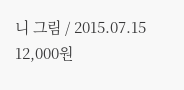니 그림 / 2015.07.15
12,000원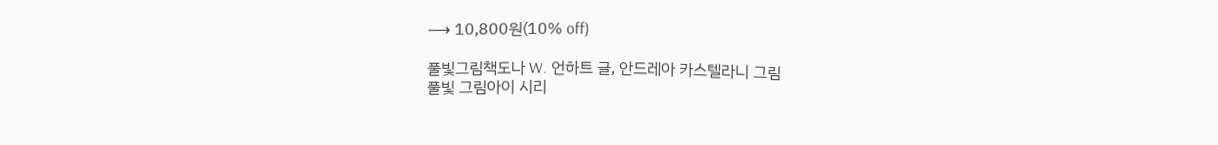⟶ 10,800원(10% off)

풀빛그림책도나 W. 언하트 글, 안드레아 카스텔라니 그림
풀빛 그림아이 시리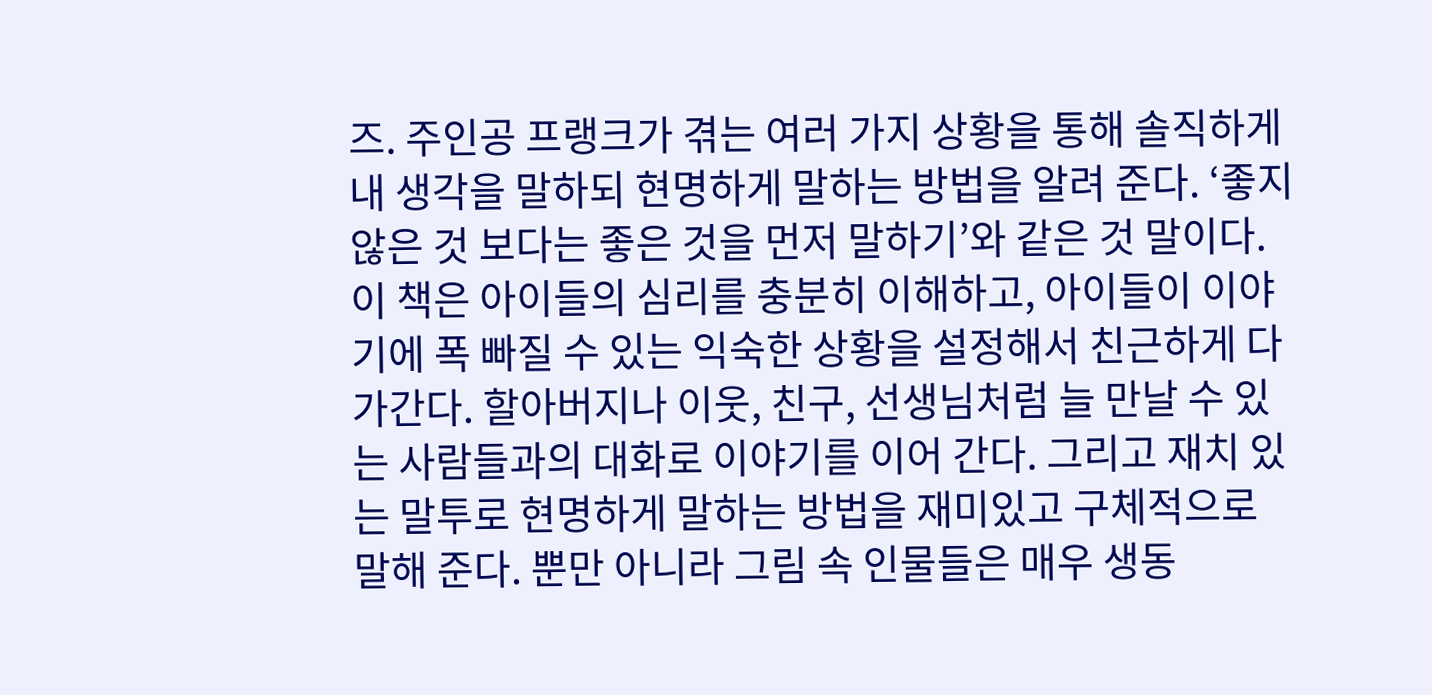즈. 주인공 프랭크가 겪는 여러 가지 상황을 통해 솔직하게 내 생각을 말하되 현명하게 말하는 방법을 알려 준다. ‘좋지 않은 것 보다는 좋은 것을 먼저 말하기’와 같은 것 말이다. 이 책은 아이들의 심리를 충분히 이해하고, 아이들이 이야기에 폭 빠질 수 있는 익숙한 상황을 설정해서 친근하게 다가간다. 할아버지나 이웃, 친구, 선생님처럼 늘 만날 수 있는 사람들과의 대화로 이야기를 이어 간다. 그리고 재치 있는 말투로 현명하게 말하는 방법을 재미있고 구체적으로 말해 준다. 뿐만 아니라 그림 속 인물들은 매우 생동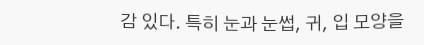감 있다. 특히 눈과 눈썹, 귀, 입 모양을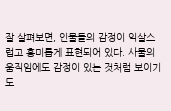잘 살펴보면, 인물들의 감정이 익살스럽고 흥미롭게 표현되어 있다. 사물의 움직임에도 감정이 있는 것처럼 보이기도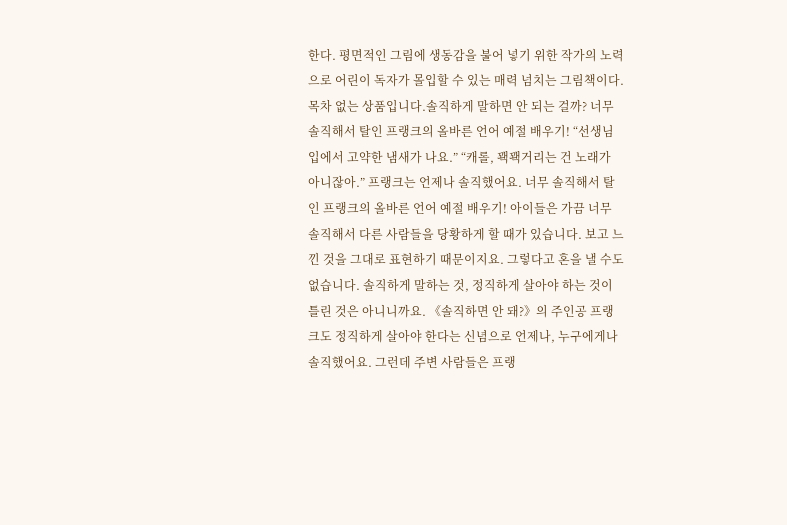한다. 평면적인 그림에 생동감을 불어 넣기 위한 작가의 노력으로 어린이 독자가 몰입할 수 있는 매력 넘치는 그림책이다.목차 없는 상품입니다.솔직하게 말하면 안 되는 걸까? 너무 솔직해서 탈인 프랭크의 올바른 언어 예절 배우기! “선생님 입에서 고약한 냄새가 나요.” “캐롤, 꽥꽥거리는 건 노래가 아니잖아.” 프랭크는 언제나 솔직했어요. 너무 솔직해서 탈인 프랭크의 올바른 언어 예절 배우기! 아이들은 가끔 너무 솔직해서 다른 사람들을 당황하게 할 때가 있습니다. 보고 느낀 것을 그대로 표현하기 때문이지요. 그렇다고 혼을 낼 수도 없습니다. 솔직하게 말하는 것, 정직하게 살아야 하는 것이 틀린 것은 아니니까요. 《솔직하면 안 돼?》의 주인공 프랭크도 정직하게 살아야 한다는 신념으로 언제나, 누구에게나 솔직했어요. 그런데 주변 사람들은 프랭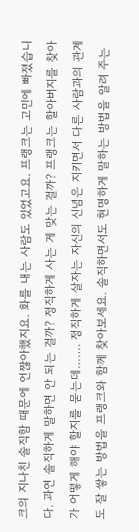크의 지나친 솔직함 때문에 언짢아했지요. 화를 내는 사람도 있었고요. 프랭크는 고민에 빠졌습니다. 과연 솔직하게 말하면 안 되는 걸까? 정직하게 사는 게 맞는 걸까? 프랭크는 할아버지를 찾아가 어떻게 해야 할지를 묻는데……. 정직하게 살자는 자신의 신념은 지키면서 다른 사람과의 관계도 잘 쌓는 방법을 프랭크와 함께 찾아보세요. 솔직하면서도 현명하게 말하는 방법을 알려 주는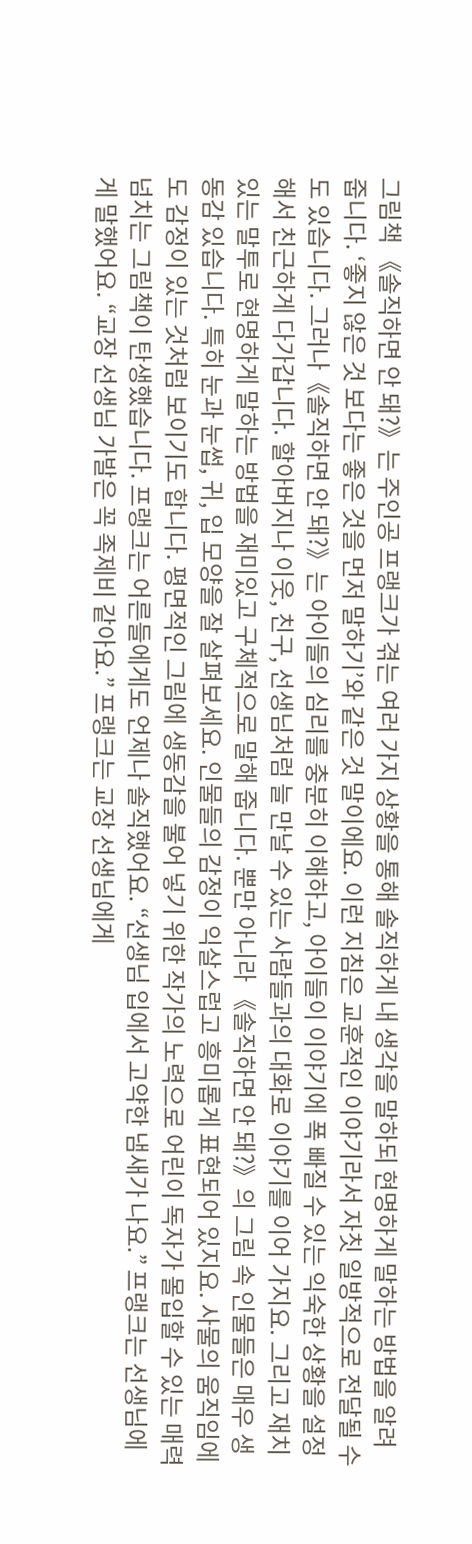그림책 《솔직하면 안 돼?》는 주인공 프랭크가 겪는 여러 가지 상황을 통해 솔직하게 내 생각을 말하되 현명하게 말하는 방법을 알려 줍니다. ‘좋지 않은 것 보다는 좋은 것을 먼저 말하기’와 같은 것 말이에요. 이런 지침은 교훈적인 이야기라서 자칫 일방적으로 전달될 수도 있습니다. 그러나《솔직하면 안 돼?》는 아이들의 심리를 충분히 이해하고, 아이들이 이야기에 폭 빠질 수 있는 익숙한 상황을 설정해서 친근하게 다가갑니다. 할아버지나 이웃, 친구, 선생님처럼 늘 만날 수 있는 사람들과의 대화로 이야기를 이어 가지요. 그리고 재치 있는 말투로 현명하게 말하는 방법을 재미있고 구체적으로 말해 줍니다. 뿐만 아니라 《솔직하면 안 돼?》의 그림 속 인물들은 매우 생동감 있습니다. 특히 눈과 눈썹, 귀, 입 모양을 잘 살펴보세요. 인물들의 감정이 익살스럽고 흥미롭게 표현되어 있지요. 사물의 움직임에도 감정이 있는 것처럼 보이기도 합니다. 평면적인 그림에 생동감을 불어 넣기 위한 작가의 노력으로 어린이 독자가 몰입할 수 있는 매력 넘치는 그림책이 탄생했습니다. 프랭크는 어른들에게도 언제나 솔직했어요. “선생님 입에서 고약한 냄새가 나요.” 프랭크는 선생님에게 말했어요. “교장 선생님 가발은 꼭 족제비 같아요.” 프랭크는 교장 선생님에게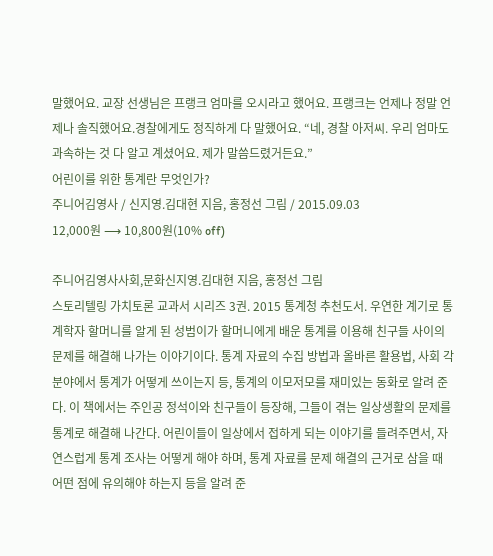말했어요. 교장 선생님은 프랭크 엄마를 오시라고 했어요. 프랭크는 언제나 정말 언제나 솔직했어요.경찰에게도 정직하게 다 말했어요. “네, 경찰 아저씨. 우리 엄마도 과속하는 것 다 알고 계셨어요. 제가 말씀드렸거든요.”
어린이를 위한 통계란 무엇인가?
주니어김영사 / 신지영.김대현 지음, 홍정선 그림 / 2015.09.03
12,000원 ⟶ 10,800원(10% off)

주니어김영사사회,문화신지영.김대현 지음, 홍정선 그림
스토리텔링 가치토론 교과서 시리즈 3권. 2015 통계청 추천도서. 우연한 계기로 통계학자 할머니를 알게 된 성범이가 할머니에게 배운 통계를 이용해 친구들 사이의 문제를 해결해 나가는 이야기이다. 통계 자료의 수집 방법과 올바른 활용법, 사회 각 분야에서 통계가 어떻게 쓰이는지 등, 통계의 이모저모를 재미있는 동화로 알려 준다. 이 책에서는 주인공 정석이와 친구들이 등장해, 그들이 겪는 일상생활의 문제를 통계로 해결해 나간다. 어린이들이 일상에서 접하게 되는 이야기를 들려주면서, 자연스럽게 통계 조사는 어떻게 해야 하며, 통계 자료를 문제 해결의 근거로 삼을 때 어떤 점에 유의해야 하는지 등을 알려 준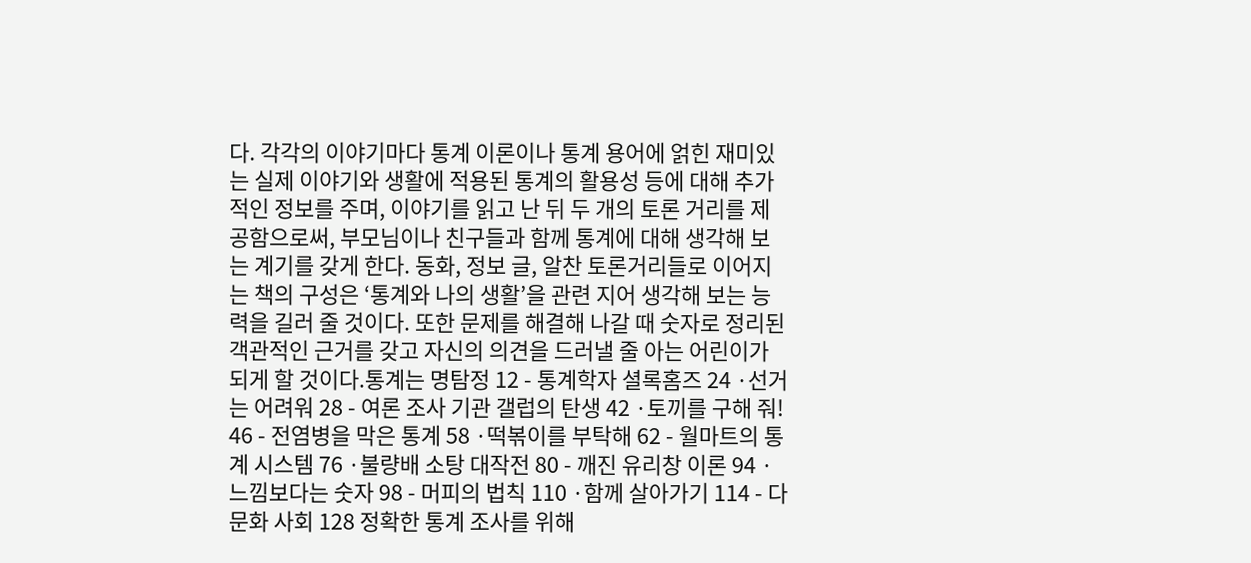다. 각각의 이야기마다 통계 이론이나 통계 용어에 얽힌 재미있는 실제 이야기와 생활에 적용된 통계의 활용성 등에 대해 추가적인 정보를 주며, 이야기를 읽고 난 뒤 두 개의 토론 거리를 제공함으로써, 부모님이나 친구들과 함께 통계에 대해 생각해 보는 계기를 갖게 한다. 동화, 정보 글, 알찬 토론거리들로 이어지는 책의 구성은 ‘통계와 나의 생활’을 관련 지어 생각해 보는 능력을 길러 줄 것이다. 또한 문제를 해결해 나갈 때 숫자로 정리된 객관적인 근거를 갖고 자신의 의견을 드러낼 줄 아는 어린이가 되게 할 것이다.통계는 명탐정 12 - 통계학자 셜록홈즈 24 ·선거는 어려워 28 - 여론 조사 기관 갤럽의 탄생 42 ·토끼를 구해 줘! 46 - 전염병을 막은 통계 58 ·떡볶이를 부탁해 62 - 월마트의 통계 시스템 76 ·불량배 소탕 대작전 80 - 깨진 유리창 이론 94 ·느낌보다는 숫자 98 - 머피의 법칙 110 ·함께 살아가기 114 - 다문화 사회 128 정확한 통계 조사를 위해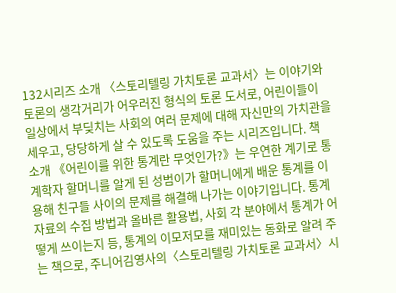132시리즈 소개 〈스토리텔링 가치토론 교과서〉는 이야기와 토론의 생각거리가 어우러진 형식의 토론 도서로, 어린이들이 일상에서 부딪치는 사회의 여러 문제에 대해 자신만의 가치관을 세우고, 당당하게 살 수 있도록 도움을 주는 시리즈입니다. 책 소개 《어린이를 위한 통계란 무엇인가?》는 우연한 계기로 통계학자 할머니를 알게 된 성범이가 할머니에게 배운 통계를 이용해 친구들 사이의 문제를 해결해 나가는 이야기입니다. 통계 자료의 수집 방법과 올바른 활용법, 사회 각 분야에서 통계가 어떻게 쓰이는지 등, 통계의 이모저모를 재미있는 동화로 알려 주는 책으로, 주니어김영사의〈스토리텔링 가치토론 교과서〉시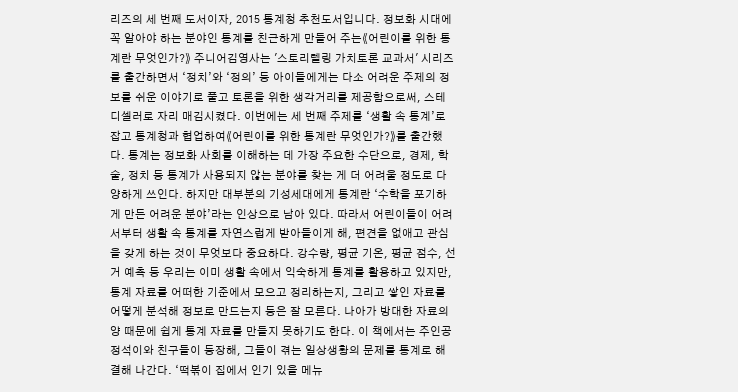리즈의 세 번째 도서이자, 2015 통계청 추천도서입니다. 정보화 시대에 꼭 알아야 하는 분야인 통계를 친근하게 만들어 주는《어린이를 위한 통계란 무엇인가?》 주니어김영사는 '스토리텔링 가치토론 교과서' 시리즈를 출간하면서 ‘정치’와 ‘정의’ 등 아이들에게는 다소 어려운 주제의 정보를 쉬운 이야기로 풀고 토론을 위한 생각거리를 제공함으로써, 스테디셀러로 자리 매김시켰다. 이번에는 세 번째 주제를 ‘생활 속 통계’로 잡고 통계청과 협업하여《어린이를 위한 통계란 무엇인가?》를 출간했다. 통계는 정보화 사회를 이해하는 데 가장 주요한 수단으로, 경제, 학술, 정치 등 통계가 사용되지 않는 분야를 찾는 게 더 어려울 정도로 다양하게 쓰인다. 하지만 대부분의 기성세대에게 통계란 ‘수학을 포기하게 만든 어려운 분야’라는 인상으로 남아 있다. 따라서 어린이들이 어려서부터 생활 속 통계를 자연스럽게 받아들이게 해, 편견을 없애고 관심을 갖게 하는 것이 무엇보다 중요하다. 강수량, 평균 기온, 평균 점수, 선거 예측 등 우리는 이미 생활 속에서 익숙하게 통계를 활용하고 있지만, 통계 자료를 어떠한 기준에서 모으고 정리하는지, 그리고 쌓인 자료를 어떻게 분석해 정보로 만드는지 등은 잘 모른다. 나아가 방대한 자료의 양 때문에 쉽게 통계 자료를 만들지 못하기도 한다. 이 책에서는 주인공 정석이와 친구들이 등장해, 그들이 겪는 일상생황의 문제를 통계로 해결해 나간다. ‘떡볶이 집에서 인기 있을 메뉴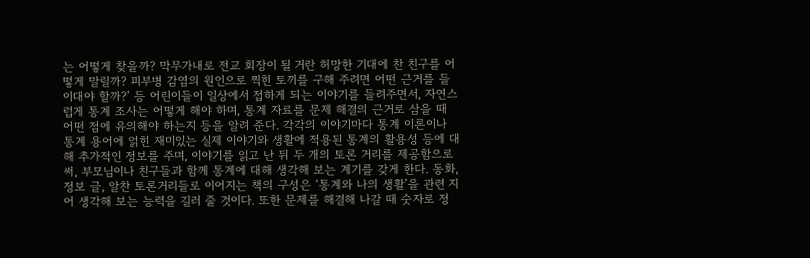는 어떻게 찾을까? 막무가내로 전교 회장이 될 거란 허망한 기대에 찬 친구를 어떻게 말릴까? 피부병 감염의 원인으로 찍힌 토끼를 구해 주려면 어떤 근거를 들이대야 할까?’ 등 어린이들이 일상에서 접하게 되는 이야기를 들려주면서, 자연스럽게 통계 조사는 어떻게 해야 하며, 통계 자료를 문제 해결의 근거로 삼을 때 어떤 점에 유의해야 하는지 등을 알려 준다. 각각의 이야기마다 통계 이론이나 통계 용어에 얽힌 재미있는 실제 이야기와 생활에 적용된 통계의 활용성 등에 대해 추가적인 정보를 주며, 이야기를 읽고 난 뒤 두 개의 토론 거리를 제공함으로써, 부모님이나 친구들과 함께 통계에 대해 생각해 보는 계기를 갖게 한다. 동화, 정보 글, 알찬 토론거리들로 이어지는 책의 구성은 ‘통계와 나의 생활’을 관련 지어 생각해 보는 능력을 길러 줄 것이다. 또한 문제를 해결해 나갈 때 숫자로 정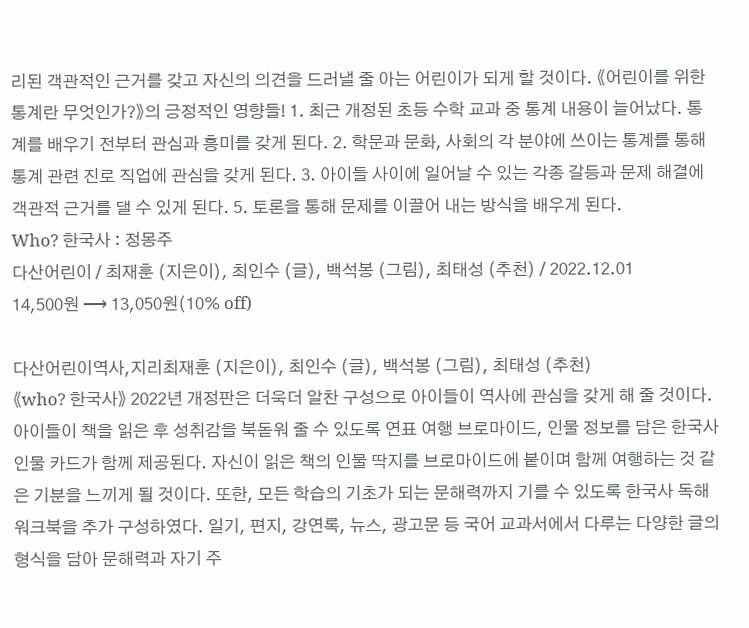리된 객관적인 근거를 갖고 자신의 의견을 드러낼 줄 아는 어린이가 되게 할 것이다. 《어린이를 위한 통계란 무엇인가?》의 긍정적인 영향들! 1. 최근 개정된 초등 수학 교과 중 통계 내용이 늘어났다. 통계를 배우기 전부터 관심과 흥미를 갖게 된다. 2. 학문과 문화, 사회의 각 분야에 쓰이는 통계를 통해 통계 관련 진로 직업에 관심을 갖게 된다. 3. 아이들 사이에 일어날 수 있는 각종 갈등과 문제 해결에 객관적 근거를 댈 수 있게 된다. 5. 토론을 통해 문제를 이끌어 내는 방식을 배우게 된다.
Who? 한국사 : 정몽주
다산어린이 / 최재훈 (지은이), 최인수 (글), 백석봉 (그림), 최태성 (추천) / 2022.12.01
14,500원 ⟶ 13,050원(10% off)

다산어린이역사,지리최재훈 (지은이), 최인수 (글), 백석봉 (그림), 최태성 (추천)
《who? 한국사》 2022년 개정판은 더욱더 알찬 구성으로 아이들이 역사에 관심을 갖게 해 줄 것이다. 아이들이 책을 읽은 후 성취감을 북돋워 줄 수 있도록 연표 여행 브로마이드, 인물 정보를 담은 한국사 인물 카드가 함께 제공된다. 자신이 읽은 책의 인물 딱지를 브로마이드에 붙이며 함께 여행하는 것 같은 기분을 느끼게 될 것이다. 또한, 모든 학습의 기초가 되는 문해력까지 기를 수 있도록 한국사 독해 워크북을 추가 구성하였다. 일기, 편지, 강연록, 뉴스, 광고문 등 국어 교과서에서 다루는 다양한 글의 형식을 담아 문해력과 자기 주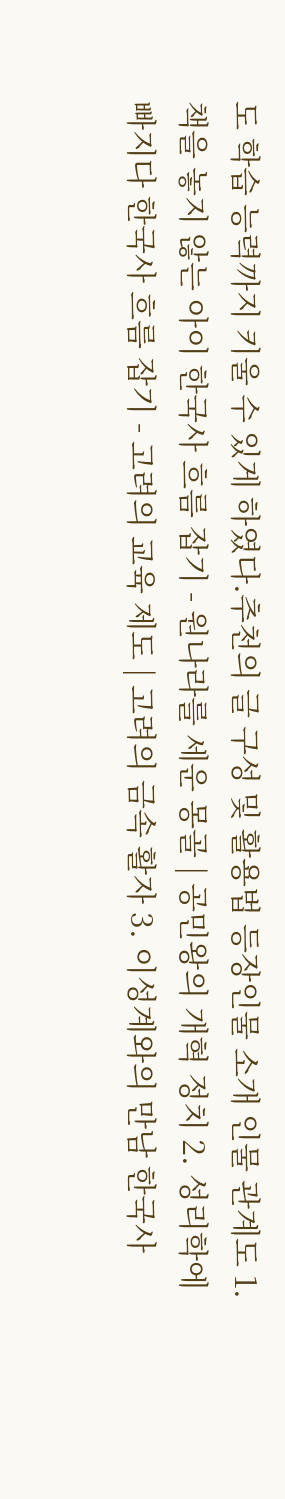도 학습 능력까지 키울 수 있게 하였다.추천의 글 구성 및 활용법 등장인물 소개 인물 관계도 1. 책을 놓지 않는 아이 한국사 흐름 잡기 - 원나라를 세운 몽골 | 공민왕의 개혁 정치 2. 성리학에 빠지다 한국사 흐름 잡기 - 고려의 교육 제도 | 고려의 금속 활자 3. 이성계와의 만남 한국사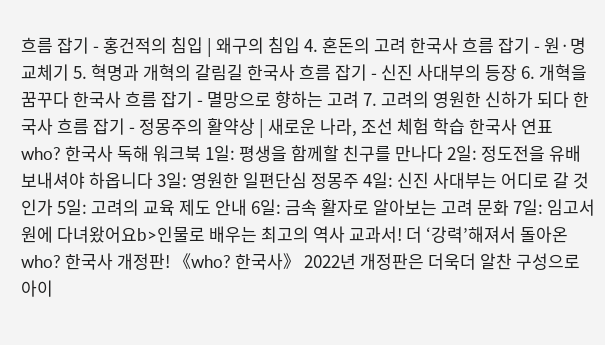흐름 잡기 - 홍건적의 침입 | 왜구의 침입 4. 혼돈의 고려 한국사 흐름 잡기 - 원·명 교체기 5. 혁명과 개혁의 갈림길 한국사 흐름 잡기 - 신진 사대부의 등장 6. 개혁을 꿈꾸다 한국사 흐름 잡기 - 멸망으로 향하는 고려 7. 고려의 영원한 신하가 되다 한국사 흐름 잡기 - 정몽주의 활약상 | 새로운 나라, 조선 체험 학습 한국사 연표 who? 한국사 독해 워크북 1일: 평생을 함께할 친구를 만나다 2일: 정도전을 유배 보내셔야 하옵니다 3일: 영원한 일편단심 정몽주 4일: 신진 사대부는 어디로 갈 것인가 5일: 고려의 교육 제도 안내 6일: 금속 활자로 알아보는 고려 문화 7일: 임고서원에 다녀왔어요b>인물로 배우는 최고의 역사 교과서! 더 ‘강력’해져서 돌아온 who? 한국사 개정판! 《who? 한국사》 2022년 개정판은 더욱더 알찬 구성으로 아이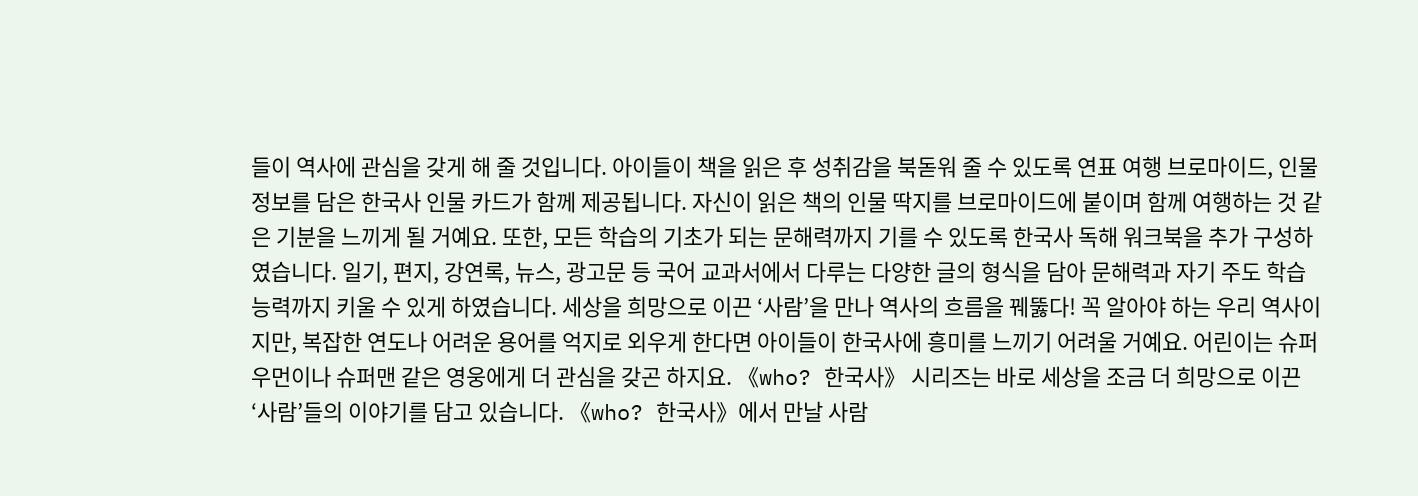들이 역사에 관심을 갖게 해 줄 것입니다. 아이들이 책을 읽은 후 성취감을 북돋워 줄 수 있도록 연표 여행 브로마이드, 인물 정보를 담은 한국사 인물 카드가 함께 제공됩니다. 자신이 읽은 책의 인물 딱지를 브로마이드에 붙이며 함께 여행하는 것 같은 기분을 느끼게 될 거예요. 또한, 모든 학습의 기초가 되는 문해력까지 기를 수 있도록 한국사 독해 워크북을 추가 구성하였습니다. 일기, 편지, 강연록, 뉴스, 광고문 등 국어 교과서에서 다루는 다양한 글의 형식을 담아 문해력과 자기 주도 학습 능력까지 키울 수 있게 하였습니다. 세상을 희망으로 이끈 ‘사람’을 만나 역사의 흐름을 꿰뚫다! 꼭 알아야 하는 우리 역사이지만, 복잡한 연도나 어려운 용어를 억지로 외우게 한다면 아이들이 한국사에 흥미를 느끼기 어려울 거예요. 어린이는 슈퍼우먼이나 슈퍼맨 같은 영웅에게 더 관심을 갖곤 하지요. 《who? 한국사》 시리즈는 바로 세상을 조금 더 희망으로 이끈 ‘사람’들의 이야기를 담고 있습니다. 《who? 한국사》에서 만날 사람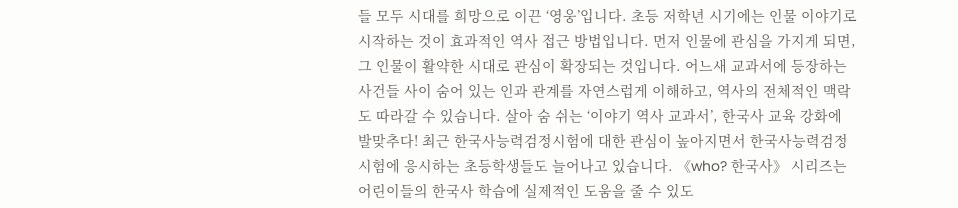들 모두 시대를 희망으로 이끈 ‘영웅’입니다. 초등 저학년 시기에는 인물 이야기로 시작하는 것이 효과적인 역사 접근 방법입니다. 먼저 인물에 관심을 가지게 되면, 그 인물이 활약한 시대로 관심이 확장되는 것입니다. 어느새 교과서에 등장하는 사건들 사이 숨어 있는 인과 관계를 자연스럽게 이해하고, 역사의 전체적인 맥락도 따라갈 수 있습니다. 살아 숨 쉬는 ‘이야기 역사 교과서’, 한국사 교육 강화에 발맞추다! 최근 한국사능력검정시험에 대한 관심이 높아지면서 한국사능력검정시험에 응시하는 초등학생들도 늘어나고 있습니다. 《who? 한국사》 시리즈는 어린이들의 한국사 학습에 실제적인 도움을 줄 수 있도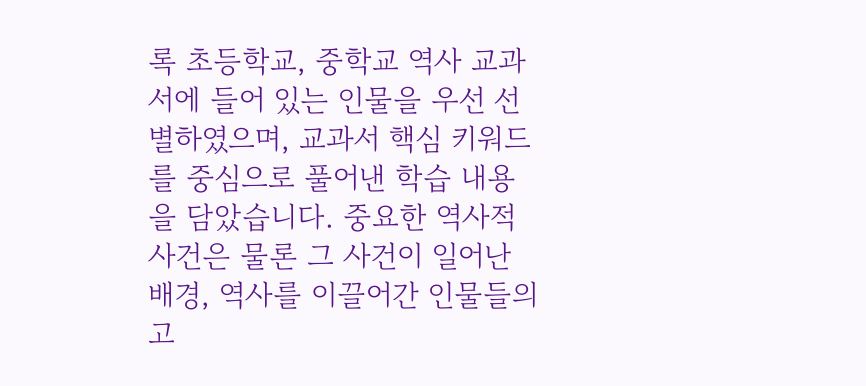록 초등학교, 중학교 역사 교과서에 들어 있는 인물을 우선 선별하였으며, 교과서 핵심 키워드를 중심으로 풀어낸 학습 내용을 담았습니다. 중요한 역사적 사건은 물론 그 사건이 일어난 배경, 역사를 이끌어간 인물들의 고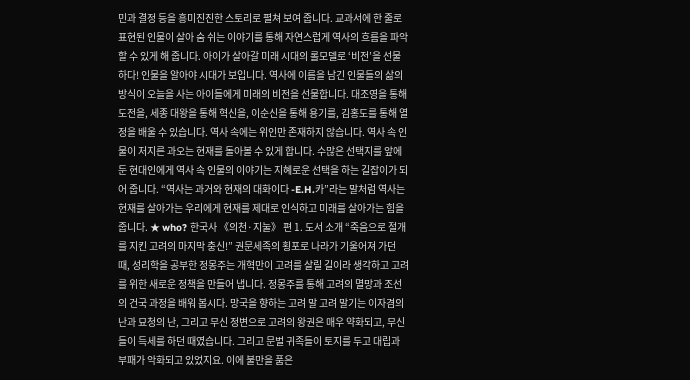민과 결정 등을 흥미진진한 스토리로 펼쳐 보여 줍니다. 교과서에 한 줄로 표현된 인물이 살아 숨 쉬는 이야기를 통해 자연스럽게 역사의 흐름을 파악할 수 있게 해 줍니다. 아이가 살아갈 미래 시대의 롤모델로 ‘비전’을 선물하다! 인물을 알아야 시대가 보입니다. 역사에 이름을 남긴 인물들의 삶의 방식이 오늘을 사는 아이들에게 미래의 비전을 선물합니다. 대조영을 통해 도전을, 세종 대왕을 통해 혁신을, 이순신을 통해 용기를, 김홍도를 통해 열정을 배울 수 있습니다. 역사 속에는 위인만 존재하지 않습니다. 역사 속 인물이 저지른 과오는 현재를 돌아볼 수 있게 합니다. 수많은 선택지를 앞에 둔 현대인에게 역사 속 인물의 이야기는 지혜로운 선택을 하는 길잡이가 되어 줍니다. “역사는 과거와 현재의 대화이다 -E.H.카”라는 말처럼 역사는 현재를 살아가는 우리에게 현재를 제대로 인식하고 미래를 살아가는 힘을 줍니다. ★ who? 한국사 《의천·지눌》 편 1. 도서 소개 “죽음으로 절개를 지킨 고려의 마지막 충신!” 권문세족의 횡포로 나라가 기울어져 가던 때, 성리학을 공부한 정몽주는 개혁만이 고려를 살릴 길이라 생각하고 고려를 위한 새로운 정책을 만들어 냅니다. 정몽주를 통해 고려의 멸망과 조선의 건국 과정을 배워 봅시다. 망국을 향하는 고려 말 고려 말기는 이자겸의 난과 묘청의 난, 그리고 무신 정변으로 고려의 왕권은 매우 약화되고, 무신들이 득세를 하던 때였습니다. 그리고 문벌 귀족들이 토지를 두고 대립과 부패가 악화되고 있었지요. 이에 불만을 품은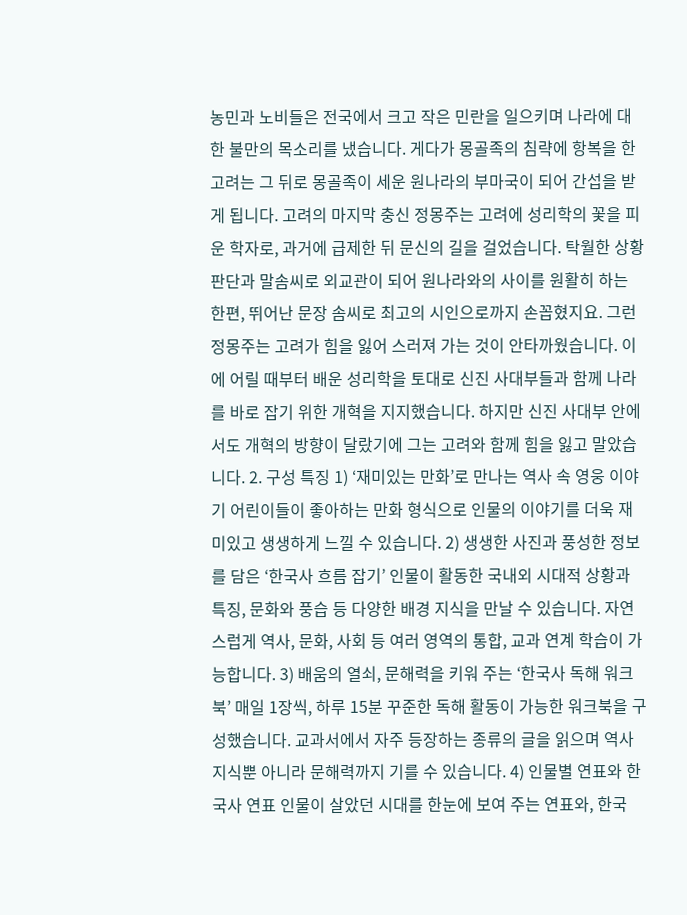농민과 노비들은 전국에서 크고 작은 민란을 일으키며 나라에 대한 불만의 목소리를 냈습니다. 게다가 몽골족의 침략에 항복을 한 고려는 그 뒤로 몽골족이 세운 원나라의 부마국이 되어 간섭을 받게 됩니다. 고려의 마지막 충신 정몽주는 고려에 성리학의 꽃을 피운 학자로, 과거에 급제한 뒤 문신의 길을 걸었습니다. 탁월한 상황 판단과 말솜씨로 외교관이 되어 원나라와의 사이를 원활히 하는 한편, 뛰어난 문장 솜씨로 최고의 시인으로까지 손꼽혔지요. 그런 정몽주는 고려가 힘을 잃어 스러져 가는 것이 안타까웠습니다. 이에 어릴 때부터 배운 성리학을 토대로 신진 사대부들과 함께 나라를 바로 잡기 위한 개혁을 지지했습니다. 하지만 신진 사대부 안에서도 개혁의 방향이 달랐기에 그는 고려와 함께 힘을 잃고 말았습니다. 2. 구성 특징 1) ‘재미있는 만화’로 만나는 역사 속 영웅 이야기 어린이들이 좋아하는 만화 형식으로 인물의 이야기를 더욱 재미있고 생생하게 느낄 수 있습니다. 2) 생생한 사진과 풍성한 정보를 담은 ‘한국사 흐름 잡기’ 인물이 활동한 국내외 시대적 상황과 특징, 문화와 풍습 등 다양한 배경 지식을 만날 수 있습니다. 자연스럽게 역사, 문화, 사회 등 여러 영역의 통합, 교과 연계 학습이 가능합니다. 3) 배움의 열쇠, 문해력을 키워 주는 ‘한국사 독해 워크북’ 매일 1장씩, 하루 15분 꾸준한 독해 활동이 가능한 워크북을 구성했습니다. 교과서에서 자주 등장하는 종류의 글을 읽으며 역사 지식뿐 아니라 문해력까지 기를 수 있습니다. 4) 인물별 연표와 한국사 연표 인물이 살았던 시대를 한눈에 보여 주는 연표와, 한국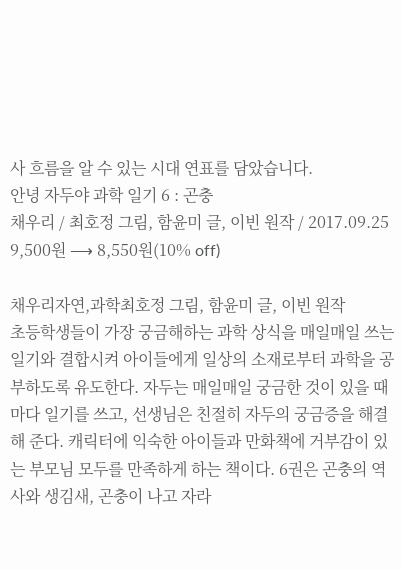사 흐름을 알 수 있는 시대 연표를 담았습니다.
안녕 자두야 과학 일기 6 : 곤충
채우리 / 최호정 그림, 함윤미 글, 이빈 원작 / 2017.09.25
9,500원 ⟶ 8,550원(10% off)

채우리자연,과학최호정 그림, 함윤미 글, 이빈 원작
초등학생들이 가장 궁금해하는 과학 상식을 매일매일 쓰는 일기와 결합시켜 아이들에게 일상의 소재로부터 과학을 공부하도록 유도한다. 자두는 매일매일 궁금한 것이 있을 때마다 일기를 쓰고, 선생님은 친절히 자두의 궁금증을 해결해 준다. 캐릭터에 익숙한 아이들과 만화책에 거부감이 있는 부모님 모두를 만족하게 하는 책이다. 6권은 곤충의 역사와 생김새, 곤충이 나고 자라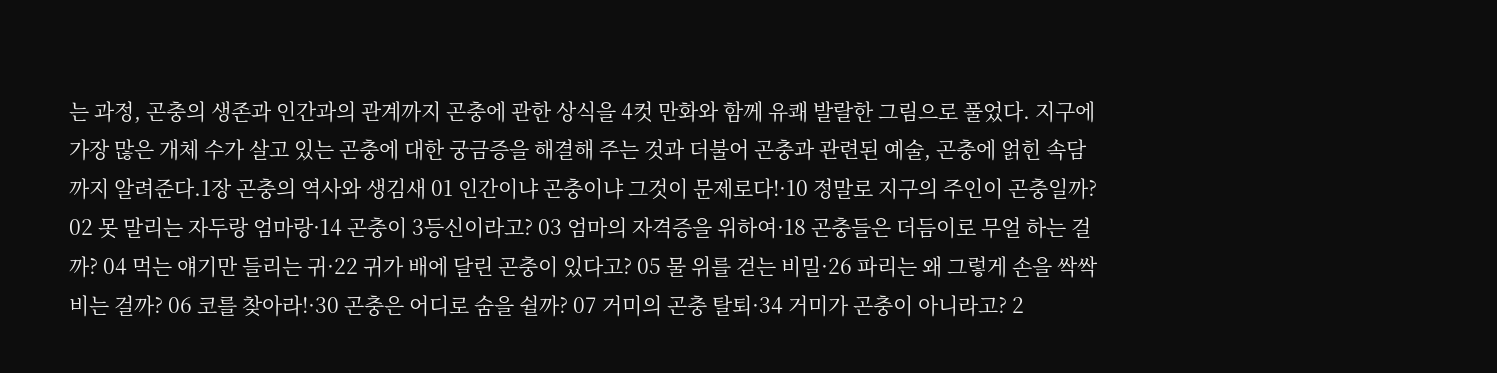는 과정, 곤충의 생존과 인간과의 관계까지 곤충에 관한 상식을 4컷 만화와 함께 유쾌 발랄한 그림으로 풀었다. 지구에 가장 많은 개체 수가 살고 있는 곤충에 대한 궁금증을 해결해 주는 것과 더불어 곤충과 관련된 예술, 곤충에 얽힌 속담까지 알려준다.1장 곤충의 역사와 생김새 01 인간이냐 곤충이냐 그것이 문제로다!·10 정말로 지구의 주인이 곤충일까? 02 못 말리는 자두랑 엄마랑·14 곤충이 3등신이라고? 03 엄마의 자격증을 위하여·18 곤충들은 더듬이로 무얼 하는 걸까? 04 먹는 얘기만 들리는 귀·22 귀가 배에 달린 곤충이 있다고? 05 물 위를 걷는 비밀·26 파리는 왜 그렇게 손을 싹싹 비는 걸까? 06 코를 찾아라!·30 곤충은 어디로 숨을 쉴까? 07 거미의 곤충 탈퇴·34 거미가 곤충이 아니라고? 2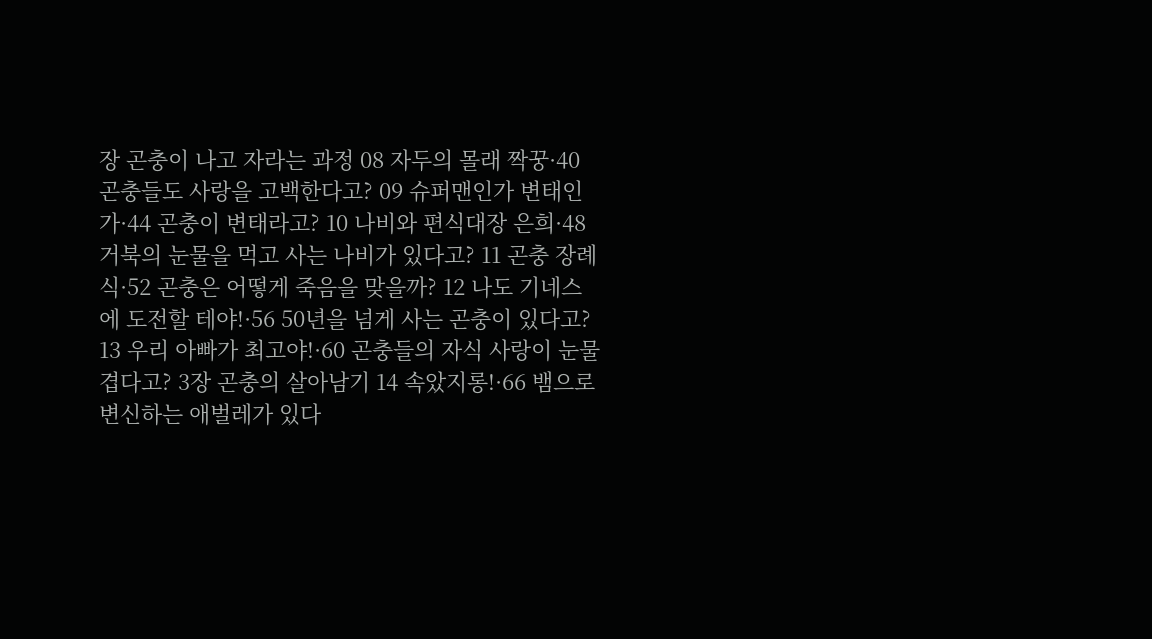장 곤충이 나고 자라는 과정 08 자두의 몰래 짝꿍·40 곤충들도 사랑을 고백한다고? 09 슈퍼맨인가 변태인가·44 곤충이 변태라고? 10 나비와 편식대장 은희·48 거북의 눈물을 먹고 사는 나비가 있다고? 11 곤충 장례식·52 곤충은 어떻게 죽음을 맞을까? 12 나도 기네스에 도전할 테야!·56 50년을 넘게 사는 곤충이 있다고? 13 우리 아빠가 최고야!·60 곤충들의 자식 사랑이 눈물겹다고? 3장 곤충의 살아남기 14 속았지롱!·66 뱀으로 변신하는 애벌레가 있다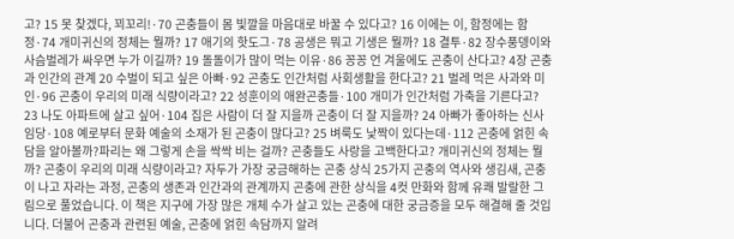고? 15 못 찾겠다, 꾀꼬리!·70 곤충들이 몸 빛깔을 마음대로 바꿀 수 있다고? 16 이에는 이, 함정에는 함정·74 개미귀신의 정체는 뭘까? 17 애기의 핫도그·78 공생은 뭐고 기생은 뭘까? 18 결투·82 장수풍뎅이와 사슴벌레가 싸우면 누가 이길까? 19 돌돌이가 많이 먹는 이유·86 꽁꽁 언 겨울에도 곤충이 산다고? 4장 곤충과 인간의 관계 20 수벌이 되고 싶은 아빠·92 곤충도 인간처럼 사회생활을 한다고? 21 벌레 먹은 사과와 미인·96 곤충이 우리의 미래 식량이라고? 22 성훈이의 애완곤충들·100 개미가 인간처럼 가축을 기른다고? 23 나도 아파트에 살고 싶어·104 집은 사람이 더 잘 지을까 곤충이 더 잘 지을까? 24 아빠가 좋아하는 신사임당·108 예로부터 문화 예술의 소재가 된 곤충이 많다고? 25 벼룩도 낯짝이 있다는데·112 곤충에 얽힌 속담을 알아볼까?파리는 왜 그렇게 손을 싹싹 비는 걸까? 곤충들도 사랑을 고백한다고? 개미귀신의 정체는 뭘까? 곤충이 우리의 미래 식량이라고? 자두가 가장 궁금해하는 곤충 상식 25가지 곤충의 역사와 생김새, 곤충이 나고 자라는 과정, 곤충의 생존과 인간과의 관계까지 곤충에 관한 상식을 4컷 만화와 함께 유쾌 발랄한 그림으로 풀었습니다. 이 책은 지구에 가장 많은 개체 수가 살고 있는 곤충에 대한 궁금증을 모두 해결해 줄 것입니다. 더불어 곤충과 관련된 예술, 곤충에 얽힌 속담까지 알려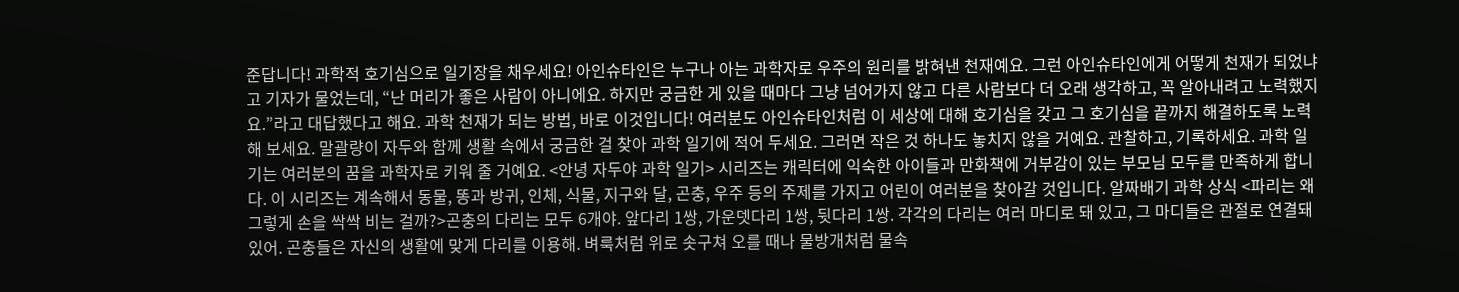준답니다! 과학적 호기심으로 일기장을 채우세요! 아인슈타인은 누구나 아는 과학자로 우주의 원리를 밝혀낸 천재예요. 그런 아인슈타인에게 어떻게 천재가 되었냐고 기자가 물었는데, “난 머리가 좋은 사람이 아니에요. 하지만 궁금한 게 있을 때마다 그냥 넘어가지 않고 다른 사람보다 더 오래 생각하고, 꼭 알아내려고 노력했지요.”라고 대답했다고 해요. 과학 천재가 되는 방법, 바로 이것입니다! 여러분도 아인슈타인처럼 이 세상에 대해 호기심을 갖고 그 호기심을 끝까지 해결하도록 노력해 보세요. 말괄량이 자두와 함께 생활 속에서 궁금한 걸 찾아 과학 일기에 적어 두세요. 그러면 작은 것 하나도 놓치지 않을 거예요. 관찰하고, 기록하세요. 과학 일기는 여러분의 꿈을 과학자로 키워 줄 거예요. <안녕 자두야 과학 일기> 시리즈는 캐릭터에 익숙한 아이들과 만화책에 거부감이 있는 부모님 모두를 만족하게 합니다. 이 시리즈는 계속해서 동물, 똥과 방귀, 인체, 식물, 지구와 달, 곤충, 우주 등의 주제를 가지고 어린이 여러분을 찾아갈 것입니다. 알짜배기 과학 상식 <파리는 왜 그렇게 손을 싹싹 비는 걸까?>곤충의 다리는 모두 6개야. 앞다리 1쌍, 가운뎃다리 1쌍, 뒷다리 1쌍. 각각의 다리는 여러 마디로 돼 있고, 그 마디들은 관절로 연결돼 있어. 곤충들은 자신의 생활에 맞게 다리를 이용해. 벼룩처럼 위로 솟구쳐 오를 때나 물방개처럼 물속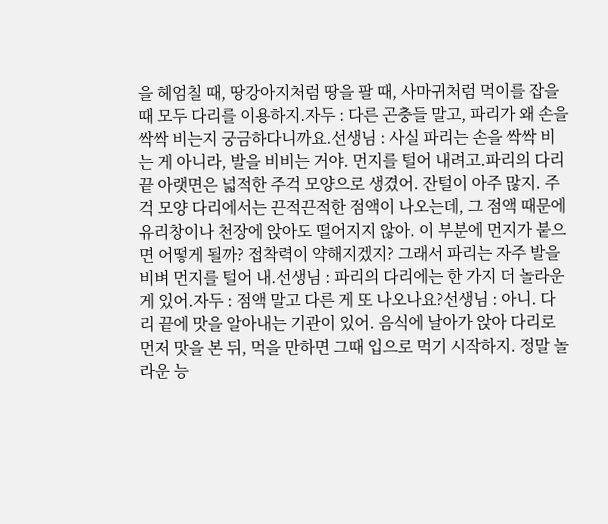을 헤엄칠 때, 땅강아지처럼 땅을 팔 때, 사마귀처럼 먹이를 잡을 때 모두 다리를 이용하지.자두 : 다른 곤충들 말고, 파리가 왜 손을 싹싹 비는지 궁금하다니까요.선생님 : 사실 파리는 손을 싹싹 비는 게 아니라, 발을 비비는 거야. 먼지를 털어 내려고.파리의 다리 끝 아랫면은 넓적한 주걱 모양으로 생겼어. 잔털이 아주 많지. 주걱 모양 다리에서는 끈적끈적한 점액이 나오는데, 그 점액 때문에 유리창이나 천장에 앉아도 떨어지지 않아. 이 부분에 먼지가 붙으면 어떻게 될까? 접착력이 약해지겠지? 그래서 파리는 자주 발을 비벼 먼지를 털어 내.선생님 : 파리의 다리에는 한 가지 더 놀라운 게 있어.자두 : 점액 말고 다른 게 또 나오나요?선생님 : 아니. 다리 끝에 맛을 알아내는 기관이 있어. 음식에 날아가 앉아 다리로 먼저 맛을 본 뒤, 먹을 만하면 그때 입으로 먹기 시작하지. 정말 놀라운 능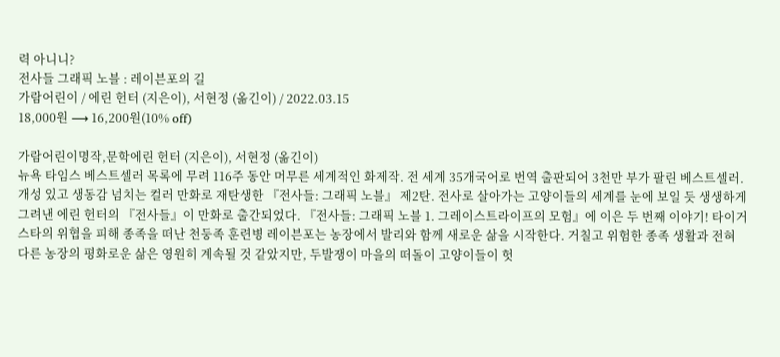력 아니니?
전사들 그래픽 노블 : 레이븐포의 길
가람어린이 / 에린 헌터 (지은이), 서현정 (옮긴이) / 2022.03.15
18,000원 ⟶ 16,200원(10% off)

가람어린이명작,문학에린 헌터 (지은이), 서현정 (옮긴이)
뉴욕 타임스 베스트셀러 목록에 무려 116주 동안 머무른 세계적인 화제작. 전 세계 35개국어로 번역 출판되어 3천만 부가 팔린 베스트셀러. 개성 있고 생동감 넘치는 컬러 만화로 재탄생한 『전사들: 그래픽 노블』 제2탄. 전사로 살아가는 고양이들의 세계를 눈에 보일 듯 생생하게 그려낸 에린 헌터의 『전사들』이 만화로 출간되었다. 『전사들: 그래픽 노블 1. 그레이스트라이프의 모험』에 이은 두 번째 이야기! 타이거스타의 위협을 피해 종족을 떠난 천둥족 훈련병 레이븐포는 농장에서 발리와 함께 새로운 삶을 시작한다. 거칠고 위험한 종족 생활과 전혀 다른 농장의 평화로운 삶은 영원히 계속될 것 같았지만, 두발쟁이 마을의 떠돌이 고양이들이 헛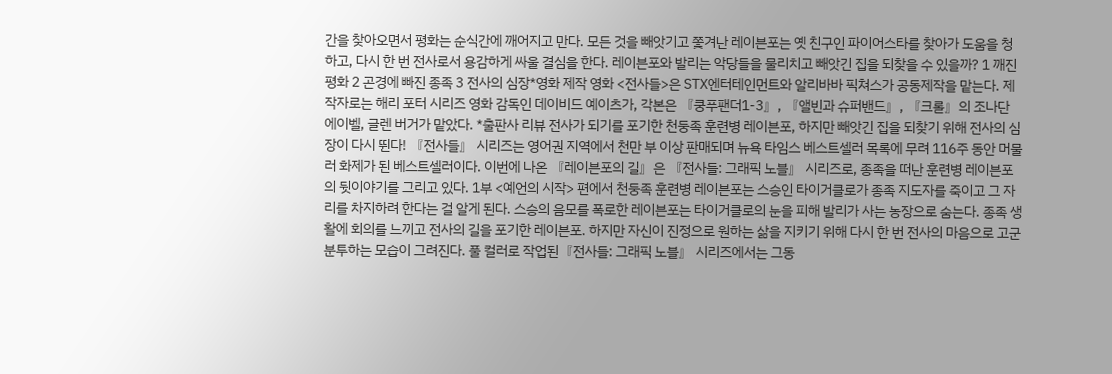간을 찾아오면서 평화는 순식간에 깨어지고 만다. 모든 것을 빼앗기고 쫓겨난 레이븐포는 옛 친구인 파이어스타를 찾아가 도움을 청하고, 다시 한 번 전사로서 용감하게 싸울 결심을 한다. 레이븐포와 발리는 악당들을 물리치고 빼앗긴 집을 되찾을 수 있을까? 1 깨진 평화 2 곤경에 빠진 종족 3 전사의 심장*영화 제작 영화 <전사들>은 STX엔터테인먼트와 알리바바 픽쳐스가 공동제작을 맡는다. 제작자로는 해리 포터 시리즈 영화 감독인 데이비드 예이츠가, 각본은 『쿵푸팬더1-3』, 『앨빈과 슈퍼밴드』, 『크롤』의 조나단 에이벨, 글렌 버거가 맡았다. *출판사 리뷰 전사가 되기를 포기한 천둥족 훈련병 레이븐포, 하지만 빼앗긴 집을 되찾기 위해 전사의 심장이 다시 뛴다! 『전사들』 시리즈는 영어권 지역에서 천만 부 이상 판매되며 뉴욕 타임스 베스트셀러 목록에 무려 116주 동안 머물러 화제가 된 베스트셀러이다. 이번에 나온 『레이븐포의 길』은 『전사들: 그래픽 노블』 시리즈로, 종족을 떠난 훈련병 레이븐포의 뒷이야기를 그리고 있다. 1부 <예언의 시작> 편에서 천둥족 훈련병 레이븐포는 스승인 타이거클로가 종족 지도자를 죽이고 그 자리를 차지하려 한다는 걸 알게 된다. 스승의 음모를 폭로한 레이븐포는 타이거클로의 눈을 피해 발리가 사는 농장으로 숨는다. 종족 생활에 회의를 느끼고 전사의 길을 포기한 레이븐포. 하지만 자신이 진정으로 원하는 삶을 지키기 위해 다시 한 번 전사의 마음으로 고군분투하는 모습이 그려진다. 풀 컬러로 작업된『전사들: 그래픽 노블』 시리즈에서는 그동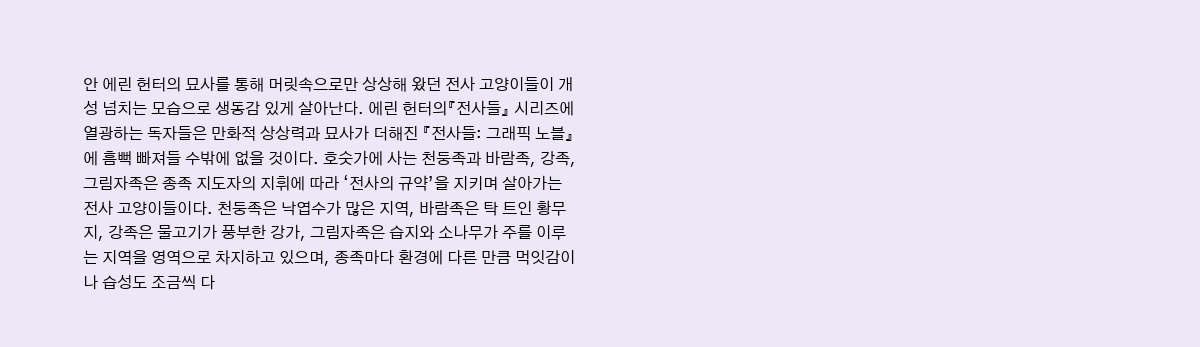안 에린 헌터의 묘사를 통해 머릿속으로만 상상해 왔던 전사 고양이들이 개성 넘치는 모습으로 생동감 있게 살아난다. 에린 헌터의『전사들』 시리즈에 열광하는 독자들은 만화적 상상력과 묘사가 더해진 『전사들: 그래픽 노블』에 흠뻑 빠져들 수밖에 없을 것이다. 호숫가에 사는 천둥족과 바람족, 강족, 그림자족은 종족 지도자의 지휘에 따라 ‘전사의 규약’을 지키며 살아가는 전사 고양이들이다. 천둥족은 낙엽수가 많은 지역, 바람족은 탁 트인 황무지, 강족은 물고기가 풍부한 강가, 그림자족은 습지와 소나무가 주를 이루는 지역을 영역으로 차지하고 있으며, 종족마다 환경에 다른 만큼 먹잇감이나 습성도 조금씩 다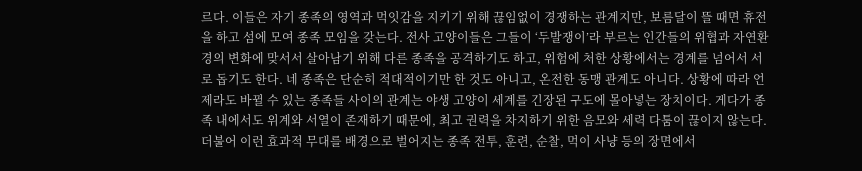르다. 이들은 자기 종족의 영역과 먹잇감을 지키기 위해 끊임없이 경쟁하는 관계지만, 보름달이 뜰 때면 휴전을 하고 섬에 모여 종족 모임을 갖는다. 전사 고양이들은 그들이 ‘두발쟁이’라 부르는 인간들의 위협과 자연환경의 변화에 맞서서 살아남기 위해 다른 종족을 공격하기도 하고, 위험에 처한 상황에서는 경계를 넘어서 서로 돕기도 한다. 네 종족은 단순히 적대적이기만 한 것도 아니고, 온전한 동맹 관계도 아니다. 상황에 따라 언제라도 바뀔 수 있는 종족들 사이의 관계는 야생 고양이 세계를 긴장된 구도에 몰아넣는 장치이다. 게다가 종족 내에서도 위계와 서열이 존재하기 때문에, 최고 권력을 차지하기 위한 음모와 세력 다툼이 끊이지 않는다. 더불어 이런 효과적 무대를 배경으로 벌어지는 종족 전투, 훈련, 순찰, 먹이 사냥 등의 장면에서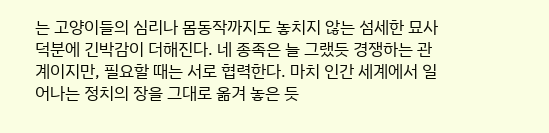는 고양이들의 심리나 몸동작까지도 놓치지 않는 섬세한 묘사 덕분에 긴박감이 더해진다. 네 종족은 늘 그랬듯 경쟁하는 관계이지만, 필요할 때는 서로 협력한다. 마치 인간 세계에서 일어나는 정치의 장을 그대로 옮겨 놓은 듯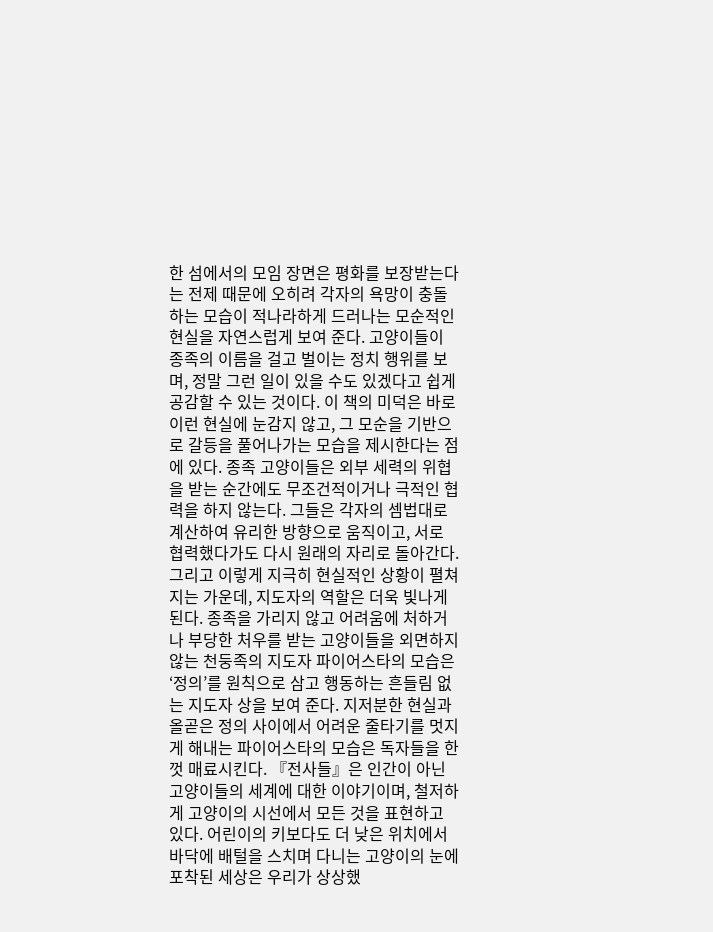한 섬에서의 모임 장면은 평화를 보장받는다는 전제 때문에 오히려 각자의 욕망이 충돌하는 모습이 적나라하게 드러나는 모순적인 현실을 자연스럽게 보여 준다. 고양이들이 종족의 이름을 걸고 벌이는 정치 행위를 보며, 정말 그런 일이 있을 수도 있겠다고 쉽게 공감할 수 있는 것이다. 이 책의 미덕은 바로 이런 현실에 눈감지 않고, 그 모순을 기반으로 갈등을 풀어나가는 모습을 제시한다는 점에 있다. 종족 고양이들은 외부 세력의 위협을 받는 순간에도 무조건적이거나 극적인 협력을 하지 않는다. 그들은 각자의 셈법대로 계산하여 유리한 방향으로 움직이고, 서로 협력했다가도 다시 원래의 자리로 돌아간다. 그리고 이렇게 지극히 현실적인 상황이 펼쳐지는 가운데, 지도자의 역할은 더욱 빛나게 된다. 종족을 가리지 않고 어려움에 처하거나 부당한 처우를 받는 고양이들을 외면하지 않는 천둥족의 지도자 파이어스타의 모습은 ‘정의’를 원칙으로 삼고 행동하는 흔들림 없는 지도자 상을 보여 준다. 지저분한 현실과 올곧은 정의 사이에서 어려운 줄타기를 멋지게 해내는 파이어스타의 모습은 독자들을 한껏 매료시킨다. 『전사들』은 인간이 아닌 고양이들의 세계에 대한 이야기이며, 철저하게 고양이의 시선에서 모든 것을 표현하고 있다. 어린이의 키보다도 더 낮은 위치에서 바닥에 배털을 스치며 다니는 고양이의 눈에 포착된 세상은 우리가 상상했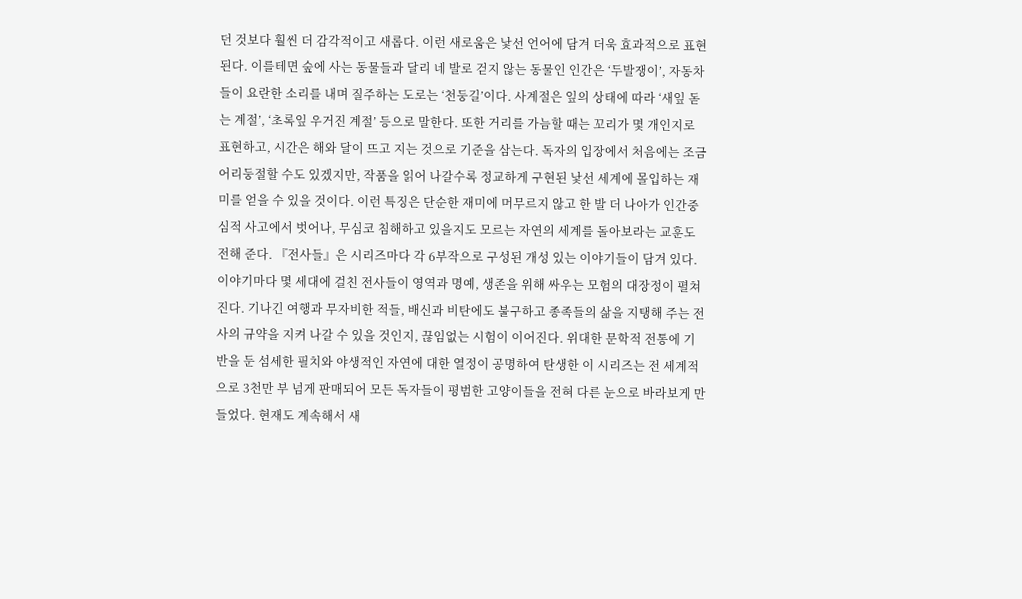던 것보다 훨씬 더 감각적이고 새롭다. 이런 새로움은 낯선 언어에 담겨 더욱 효과적으로 표현된다. 이를테면 숲에 사는 동물들과 달리 네 발로 걷지 않는 동물인 인간은 ‘두발쟁이’, 자동차들이 요란한 소리를 내며 질주하는 도로는 ‘천둥길’이다. 사계절은 잎의 상태에 따라 ‘새잎 돋는 계절’, ‘초록잎 우거진 계절’ 등으로 말한다. 또한 거리를 가늠할 때는 꼬리가 몇 개인지로 표현하고, 시간은 해와 달이 뜨고 지는 것으로 기준을 삼는다. 독자의 입장에서 처음에는 조금 어리둥절할 수도 있겠지만, 작품을 읽어 나갈수록 정교하게 구현된 낯선 세계에 몰입하는 재미를 얻을 수 있을 것이다. 이런 특징은 단순한 재미에 머무르지 않고 한 발 더 나아가 인간중심적 사고에서 벗어나, 무심코 침해하고 있을지도 모르는 자연의 세계를 돌아보라는 교훈도 전해 준다. 『전사들』은 시리즈마다 각 6부작으로 구성된 개성 있는 이야기들이 담겨 있다. 이야기마다 몇 세대에 걸친 전사들이 영역과 명예, 생존을 위해 싸우는 모험의 대장정이 펼쳐진다. 기나긴 여행과 무자비한 적들, 배신과 비탄에도 불구하고 종족들의 삶을 지탱해 주는 전사의 규약을 지켜 나갈 수 있을 것인지, 끊임없는 시험이 이어진다. 위대한 문학적 전통에 기반을 둔 섬세한 필치와 야생적인 자연에 대한 열정이 공명하여 탄생한 이 시리즈는 전 세계적으로 3천만 부 넘게 판매되어 모든 독자들이 평범한 고양이들을 전혀 다른 눈으로 바라보게 만들었다. 현재도 계속해서 새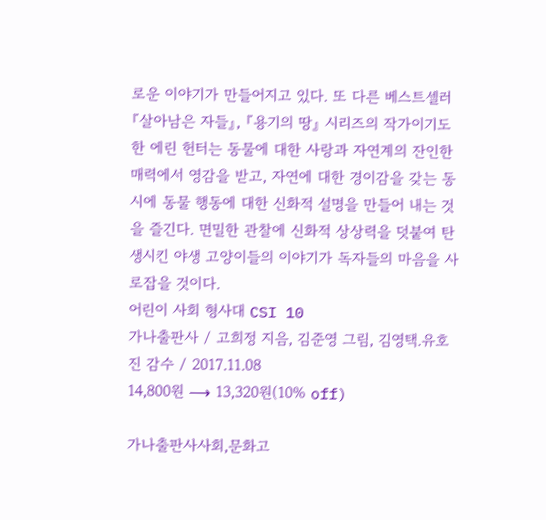로운 이야기가 만들어지고 있다. 또 다른 베스트셀러 『살아남은 자들』, 『용기의 땅』 시리즈의 작가이기도 한 에린 헌터는 동물에 대한 사랑과 자연계의 잔인한 매력에서 영감을 받고, 자연에 대한 경이감을 갖는 동시에 동물 행동에 대한 신화적 설명을 만들어 내는 것을 즐긴다. 면밀한 관찰에 신화적 상상력을 덧붙여 탄생시킨 야생 고양이들의 이야기가 독자들의 마음을 사로잡을 것이다.
어린이 사회 형사대 CSI 10
가나출판사 / 고희정 지음, 김준영 그림, 김영택.유호진 감수 / 2017.11.08
14,800원 ⟶ 13,320원(10% off)

가나출판사사회,문화고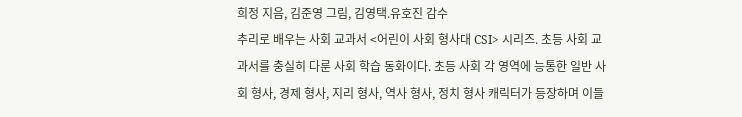희정 지음, 김준영 그림, 김영택.유호진 감수
추리로 배우는 사회 교과서 <어린이 사회 형사대 CSI> 시리즈. 초등 사회 교과서를 충실히 다룬 사회 학습 동화이다. 초등 사회 각 영역에 능통한 일반 사회 형사, 경제 형사, 지리 형사, 역사 형사, 정치 형사 캐릭터가 등장하며 이들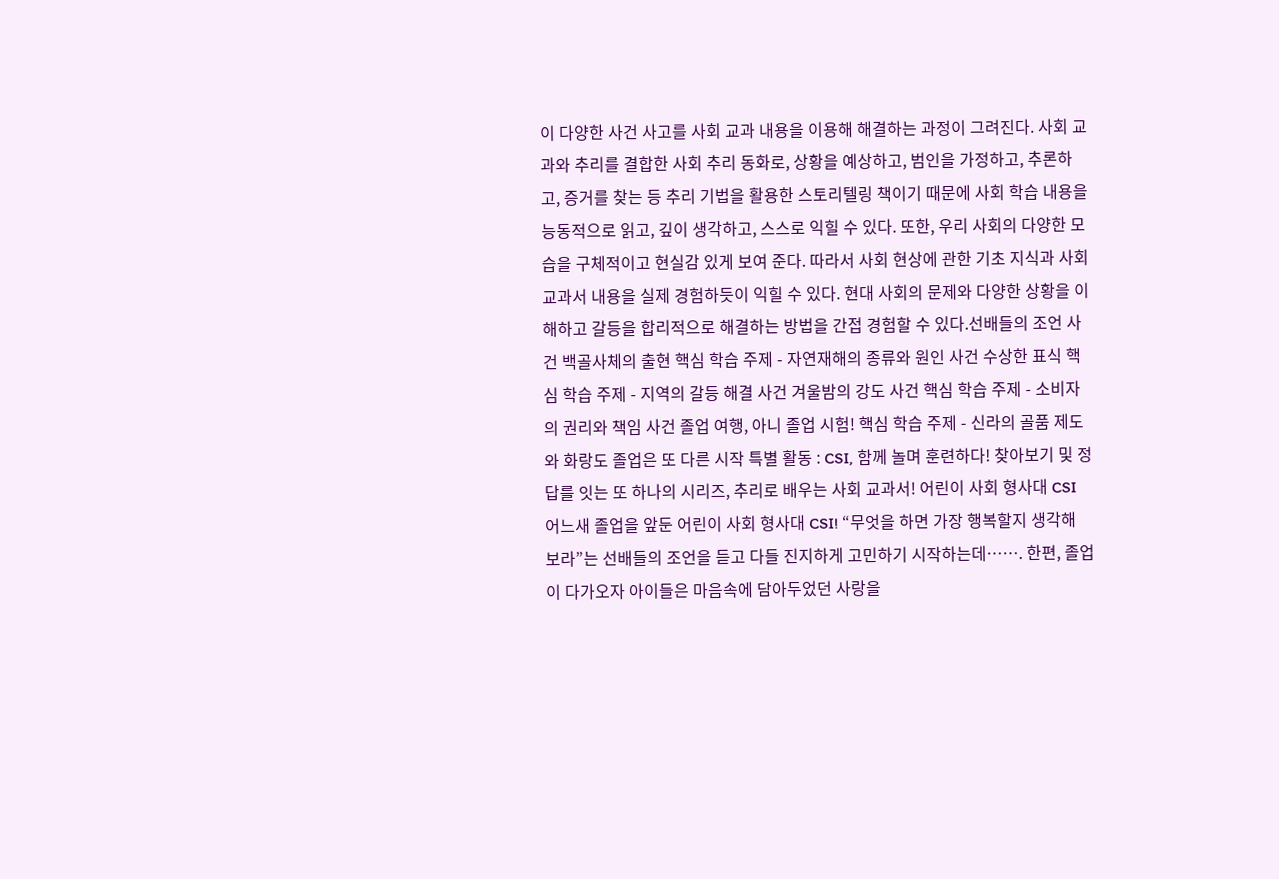이 다양한 사건 사고를 사회 교과 내용을 이용해 해결하는 과정이 그려진다. 사회 교과와 추리를 결합한 사회 추리 동화로, 상황을 예상하고, 범인을 가정하고, 추론하고, 증거를 찾는 등 추리 기법을 활용한 스토리텔링 책이기 때문에 사회 학습 내용을 능동적으로 읽고, 깊이 생각하고, 스스로 익힐 수 있다. 또한, 우리 사회의 다양한 모습을 구체적이고 현실감 있게 보여 준다. 따라서 사회 현상에 관한 기초 지식과 사회 교과서 내용을 실제 경험하듯이 익힐 수 있다. 현대 사회의 문제와 다양한 상황을 이해하고 갈등을 합리적으로 해결하는 방법을 간접 경험할 수 있다.선배들의 조언 사건 백골사체의 출현 핵심 학습 주제 - 자연재해의 종류와 원인 사건 수상한 표식 핵심 학습 주제 - 지역의 갈등 해결 사건 겨울밤의 강도 사건 핵심 학습 주제 - 소비자의 권리와 책임 사건 졸업 여행, 아니 졸업 시험! 핵심 학습 주제 - 신라의 골품 제도와 화랑도 졸업은 또 다른 시작 특별 활동 : CSI, 함께 놀며 훈련하다! 찾아보기 및 정답를 잇는 또 하나의 시리즈, 추리로 배우는 사회 교과서! 어린이 사회 형사대 CSI 어느새 졸업을 앞둔 어린이 사회 형사대 CSI! “무엇을 하면 가장 행복할지 생각해 보라”는 선배들의 조언을 듣고 다들 진지하게 고민하기 시작하는데……. 한편, 졸업이 다가오자 아이들은 마음속에 담아두었던 사랑을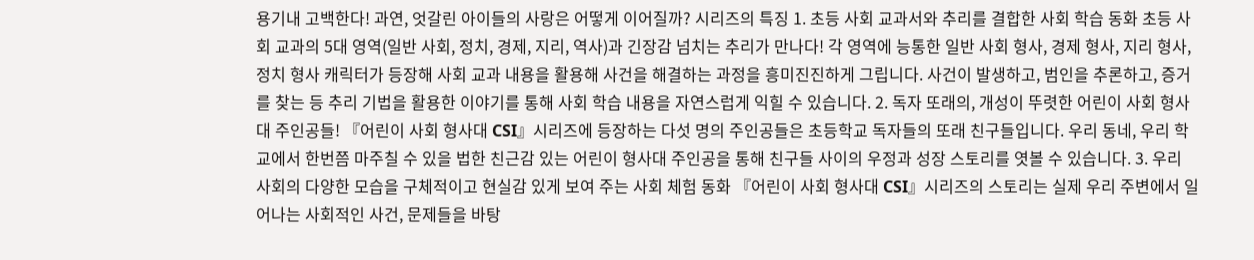용기내 고백한다! 과연, 엇갈린 아이들의 사랑은 어떻게 이어질까? 시리즈의 특징 1. 초등 사회 교과서와 추리를 결합한 사회 학습 동화 초등 사회 교과의 5대 영역(일반 사회, 정치, 경제, 지리, 역사)과 긴장감 넘치는 추리가 만나다! 각 영역에 능통한 일반 사회 형사, 경제 형사, 지리 형사, 정치 형사 캐릭터가 등장해 사회 교과 내용을 활용해 사건을 해결하는 과정을 흥미진진하게 그립니다. 사건이 발생하고, 범인을 추론하고, 증거를 찾는 등 추리 기법을 활용한 이야기를 통해 사회 학습 내용을 자연스럽게 익힐 수 있습니다. 2. 독자 또래의, 개성이 뚜렷한 어린이 사회 형사대 주인공들! 『어린이 사회 형사대 CSI』시리즈에 등장하는 다섯 명의 주인공들은 초등학교 독자들의 또래 친구들입니다. 우리 동네, 우리 학교에서 한번쯤 마주칠 수 있을 법한 친근감 있는 어린이 형사대 주인공을 통해 친구들 사이의 우정과 성장 스토리를 엿볼 수 있습니다. 3. 우리 사회의 다양한 모습을 구체적이고 현실감 있게 보여 주는 사회 체험 동화 『어린이 사회 형사대 CSI』시리즈의 스토리는 실제 우리 주변에서 일어나는 사회적인 사건, 문제들을 바탕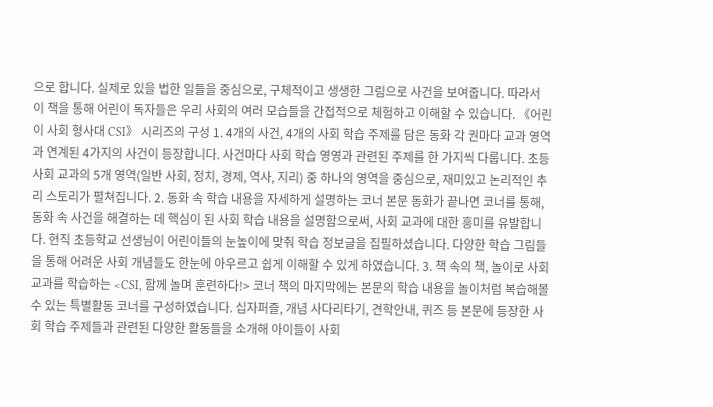으로 합니다. 실제로 있을 법한 일들을 중심으로, 구체적이고 생생한 그림으로 사건을 보여줍니다. 따라서 이 책을 통해 어린이 독자들은 우리 사회의 여러 모습들을 간접적으로 체험하고 이해할 수 있습니다. 《어린이 사회 형사대 CSI》 시리즈의 구성 1. 4개의 사건, 4개의 사회 학습 주제를 담은 동화 각 권마다 교과 영역과 연계된 4가지의 사건이 등장합니다. 사건마다 사회 학습 영영과 관련된 주제를 한 가지씩 다룹니다. 초등 사회 교과의 5개 영역(일반 사회, 정치, 경제, 역사, 지리) 중 하나의 영역을 중심으로, 재미있고 논리적인 추리 스토리가 펼쳐집니다. 2. 동화 속 학습 내용을 자세하게 설명하는 코너 본문 동화가 끝나면 코너를 통해, 동화 속 사건을 해결하는 데 핵심이 된 사회 학습 내용을 설명함으로써, 사회 교과에 대한 흥미를 유발합니다. 현직 초등학교 선생님이 어린이들의 눈높이에 맞춰 학습 정보글을 집필하셨습니다. 다양한 학습 그림들을 통해 어려운 사회 개념들도 한눈에 아우르고 쉽게 이해할 수 있게 하였습니다. 3. 책 속의 책, 놀이로 사회 교과를 학습하는 <CSI, 함께 놀며 훈련하다!> 코너 책의 마지막에는 본문의 학습 내용을 놀이처럼 복습해볼 수 있는 특별활동 코너를 구성하였습니다. 십자퍼즐, 개념 사다리타기, 견학안내, 퀴즈 등 본문에 등장한 사회 학습 주제들과 관련된 다양한 활동들을 소개해 아이들이 사회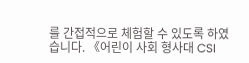를 간접적으로 체험할 수 있도록 하였습니다. 《어린이 사회 형사대 CSI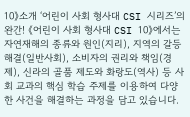10》소개 ‘어린이 사회 형사대 CSI 시리즈’의 완간! 《어린이 사회 형사대 CSI 10》에서는 자연재해의 종류와 원인(지리), 지역의 갈등 해결(일반사회), 소비자의 권리와 책임(경제), 신라의 골품 제도와 화랑도(역사) 등 사회 교과의 핵심 학습 주제를 이용하여 다양한 사건을 해결하는 과정을 담고 있습니다.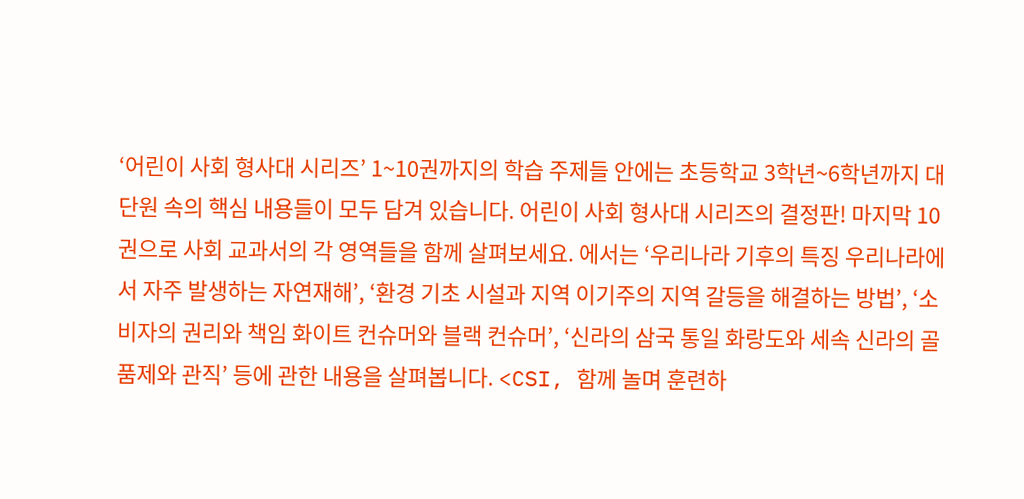‘어린이 사회 형사대 시리즈’ 1~10권까지의 학습 주제들 안에는 초등학교 3학년~6학년까지 대단원 속의 핵심 내용들이 모두 담겨 있습니다. 어린이 사회 형사대 시리즈의 결정판! 마지막 10권으로 사회 교과서의 각 영역들을 함께 살펴보세요. 에서는 ‘우리나라 기후의 특징 우리나라에서 자주 발생하는 자연재해’, ‘환경 기초 시설과 지역 이기주의 지역 갈등을 해결하는 방법’, ‘소비자의 권리와 책임 화이트 컨슈머와 블랙 컨슈머’, ‘신라의 삼국 통일 화랑도와 세속 신라의 골품제와 관직’ 등에 관한 내용을 살펴봅니다. <CSI, 함께 놀며 훈련하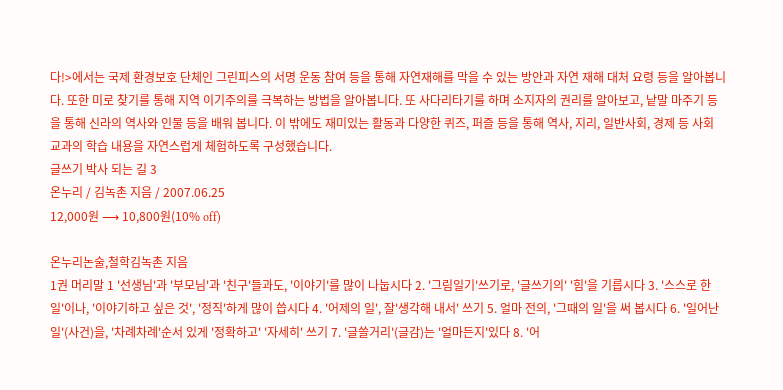다!>에서는 국제 환경보호 단체인 그린피스의 서명 운동 참여 등을 통해 자연재해를 막을 수 있는 방안과 자연 재해 대처 요령 등을 알아봅니다. 또한 미로 찾기를 통해 지역 이기주의를 극복하는 방법을 알아봅니다. 또 사다리타기를 하며 소지자의 권리를 알아보고, 낱말 마주기 등을 통해 신라의 역사와 인물 등을 배워 봅니다. 이 밖에도 재미있는 활동과 다양한 퀴즈, 퍼즐 등을 통해 역사, 지리, 일반사회, 경제 등 사회 교과의 학습 내용을 자연스럽게 체험하도록 구성했습니다.
글쓰기 박사 되는 길 3
온누리 / 김녹촌 지음 / 2007.06.25
12,000원 ⟶ 10,800원(10% off)

온누리논술,철학김녹촌 지음
1권 머리말 1 '선생님'과 '부모님'과 '친구'들과도, '이야기'를 많이 나눕시다 2. '그림일기'쓰기로, '글쓰기의' '힘'을 기릅시다 3. '스스로 한 일'이나, '이야기하고 싶은 것', '정직'하게 많이 씁시다 4. '어제의 일', 잘'생각해 내서' 쓰기 5. 얼마 전의, '그때의 일'을 써 봅시다 6. '일어난 일'(사건)을, '차례차례'순서 있게 '정확하고' '자세히' 쓰기 7. '글쓸거리'(글감)는 '얼마든지'있다 8. '어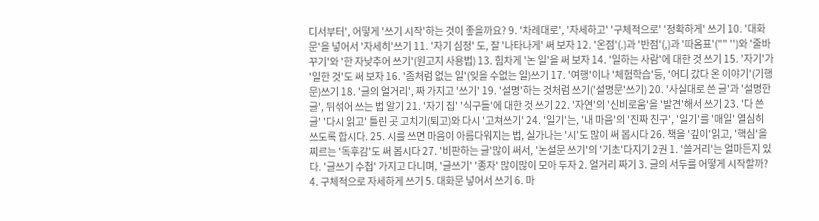디서부터', 어떻게 '쓰기 시작'하는 것이 좋을까요? 9. '차례대로', '자세하고' '구체적으로' '정확하게' 쓰기 10. '대화문'을 넣어서 '자세히'쓰기 11. '자기 심정' 도, 잘 '나타나게' 써 보자 12. '온점'(.)과 '반점'(,)과 '따옴표'("" '')와 '줄바꾸기'와 '한 자낮추어 쓰기'(원고지 사용법) 13. 힘차게 '논 일'을 써 보자 14. '일하는 사람'에 대한 것 쓰기 15. '자기'가 '일한 것'도 써 보자 16. '좀처럼 없는 일'(잊을 수없는 일)쓰기 17. '여행'이나 '체험학습'등, '어디 갔다 온 이야기'(기행문)쓰기 18. '글의 얼거리', 짜 가지고 '쓰기' 19. '설명'하는 것처럼 쓰기('설명문'쓰기) 20. '사실대로 쓴 글'과 '설명한 글', 뒤섞어 쓰는 법 알기 21. '자기 집' '식구들'에 대한 것 쓰기 22. '자연'의 '신비로움'을 '발견'해서 쓰기 23. '다 쓴 글' '다시 읽고' 틀린 곳 고치기(퇴고)와 다시 '고쳐쓰기' 24. '일기'는, '내 마음'의 '진짜 친구', '일기'를 '매일' 열심히 쓰도록 합시다. 25. 시를 쓰면 마음이 아름다워지는 법, 실가나는 '시'도 많이 써 봅시다 26. 책을 '깊이'읽고, '핵심'을 찌르는 '독후감'도 써 봅시다 27. '비판하는 글'많이 써서, '논설문 쓰기'의 '기초'다지기 2권 1. '쓸거리'는 얼마든지 있다. '글쓰기 수첩' 가지고 다니며, '글쓰기' '종자' 많이많이 모아 두자 2. 얼거리 짜기 3. 글의 서두를 어떻게 시작할까? 4. 구체적으로 자세하게 쓰기 5. 대화문 넣어서 쓰기 6. 마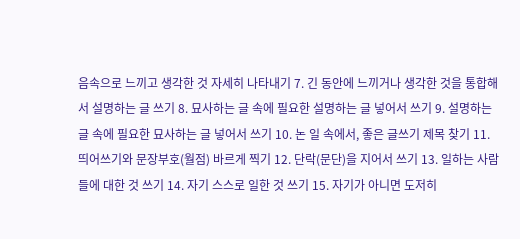음속으로 느끼고 생각한 것 자세히 나타내기 7. 긴 동안에 느끼거나 생각한 것을 통합해서 설명하는 글 쓰기 8. 묘사하는 글 속에 필요한 설명하는 글 넣어서 쓰기 9. 설명하는 글 속에 필요한 묘사하는 글 넣어서 쓰기 10. 논 일 속에서, 좋은 글쓰기 제목 찾기 11. 띄어쓰기와 문장부호(월점) 바르게 찍기 12. 단락(문단)을 지어서 쓰기 13. 일하는 사람들에 대한 것 쓰기 14. 자기 스스로 일한 것 쓰기 15. 자기가 아니면 도저히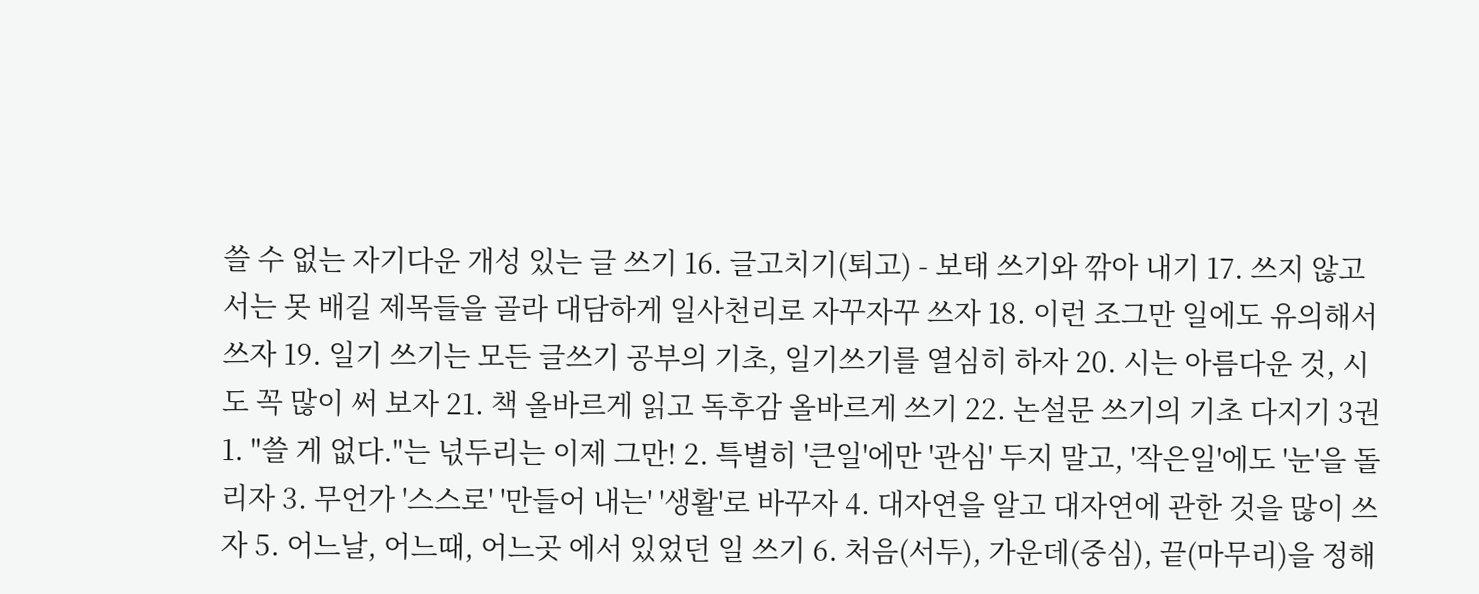쓸 수 없는 자기다운 개성 있는 글 쓰기 16. 글고치기(퇴고) - 보태 쓰기와 깎아 내기 17. 쓰지 않고서는 못 배길 제목들을 골라 대담하게 일사천리로 자꾸자꾸 쓰자 18. 이런 조그만 일에도 유의해서 쓰자 19. 일기 쓰기는 모든 글쓰기 공부의 기초, 일기쓰기를 열심히 하자 20. 시는 아름다운 것, 시도 꼭 많이 써 보자 21. 책 올바르게 읽고 독후감 올바르게 쓰기 22. 논설문 쓰기의 기초 다지기 3권 1. "쓸 게 없다."는 넋두리는 이제 그만! 2. 특별히 '큰일'에만 '관심' 두지 말고, '작은일'에도 '눈'을 돌리자 3. 무언가 '스스로' '만들어 내는' '생활'로 바꾸자 4. 대자연을 알고 대자연에 관한 것을 많이 쓰자 5. 어느날, 어느때, 어느곳 에서 있었던 일 쓰기 6. 처음(서두), 가운데(중심), 끝(마무리)을 정해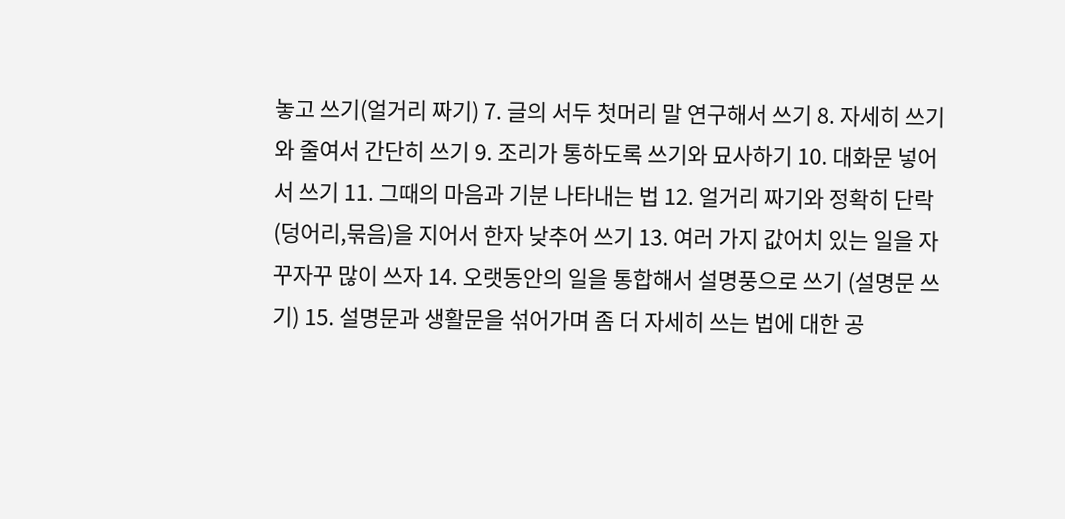놓고 쓰기(얼거리 짜기) 7. 글의 서두 첫머리 말 연구해서 쓰기 8. 자세히 쓰기와 줄여서 간단히 쓰기 9. 조리가 통하도록 쓰기와 묘사하기 10. 대화문 넣어서 쓰기 11. 그때의 마음과 기분 나타내는 법 12. 얼거리 짜기와 정확히 단락(덩어리,묶음)을 지어서 한자 낮추어 쓰기 13. 여러 가지 값어치 있는 일을 자꾸자꾸 많이 쓰자 14. 오랫동안의 일을 통합해서 설명풍으로 쓰기 (설명문 쓰기) 15. 설명문과 생활문을 섞어가며 좀 더 자세히 쓰는 법에 대한 공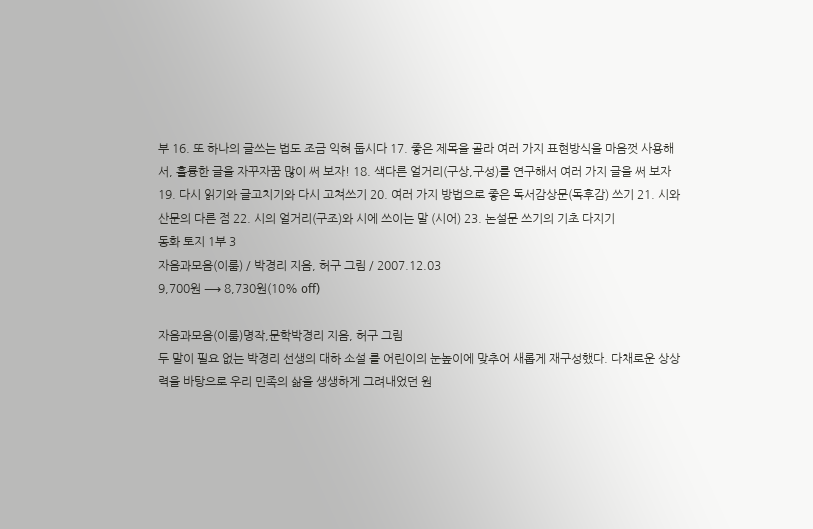부 16. 또 하나의 글쓰는 법도 조금 익혀 둡시다 17. 좋은 제목을 골라 여러 가지 표현방식을 마음껏 사용해서, 훌륭한 글을 자꾸자꿈 많이 써 보자! 18. 색다른 얼거리(구상,구성)를 연구해서 여러 가지 글을 써 보자 19. 다시 읽기와 글고치기와 다시 고쳐쓰기 20. 여러 가지 방법으로 좋은 독서감상문(독후감) 쓰기 21. 시와 산문의 다른 점 22. 시의 얼거리(구조)와 시에 쓰이는 말 (시어) 23. 논설문 쓰기의 기초 다지기
동화 토지 1부 3
자음과모음(이룸) / 박경리 지음, 허구 그림 / 2007.12.03
9,700원 ⟶ 8,730원(10% off)

자음과모음(이룸)명작,문학박경리 지음, 허구 그림
두 말이 필요 없는 박경리 선생의 대하 소설 를 어린이의 눈높이에 맞추어 새롭게 재구성했다. 다채로운 상상력을 바탕으로 우리 민족의 삶을 생생하게 그려내었던 원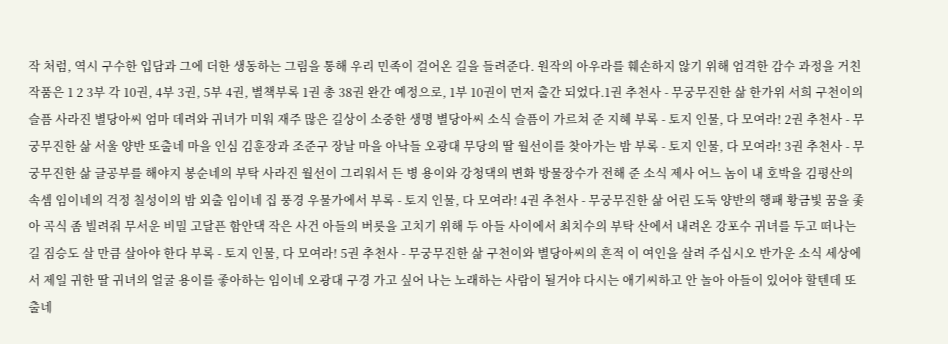작 처럼, 역시 구수한 입담과 그에 더한 생동하는 그림을 통해 우리 민족이 걸어온 길을 들려준다. 원작의 아우라를 훼손하지 않기 위해 엄격한 감수 과정을 거친 작품은 1 2 3부 각 10권, 4부 3권, 5부 4권, 별책부록 1권 총 38권 완간 예정으로, 1부 10권이 먼저 출간 되었다.1권 추천사 - 무궁무진한 삶 한가위 서희 구천이의 슬픔 사라진 별당아씨 엄마 데려와 귀녀가 미워 재주 많은 길상이 소중한 생명 별당아씨 소식 슬픔이 가르쳐 준 지혜 부록 - 토지 인물, 다 모여라! 2권 추천사 - 무궁무진한 삶 서울 양반 또출네 마을 인심 김훈장과 조준구 장날 마을 아낙들 오광대 무당의 딸 월선이를 찾아가는 밤 부록 - 토지 인물, 다 모여라! 3권 추천사 - 무궁무진한 삶 글공부를 해야지 봉순네의 부탁 사라진 월선이 그리워서 든 병 용이와 강청댁의 변화 방물장수가 전해 준 소식 제사 어느 놈이 내 호박을 김평산의 속셈 임이네의 걱정 칠성이의 밤 외출 임이네 집 풍경 우물가에서 부록 - 토지 인물, 다 모여라! 4권 추천사 - 무궁무진한 삶 어린 도둑 양반의 행패 황금빛 꿈을 좇아 곡식 좀 빌려줘 무서운 비밀 고달픈 함안댁 작은 사건 아들의 버릇을 고치기 위해 두 아들 사이에서 최치수의 부탁 산에서 내려온 강포수 귀녀를 두고 떠나는 길 짐승도 살 만큼 살아야 한다 부록 - 토지 인물, 다 모여라! 5권 추천사 - 무궁무진한 삶 구천이와 별당아씨의 흔적 이 여인을 살려 주십시오 반가운 소식 세상에서 제일 귀한 딸 귀녀의 얼굴 용이를 좋아하는 임이네 오광대 구경 가고 싶어 나는 노래하는 사람이 될거야 다시는 애기씨하고 안 놀아 아들이 있어야 할텐데 또출네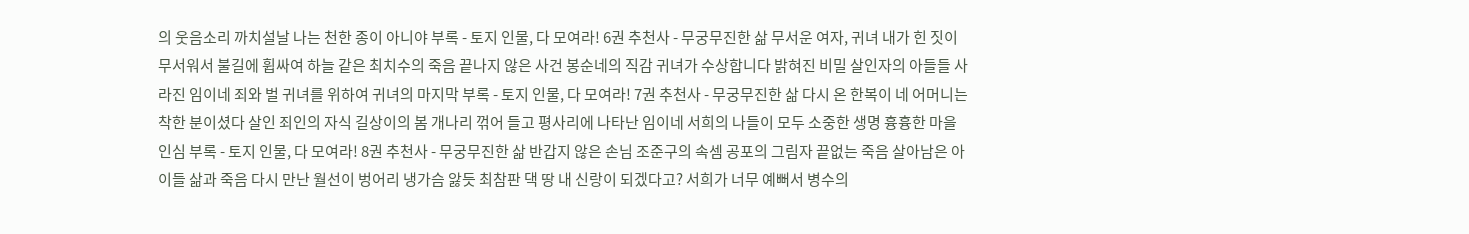의 웃음소리 까치설날 나는 천한 종이 아니야 부록 - 토지 인물, 다 모여라! 6권 추천사 - 무궁무진한 삶 무서운 여자, 귀녀 내가 힌 짓이 무서워서 불길에 휩싸여 하늘 같은 최치수의 죽음 끝나지 않은 사건 봉순네의 직감 귀녀가 수상합니다 밝혀진 비밀 살인자의 아들들 사라진 임이네 죄와 벌 귀녀를 위하여 귀녀의 마지막 부록 - 토지 인물, 다 모여라! 7권 추천사 - 무궁무진한 삶 다시 온 한복이 네 어머니는 착한 분이셨다 살인 죄인의 자식 길상이의 봄 개나리 꺾어 들고 평사리에 나타난 임이네 서희의 나들이 모두 소중한 생명 흉흉한 마을 인심 부록 - 토지 인물, 다 모여라! 8권 추천사 - 무궁무진한 삶 반갑지 않은 손님 조준구의 속셈 공포의 그림자 끝없는 죽음 살아남은 아이들 삶과 죽음 다시 만난 월선이 벙어리 냉가슴 앓듯 최참판 댁 땅 내 신랑이 되겠다고? 서희가 너무 예뻐서 병수의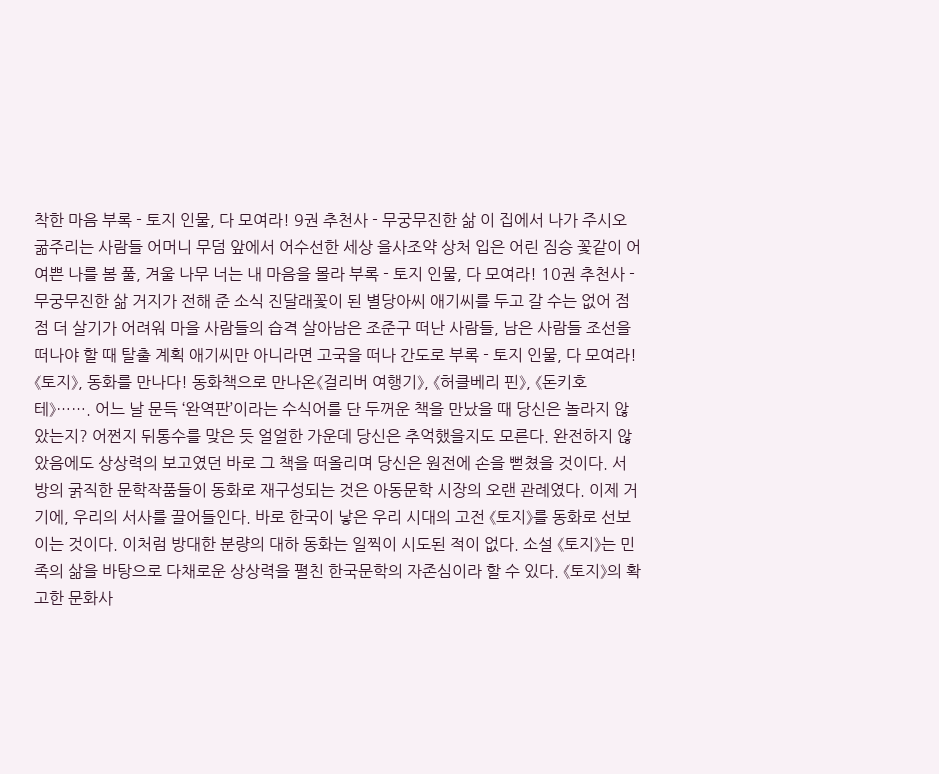착한 마음 부록 - 토지 인물, 다 모여라! 9권 추천사 - 무궁무진한 삶 이 집에서 나가 주시오 굶주리는 사람들 어머니 무덤 앞에서 어수선한 세상 을사조약 상처 입은 어린 짐승 꽃같이 어여쁜 나를 봄 풀, 겨울 나무 너는 내 마음을 몰라 부록 - 토지 인물, 다 모여라! 10권 추천사 - 무궁무진한 삶 거지가 전해 준 소식 진달래꽃이 된 별당아씨 애기씨를 두고 갈 수는 없어 점점 더 살기가 어려워 마을 사람들의 습격 살아남은 조준구 떠난 사람들, 남은 사람들 조선을 떠나야 할 때 탈출 계획 애기씨만 아니라면 고국을 떠나 간도로 부록 - 토지 인물, 다 모여라!《토지》, 동화를 만나다! 동화책으로 만나온《걸리버 여행기》, 《허클베리 핀》, 《돈키호테》……. 어느 날 문득 ‘완역판’이라는 수식어를 단 두꺼운 책을 만났을 때 당신은 놀라지 않았는지? 어쩐지 뒤통수를 맞은 듯 얼얼한 가운데 당신은 추억했을지도 모른다. 완전하지 않았음에도 상상력의 보고였던 바로 그 책을 떠올리며 당신은 원전에 손을 뻗쳤을 것이다. 서방의 굵직한 문학작품들이 동화로 재구성되는 것은 아동문학 시장의 오랜 관례였다. 이제 거기에, 우리의 서사를 끌어들인다. 바로 한국이 낳은 우리 시대의 고전 《토지》를 동화로 선보이는 것이다. 이처럼 방대한 분량의 대하 동화는 일찍이 시도된 적이 없다. 소설 《토지》는 민족의 삶을 바탕으로 다채로운 상상력을 펼친 한국문학의 자존심이라 할 수 있다. 《토지》의 확고한 문화사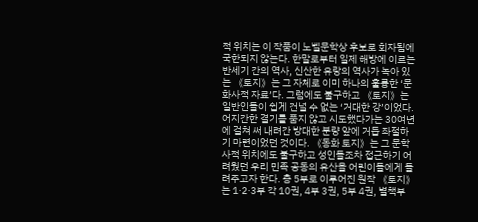적 위치는 이 작품이 노벨문학상 후보로 회자됨에 국한되지 않는다. 한말로부터 일제 해방에 이르는 반세기 간의 역사, 신산한 유랑의 역사가 녹아 있는 《토지》는 그 자체로 이미 하나의 훌륭한 ‘문화사적 자료’다. 그럼에도 불구하고 《토지》는 일반인들이 쉽게 건널 수 없는 ‘거대한 강’이었다. 어지간한 결기를 품지 않고 시도했다가는 30여년에 걸쳐 써 내려간 방대한 분량 앞에 거듭 좌절하기 마련이었던 것이다. 《동화 토지》는 그 문학사적 위치에도 불구하고 성인들조차 접근하기 어려웠던 우리 민족 공동의 유산을 어린이들에게 들려주고자 한다. 총 5부로 이루어진 원작 《토지》는 1·2·3부 각 10권, 4부 3권, 5부 4권, 별책부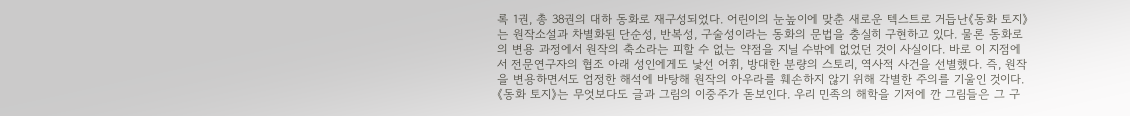록 1권, 총 38권의 대하 동화로 재구성되었다. 어린이의 눈높이에 맞춘 새로운 텍스트로 거듭난《동화 토지》는 원작소설과 차별화된 단순성, 반복성, 구술성이라는 동화의 문법을 충실히 구현하고 있다. 물론 동화로의 변용 과정에서 원작의 축소라는 피할 수 없는 약점을 지닐 수밖에 없었던 것이 사실이다. 바로 이 지점에서 전문연구자의 협조 아래 성인에게도 낯선 어휘, 방대한 분량의 스토리, 역사적 사건을 선별했다. 즉, 원작을 변용하면서도 엄정한 해석에 바탕해 원작의 아우라를 훼손하지 않기 위해 각별한 주의를 기울인 것이다. 《동화 토지》는 무엇보다도 글과 그림의 이중주가 돋보인다. 우리 민족의 해학을 기저에 깐 그림들은 그 구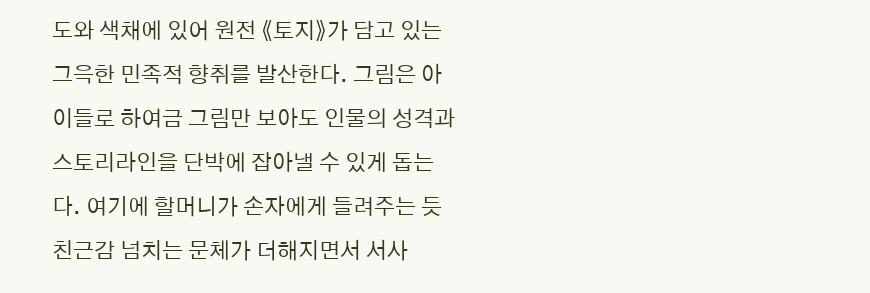도와 색채에 있어 원전 《토지》가 담고 있는 그윽한 민족적 향취를 발산한다. 그림은 아이들로 하여금 그림만 보아도 인물의 성격과 스토리라인을 단박에 잡아낼 수 있게 돕는다. 여기에 할머니가 손자에게 들려주는 듯 친근감 넘치는 문체가 더해지면서 서사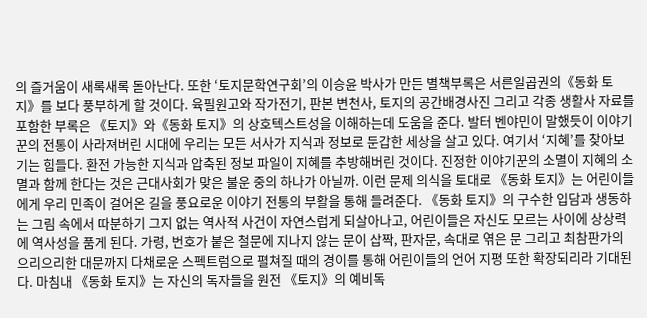의 즐거움이 새록새록 돋아난다. 또한 ‘토지문학연구회’의 이승윤 박사가 만든 별책부록은 서른일곱권의《동화 토지》를 보다 풍부하게 할 것이다. 육필원고와 작가전기, 판본 변천사, 토지의 공간배경사진 그리고 각종 생활사 자료를 포함한 부록은 《토지》와《동화 토지》의 상호텍스트성을 이해하는데 도움을 준다. 발터 벤야민이 말했듯이 이야기꾼의 전통이 사라져버린 시대에 우리는 모든 서사가 지식과 정보로 둔갑한 세상을 살고 있다. 여기서 ‘지혜’를 찾아보기는 힘들다. 환전 가능한 지식과 압축된 정보 파일이 지혜를 추방해버린 것이다. 진정한 이야기꾼의 소멸이 지혜의 소멸과 함께 한다는 것은 근대사회가 맞은 불운 중의 하나가 아닐까. 이런 문제 의식을 토대로 《동화 토지》는 어린이들에게 우리 민족이 걸어온 길을 풍요로운 이야기 전통의 부활을 통해 들려준다. 《동화 토지》의 구수한 입담과 생동하는 그림 속에서 따분하기 그지 없는 역사적 사건이 자연스럽게 되살아나고, 어린이들은 자신도 모르는 사이에 상상력에 역사성을 품게 된다. 가령, 번호가 붙은 철문에 지나지 않는 문이 삽짝, 판자문, 속대로 엮은 문 그리고 최참판가의 으리으리한 대문까지 다채로운 스펙트럼으로 펼쳐질 때의 경이를 통해 어린이들의 언어 지평 또한 확장되리라 기대된다. 마침내 《동화 토지》는 자신의 독자들을 원전 《토지》의 예비독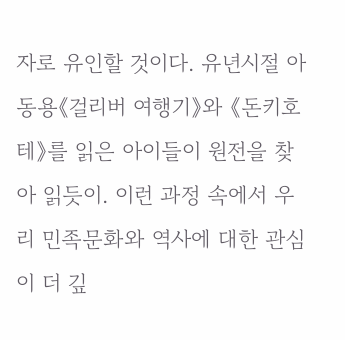자로 유인할 것이다. 유년시절 아동용《걸리버 여행기》와 《돈키호테》를 읽은 아이들이 원전을 찾아 읽듯이. 이런 과정 속에서 우리 민족문화와 역사에 대한 관심이 더 깊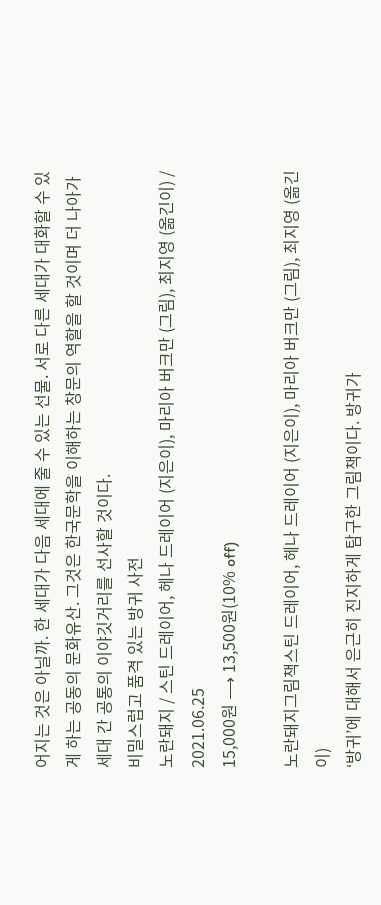어지는 것은 아닐까. 한 세대가 다음 세대에 줄 수 있는 선물. 서로 다른 세대가 대화할 수 있게 하는 공동의 문화유산. 그것은 한국문학을 이해하는 창문의 역할을 할 것이며 더 나아가 세대 간 공통의 이야깃거리를 선사할 것이다.
비밀스럽고 품격 있는 방귀 사전
노란돼지 / 스틴 드레이어, 헤나 드레이어 (지은이), 마리아 버크만 (그림), 최지영 (옮긴이) / 2021.06.25
15,000원 ⟶ 13,500원(10% off)

노란돼지그림책스틴 드레이어, 헤나 드레이어 (지은이), 마리아 버크만 (그림), 최지영 (옮긴이)
‘방귀’에 대해서 은근히 진지하게 탐구한 그림책이다. 방귀가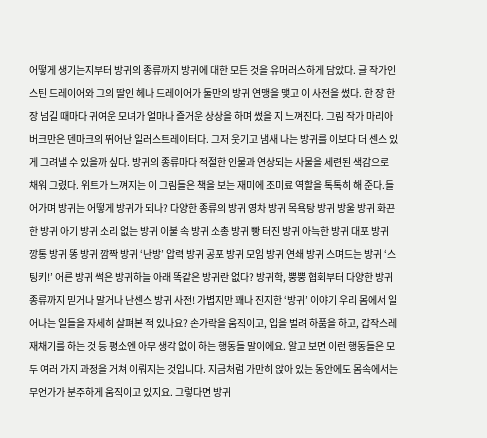어떻게 생기는지부터 방귀의 종류까지 방귀에 대한 모든 것을 유머러스하게 담았다. 글 작가인 스틴 드레이어와 그의 딸인 헤나 드레이어가 둘만의 방귀 연맹을 맺고 이 사전을 썼다. 한 장 한 장 넘길 때마다 귀여운 모녀가 얼마나 즐거운 상상을 하며 썼을 지 느껴진다. 그림 작가 마리아 버크만은 덴마크의 뛰어난 일러스트레이터다. 그저 웃기고 냄새 나는 방귀를 이보다 더 센스 있게 그려낼 수 있을까 싶다. 방귀의 종류마다 적절한 인물과 연상되는 사물을 세련된 색감으로 채워 그렸다. 위트가 느껴지는 이 그림들은 책을 보는 재미에 조미료 역할을 톡톡히 해 준다.들어가며 방귀는 어떻게 방귀가 되나? 다양한 종류의 방귀 영차 방귀 목욕탕 방귀 방울 방귀 화끈한 방귀 아기 방귀 소리 없는 방귀 이불 속 방귀 소총 방귀 빵 터진 방귀 아늑한 방귀 대포 방귀 깡통 방귀 똥 방귀 깜짝 방귀 ‘난방’ 압력 방귀 공포 방귀 모임 방귀 연쇄 방귀 스며드는 방귀 ‘스팅키!’ 어른 방귀 썩은 방귀하늘 아래 똑같은 방귀란 없다? 방귀학, 뿡뿡 협회부터 다양한 방귀 종류까지 믿거나 말거나 난센스 방귀 사전! 가볍지만 꽤나 진지한 ‘방귀’ 이야기 우리 몸에서 일어나는 일들을 자세히 살펴본 적 있나요? 손가락을 움직이고, 입을 벌려 하품을 하고, 갑작스레 재채기를 하는 것 등 평소엔 아무 생각 없이 하는 행동들 말이에요. 알고 보면 이런 행동들은 모두 여러 가지 과정을 거쳐 이뤄지는 것입니다. 지금처럼 가만히 앉아 있는 동안에도 몸속에서는 무언가가 분주하게 움직이고 있지요. 그렇다면 방귀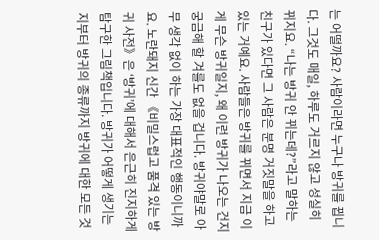는 어떨까요? 사람이라면 누구나 방귀를 뀝니다. 그것도 매일, 하루도 거르지 않고 성실히 뀌지요. “나는 방귀 안 뀌는데?”라고 말하는 친구가 있다면 그 사람은 분명 거짓말을 하고 있는 거예요. 사람들은 방귀를 뀌면서 지금 이게 무슨 방귀일지, 왜 이런 방귀가 나오는 건지 궁금해 할 겨를도 없을 겁니다. 방귀야말로 아무 생각 없이 하는 가장 대표적인 행동이니까요. 노란돼지 신간 《비밀스럽고 품격 있는 방귀 사전》은 ‘방귀’에 대해서 은근히 진지하게 탐구한 그림책입니다. 방귀가 어떻게 생기는지부터 방귀의 종류까지 방귀에 대한 모든 것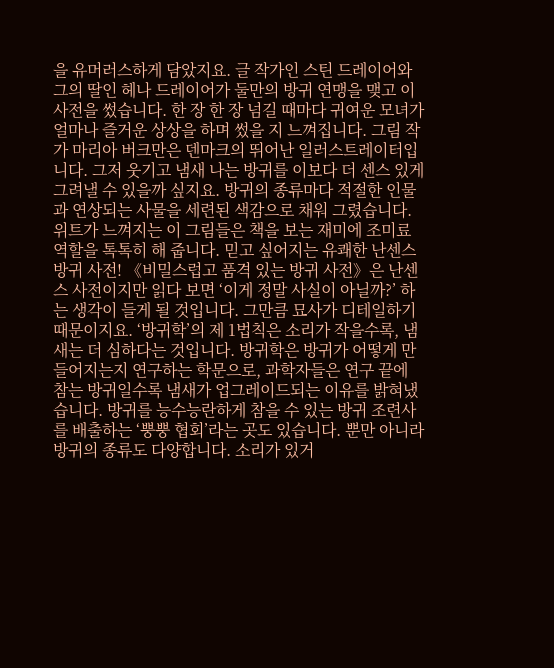을 유머러스하게 담았지요. 글 작가인 스틴 드레이어와 그의 딸인 헤나 드레이어가 둘만의 방귀 연맹을 맺고 이 사전을 썼습니다. 한 장 한 장 넘길 때마다 귀여운 모녀가 얼마나 즐거운 상상을 하며 썼을 지 느껴집니다. 그림 작가 마리아 버크만은 덴마크의 뛰어난 일러스트레이터입니다. 그저 웃기고 냄새 나는 방귀를 이보다 더 센스 있게 그려낼 수 있을까 싶지요. 방귀의 종류마다 적절한 인물과 연상되는 사물을 세련된 색감으로 채워 그렸습니다. 위트가 느껴지는 이 그림들은 책을 보는 재미에 조미료 역할을 톡톡히 해 줍니다. 믿고 싶어지는 유쾌한 난센스 방귀 사전! 《비밀스럽고 품격 있는 방귀 사전》은 난센스 사전이지만 읽다 보면 ‘이게 정말 사실이 아닐까?’ 하는 생각이 들게 될 것입니다. 그만큼 묘사가 디테일하기 때문이지요. ‘방귀학’의 제 1법칙은 소리가 작을수록, 냄새는 더 심하다는 것입니다. 방귀학은 방귀가 어떻게 만들어지는지 연구하는 학문으로, 과학자들은 연구 끝에 참는 방귀일수록 냄새가 업그레이드되는 이유를 밝혀냈습니다. 방귀를 능수능란하게 참을 수 있는 방귀 조련사를 배출하는 ‘뿡뿡 협회’라는 곳도 있습니다. 뿐만 아니라 방귀의 종류도 다양합니다. 소리가 있거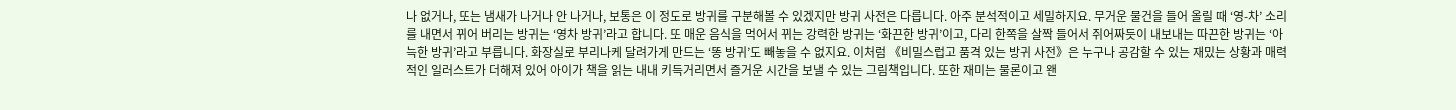나 없거나, 또는 냄새가 나거나 안 나거나, 보통은 이 정도로 방귀를 구분해볼 수 있겠지만 방귀 사전은 다릅니다. 아주 분석적이고 세밀하지요. 무거운 물건을 들어 올릴 때 ‘영-차’ 소리를 내면서 뀌어 버리는 방귀는 ‘영차 방귀’라고 합니다. 또 매운 음식을 먹어서 뀌는 강력한 방귀는 ‘화끈한 방귀’이고, 다리 한쪽을 살짝 들어서 쥐어짜듯이 내보내는 따끈한 방귀는 ‘아늑한 방귀’라고 부릅니다. 화장실로 부리나케 달려가게 만드는 ‘똥 방귀’도 빼놓을 수 없지요. 이처럼 《비밀스럽고 품격 있는 방귀 사전》은 누구나 공감할 수 있는 재밌는 상황과 매력적인 일러스트가 더해져 있어 아이가 책을 읽는 내내 키득거리면서 즐거운 시간을 보낼 수 있는 그림책입니다. 또한 재미는 물론이고 왠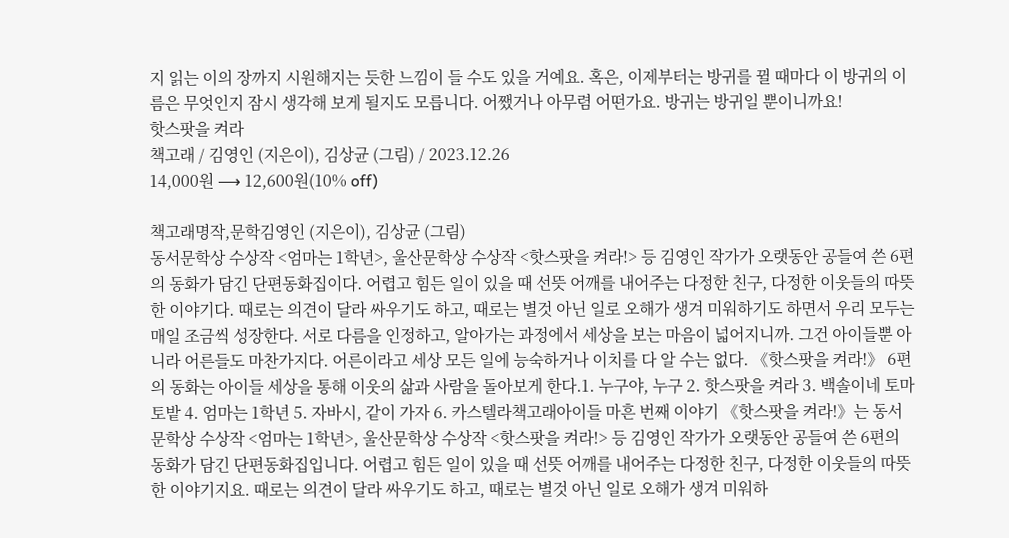지 읽는 이의 장까지 시원해지는 듯한 느낌이 들 수도 있을 거예요. 혹은, 이제부터는 방귀를 뀔 때마다 이 방귀의 이름은 무엇인지 잠시 생각해 보게 될지도 모릅니다. 어쨌거나 아무렴 어떤가요. 방귀는 방귀일 뿐이니까요!
핫스팟을 켜라
책고래 / 김영인 (지은이), 김상균 (그림) / 2023.12.26
14,000원 ⟶ 12,600원(10% off)

책고래명작,문학김영인 (지은이), 김상균 (그림)
동서문학상 수상작 <엄마는 1학년>, 울산문학상 수상작 <핫스팟을 켜라!> 등 김영인 작가가 오랫동안 공들여 쓴 6편의 동화가 담긴 단편동화집이다. 어렵고 힘든 일이 있을 때 선뜻 어깨를 내어주는 다정한 친구, 다정한 이웃들의 따뜻한 이야기다. 때로는 의견이 달라 싸우기도 하고, 때로는 별것 아닌 일로 오해가 생겨 미워하기도 하면서 우리 모두는 매일 조금씩 성장한다. 서로 다름을 인정하고, 알아가는 과정에서 세상을 보는 마음이 넓어지니까. 그건 아이들뿐 아니라 어른들도 마찬가지다. 어른이라고 세상 모든 일에 능숙하거나 이치를 다 알 수는 없다. 《핫스팟을 켜라!》 6편의 동화는 아이들 세상을 통해 이웃의 삶과 사람을 돌아보게 한다.1. 누구야, 누구 2. 핫스팟을 켜라 3. 백솔이네 토마토밭 4. 엄마는 1학년 5. 자바시, 같이 가자 6. 카스텔라책고래아이들 마흔 번째 이야기 《핫스팟을 켜라!》는 동서문학상 수상작 <엄마는 1학년>, 울산문학상 수상작 <핫스팟을 켜라!> 등 김영인 작가가 오랫동안 공들여 쓴 6편의 동화가 담긴 단편동화집입니다. 어렵고 힘든 일이 있을 때 선뜻 어깨를 내어주는 다정한 친구, 다정한 이웃들의 따뜻한 이야기지요. 때로는 의견이 달라 싸우기도 하고, 때로는 별것 아닌 일로 오해가 생겨 미워하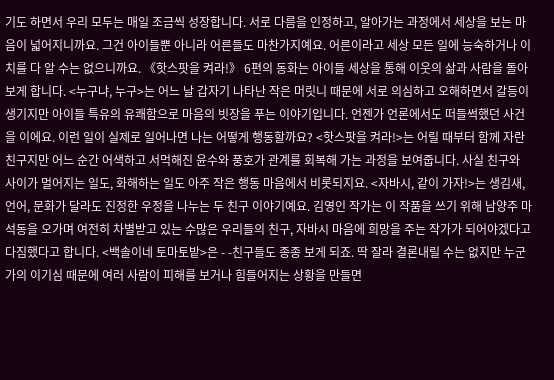기도 하면서 우리 모두는 매일 조금씩 성장합니다. 서로 다름을 인정하고, 알아가는 과정에서 세상을 보는 마음이 넓어지니까요. 그건 아이들뿐 아니라 어른들도 마찬가지예요. 어른이라고 세상 모든 일에 능숙하거나 이치를 다 알 수는 없으니까요. 《핫스팟을 켜라!》 6편의 동화는 아이들 세상을 통해 이웃의 삶과 사람을 돌아보게 합니다. <누구냐, 누구>는 어느 날 갑자기 나타난 작은 머릿니 때문에 서로 의심하고 오해하면서 갈등이 생기지만 아이들 특유의 유쾌함으로 마음의 빗장을 푸는 이야기입니다. 언젠가 언론에서도 떠들썩했던 사건을 이에요. 이런 일이 실제로 일어나면 나는 어떻게 행동할까요? <핫스팟을 켜라!>는 어릴 때부터 함께 자란 친구지만 어느 순간 어색하고 서먹해진 윤수와 풍호가 관계를 회복해 가는 과정을 보여줍니다. 사실 친구와 사이가 멀어지는 일도, 화해하는 일도 아주 작은 행동 마음에서 비롯되지요. <자바시, 같이 가자!>는 생김새, 언어, 문화가 달라도 진정한 우정을 나누는 두 친구 이야기예요. 김영인 작가는 이 작품을 쓰기 위해 남양주 마석동을 오가며 여전히 차별받고 있는 수많은 우리들의 친구, 자바시 마음에 희망을 주는 작가가 되어야겠다고 다짐했다고 합니다. <백솔이네 토마토밭>은 - -친구들도 종종 보게 되죠. 딱 잘라 결론내릴 수는 없지만 누군가의 이기심 때문에 여러 사람이 피해를 보거나 힘들어지는 상황을 만들면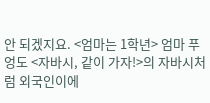안 되겠지요. <엄마는 1학년> 엄마 푸엉도 <자바시, 같이 가자!>의 자바시처럼 외국인이에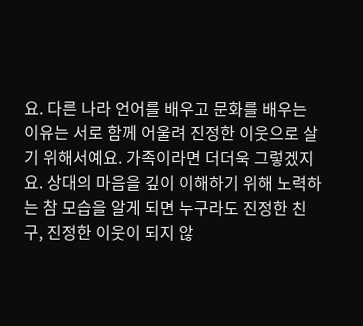요. 다른 나라 언어를 배우고 문화를 배우는 이유는 서로 함께 어울려 진정한 이웃으로 살기 위해서예요. 가족이라면 더더욱 그렇겠지요. 상대의 마음을 깊이 이해하기 위해 노력하는 참 모습을 알게 되면 누구라도 진정한 친구, 진정한 이웃이 되지 않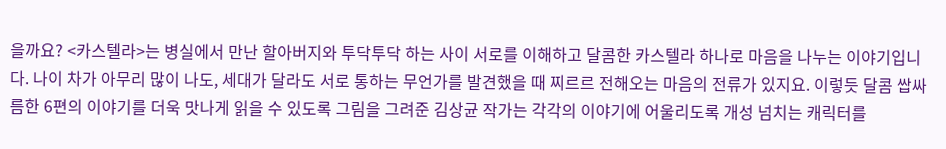을까요? <카스텔라>는 병실에서 만난 할아버지와 투닥투닥 하는 사이 서로를 이해하고 달콤한 카스텔라 하나로 마음을 나누는 이야기입니다. 나이 차가 아무리 많이 나도, 세대가 달라도 서로 통하는 무언가를 발견했을 때 찌르르 전해오는 마음의 전류가 있지요. 이렇듯 달콤 쌉싸름한 6편의 이야기를 더욱 맛나게 읽을 수 있도록 그림을 그려준 김상균 작가는 각각의 이야기에 어울리도록 개성 넘치는 캐릭터를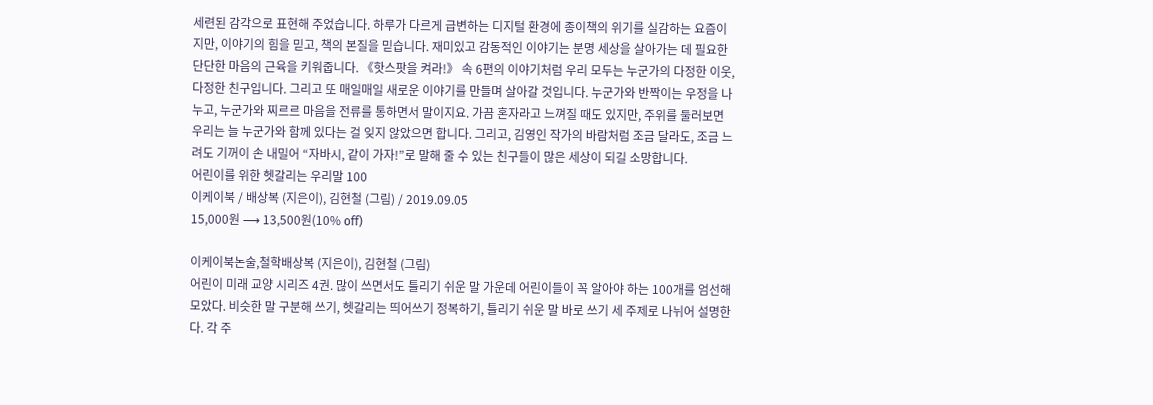세련된 감각으로 표현해 주었습니다. 하루가 다르게 급변하는 디지털 환경에 종이책의 위기를 실감하는 요즘이지만, 이야기의 힘을 믿고, 책의 본질을 믿습니다. 재미있고 감동적인 이야기는 분명 세상을 살아가는 데 필요한 단단한 마음의 근육을 키워줍니다. 《핫스팟을 켜라!》 속 6편의 이야기처럼 우리 모두는 누군가의 다정한 이웃, 다정한 친구입니다. 그리고 또 매일매일 새로운 이야기를 만들며 살아갈 것입니다. 누군가와 반짝이는 우정을 나누고, 누군가와 찌르르 마음을 전류를 통하면서 말이지요. 가끔 혼자라고 느껴질 때도 있지만, 주위를 둘러보면 우리는 늘 누군가와 함께 있다는 걸 잊지 않았으면 합니다. 그리고, 김영인 작가의 바람처럼 조금 달라도, 조금 느려도 기꺼이 손 내밀어 “자바시, 같이 가자!”로 말해 줄 수 있는 친구들이 많은 세상이 되길 소망합니다.
어린이를 위한 헷갈리는 우리말 100
이케이북 / 배상복 (지은이), 김현철 (그림) / 2019.09.05
15,000원 ⟶ 13,500원(10% off)

이케이북논술,철학배상복 (지은이), 김현철 (그림)
어린이 미래 교양 시리즈 4권. 많이 쓰면서도 틀리기 쉬운 말 가운데 어린이들이 꼭 알아야 하는 100개를 엄선해 모았다. 비슷한 말 구분해 쓰기, 헷갈리는 띄어쓰기 정복하기, 틀리기 쉬운 말 바로 쓰기 세 주제로 나뉘어 설명한다. 각 주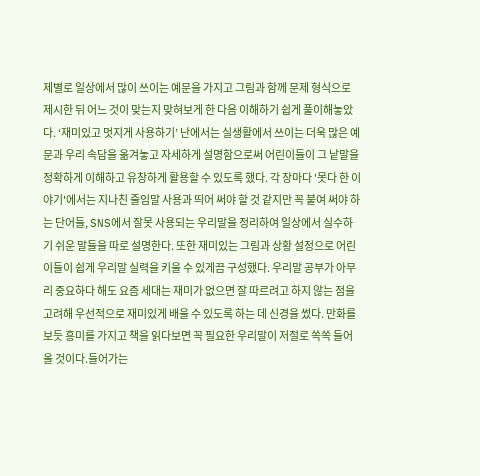제별로 일상에서 많이 쓰이는 예문을 가지고 그림과 함께 문제 형식으로 제시한 뒤 어느 것이 맞는지 맞혀보게 한 다음 이해하기 쉽게 풀이해놓았다. ‘재미있고 멋지게 사용하기’ 난에서는 실생활에서 쓰이는 더욱 많은 예문과 우리 속담을 옮겨놓고 자세하게 설명함으로써 어린이들이 그 낱말을 정확하게 이해하고 유창하게 활용할 수 있도록 했다. 각 장마다 '못다 한 이야기'에서는 지나친 줄임말 사용과 띄어 써야 할 것 같지만 꼭 붙여 써야 하는 단어들, SNS에서 잘못 사용되는 우리말을 정리하여 일상에서 실수하기 쉬운 말들을 따로 설명한다. 또한 재미있는 그림과 상황 설정으로 어린이들이 쉽게 우리말 실력을 키울 수 있게끔 구성했다. 우리말 공부가 아무리 중요하다 해도 요즘 세대는 재미가 없으면 잘 따르려고 하지 않는 점을 고려해 우선적으로 재미있게 배울 수 있도록 하는 데 신경을 썼다. 만화를 보듯 흥미를 가지고 책을 읽다보면 꼭 필요한 우리말이 저절로 쏙쏙 들어올 것이다.들어가는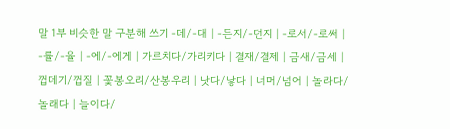말 1부 비슷한 말 구분해 쓰기 -데/-대 | -든지/-던지 | -로서/-로써 | -률/-율 | -에/-에게 | 가르치다/가리키다 | 결재/결제 | 금새/금세 | 껍데기/껍질 | 꽃봉오리/산봉우리 | 낫다/낳다 | 너머/넘어 | 놀라다/놀래다 | 늘이다/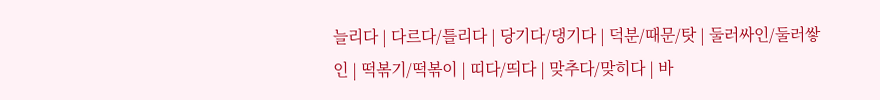늘리다 | 다르다/틀리다 | 당기다/댕기다 | 덕분/때문/탓 | 둘러싸인/둘러쌓인 | 떡볶기/떡볶이 | 띠다/띄다 | 맞추다/맞히다 | 바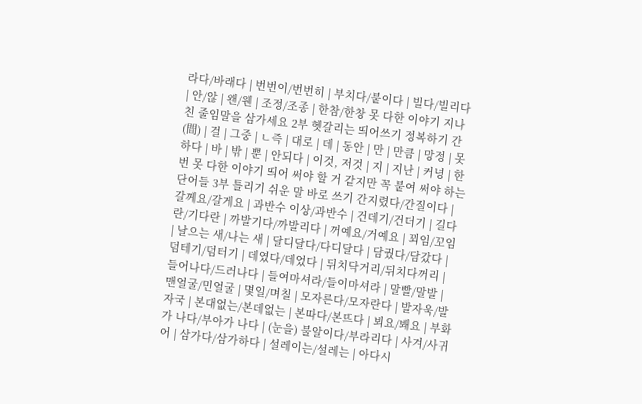라다/바래다 | 번번이/번번히 | 부치다/붙이다 | 빌다/빌리다 | 안/않 | 왠/웬 | 조정/조종 | 한참/한창 못 다한 이야기 지나친 줄임말을 삼가세요 2부 헷갈리는 띄어쓰기 정복하기 간(間) | 걸 | 그중 | ㄴ즉 | 대로 | 데 | 동안 | 만 | 만큼 | 망정 | 못하다 | 바 | 밖 | 뿐 | 안되다 | 이것, 저것 | 지 | 지난 | 커녕 | 한번 못 다한 이야기 띄어 써야 할 거 같지만 꼭 붙여 써야 하는 단어들 3부 틀리기 쉬운 말 바로 쓰기 간지렸다/간질이다 | 갈께요/갈게요 | 과반수 이상/과반수 | 건데기/건더기 | 길다란/기다란 | 까발기다/까발리다 | 꺼예요/거예요 | 꾀임/꼬임 | 날으는 새/나는 새 | 달디달다/다디달다 | 담궜다/담갔다 | 덤테기/덤터기 | 데였다/데었다 | 뒤치닥거리/뒤치다꺼리 | 들어나다/드러나다 | 들여마셔라/들이마셔라 | 말빨/말발 | 맨얼굴/민얼굴 | 몇일/며칠 | 모자른다/모자란다 | 발자욱/발자국 | 본대없는/본데없는 | 본따다/본뜨다 | 뵈요/봬요 | 부화가 나다/부아가 나다 | (눈을) 불알이다/부라리다 | 사겨/사귀어 | 삼가다/삼가하다 | 설레이는/설레는 | 아다시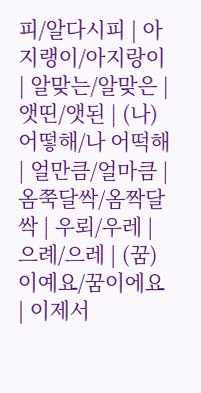피/알다시피 | 아지랭이/아지랑이 | 알맞는/알맞은 | 앳띤/앳된 | (나) 어떻해/나 어떡해 | 얼만큼/얼마큼 | 옴쭉달싹/옴짝달싹 | 우뢰/우레 | 으례/으레 | (꿈)이예요/꿈이에요 | 이제서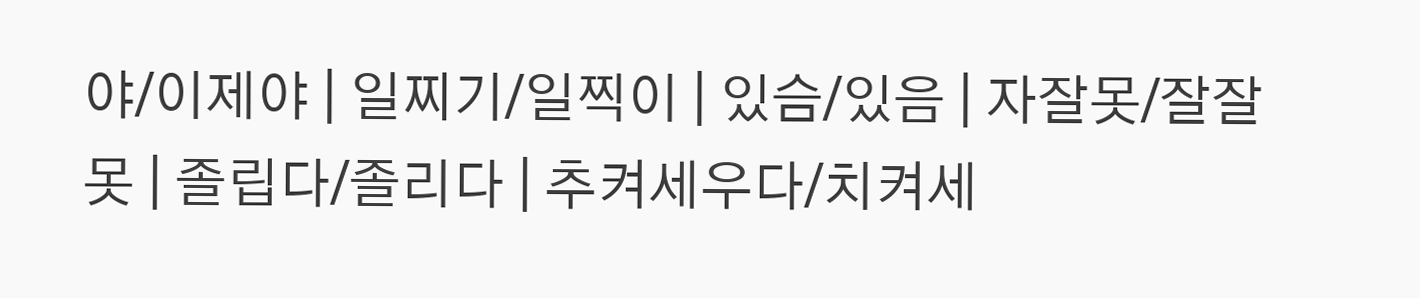야/이제야 | 일찌기/일찍이 | 있슴/있음 | 자잘못/잘잘못 | 졸립다/졸리다 | 추켜세우다/치켜세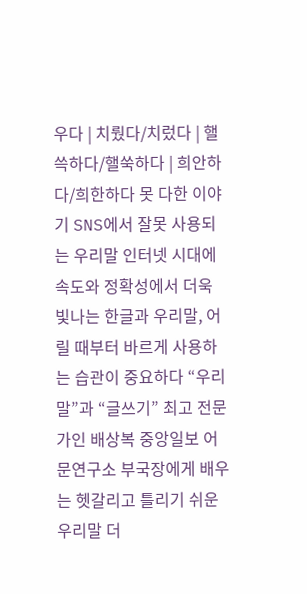우다 | 치뤘다/치렀다 | 핼쓱하다/핼쑥하다 | 희안하다/희한하다 못 다한 이야기 SNS에서 잘못 사용되는 우리말 인터넷 시대에 속도와 정확성에서 더욱 빛나는 한글과 우리말, 어릴 때부터 바르게 사용하는 습관이 중요하다 “우리말”과 “글쓰기” 최고 전문가인 배상복 중앙일보 어문연구소 부국장에게 배우는 헷갈리고 틀리기 쉬운 우리말 더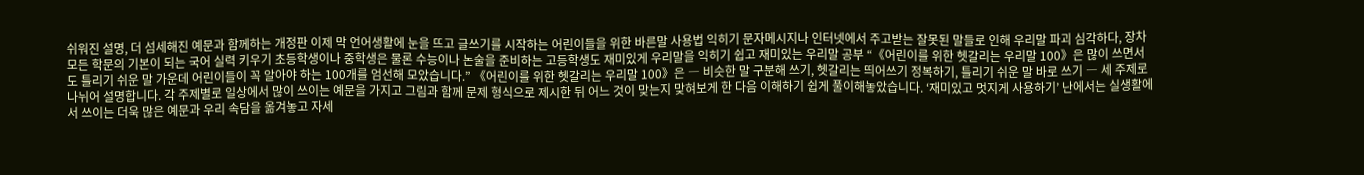쉬워진 설명, 더 섬세해진 예문과 함께하는 개정판 이제 막 언어생활에 눈을 뜨고 글쓰기를 시작하는 어린이들을 위한 바른말 사용법 익히기 문자메시지나 인터넷에서 주고받는 잘못된 말들로 인해 우리말 파괴 심각하다, 장차 모든 학문의 기본이 되는 국어 실력 키우기 초등학생이나 중학생은 물론 수능이나 논술을 준비하는 고등학생도 재미있게 우리말을 익히기 쉽고 재미있는 우리말 공부 “《어린이를 위한 헷갈리는 우리말 100》은 많이 쓰면서도 틀리기 쉬운 말 가운데 어린이들이 꼭 알아야 하는 100개를 엄선해 모았습니다.” 《어린이를 위한 헷갈리는 우리말 100》은 ― 비슷한 말 구분해 쓰기, 헷갈리는 띄어쓰기 정복하기, 틀리기 쉬운 말 바로 쓰기 ― 세 주제로 나뉘어 설명합니다. 각 주제별로 일상에서 많이 쓰이는 예문을 가지고 그림과 함께 문제 형식으로 제시한 뒤 어느 것이 맞는지 맞혀보게 한 다음 이해하기 쉽게 풀이해놓았습니다. ‘재미있고 멋지게 사용하기’ 난에서는 실생활에서 쓰이는 더욱 많은 예문과 우리 속담을 옮겨놓고 자세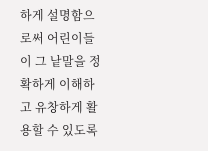하게 설명함으로써 어린이들이 그 낱말을 정확하게 이해하고 유창하게 활용할 수 있도록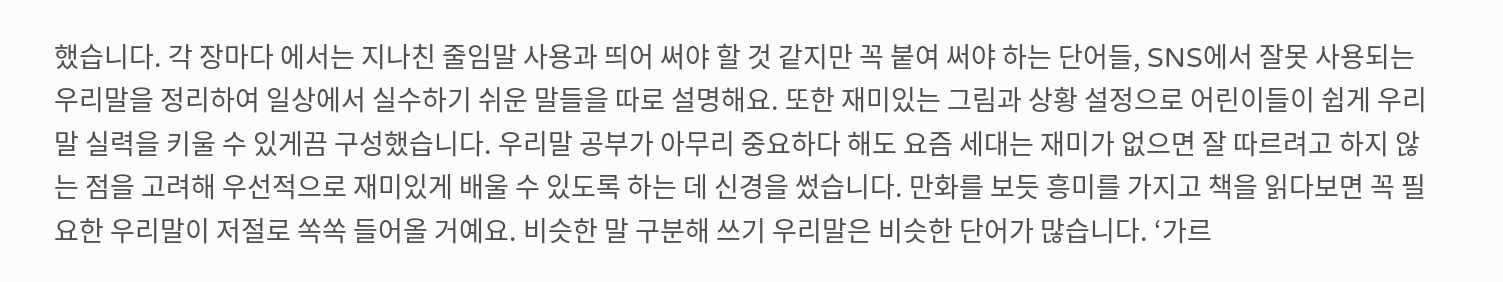했습니다. 각 장마다 에서는 지나친 줄임말 사용과 띄어 써야 할 것 같지만 꼭 붙여 써야 하는 단어들, SNS에서 잘못 사용되는 우리말을 정리하여 일상에서 실수하기 쉬운 말들을 따로 설명해요. 또한 재미있는 그림과 상황 설정으로 어린이들이 쉽게 우리말 실력을 키울 수 있게끔 구성했습니다. 우리말 공부가 아무리 중요하다 해도 요즘 세대는 재미가 없으면 잘 따르려고 하지 않는 점을 고려해 우선적으로 재미있게 배울 수 있도록 하는 데 신경을 썼습니다. 만화를 보듯 흥미를 가지고 책을 읽다보면 꼭 필요한 우리말이 저절로 쏙쏙 들어올 거예요. 비슷한 말 구분해 쓰기 우리말은 비슷한 단어가 많습니다. ‘가르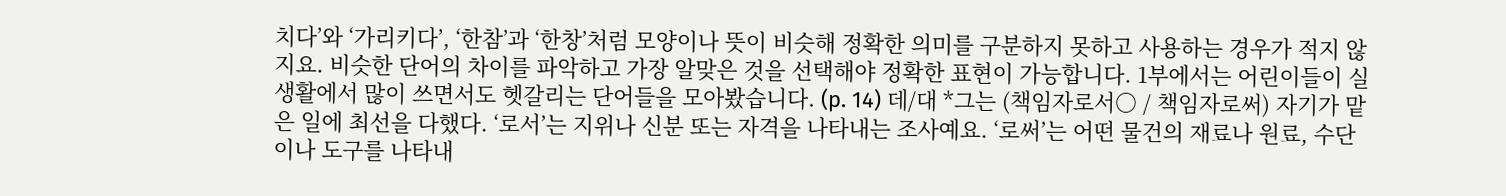치다’와 ‘가리키다’, ‘한참’과 ‘한창’처럼 모양이나 뜻이 비슷해 정확한 의미를 구분하지 못하고 사용하는 경우가 적지 않지요. 비슷한 단어의 차이를 파악하고 가장 알맞은 것을 선택해야 정확한 표현이 가능합니다. 1부에서는 어린이들이 실생활에서 많이 쓰면서도 헷갈리는 단어들을 모아봤습니다. (p. 14) 데/대 *그는 (책임자로서○ / 책임자로써) 자기가 맡은 일에 최선을 다했다. ‘로서’는 지위나 신분 또는 자격을 나타내는 조사예요. ‘로써’는 어떤 물건의 재료나 원료, 수단이나 도구를 나타내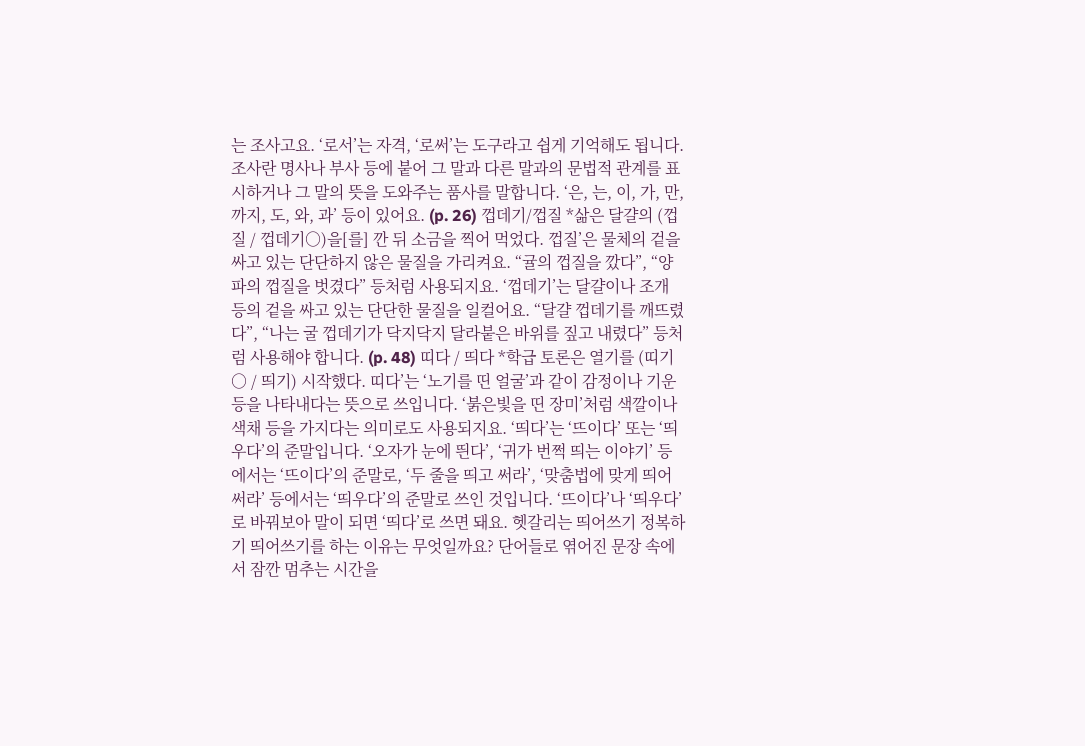는 조사고요. ‘로서’는 자격, ‘로써’는 도구라고 쉽게 기억해도 됩니다. 조사란 명사나 부사 등에 붙어 그 말과 다른 말과의 문법적 관계를 표시하거나 그 말의 뜻을 도와주는 품사를 말합니다. ‘은, 는, 이, 가, 만, 까지, 도, 와, 과’ 등이 있어요. (p. 26) 껍데기/껍질 *삶은 달걀의 (껍질 / 껍데기○)을[를] 깐 뒤 소금을 찍어 먹었다. 껍질’은 물체의 겉을 싸고 있는 단단하지 않은 물질을 가리켜요. “귤의 껍질을 깠다”, “양파의 껍질을 벗겼다” 등처럼 사용되지요. ‘껍데기’는 달걀이나 조개 등의 겉을 싸고 있는 단단한 물질을 일컬어요. “달걀 껍데기를 깨뜨렸다”, “나는 굴 껍데기가 닥지닥지 달라붙은 바위를 짚고 내렸다” 등처럼 사용해야 합니다. (p. 48) 띠다 / 띄다 *학급 토론은 열기를 (띠기○ / 띄기) 시작했다. 띠다’는 ‘노기를 띤 얼굴’과 같이 감정이나 기운 등을 나타내다는 뜻으로 쓰입니다. ‘붉은빛을 띤 장미’처럼 색깔이나 색채 등을 가지다는 의미로도 사용되지요. ‘띄다’는 ‘뜨이다’ 또는 ‘띄우다’의 준말입니다. ‘오자가 눈에 띈다’, ‘귀가 번쩍 띄는 이야기’ 등에서는 ‘뜨이다’의 준말로, ‘두 줄을 띄고 써라’, ‘맞춤법에 맞게 띄어 써라’ 등에서는 ‘띄우다’의 준말로 쓰인 것입니다. ‘뜨이다’나 ‘띄우다’로 바꿔보아 말이 되면 ‘띄다’로 쓰면 돼요. 헷갈리는 띄어쓰기 정복하기 띄어쓰기를 하는 이유는 무엇일까요? 단어들로 엮어진 문장 속에서 잠깐 멈추는 시간을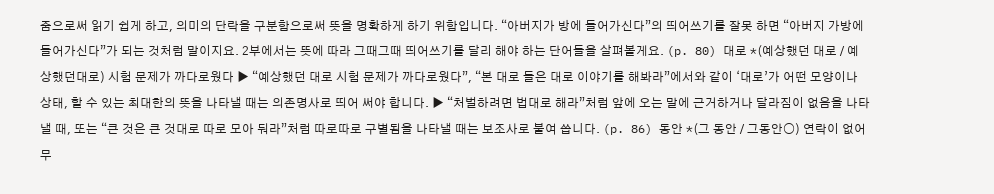줌으로써 읽기 쉽게 하고, 의미의 단락을 구분함으로써 뜻을 명확하게 하기 위함입니다. “아버지가 방에 들어가신다”의 띄어쓰기를 잘못 하면 “아버지 가방에 들어가신다”가 되는 것처럼 말이지요. 2부에서는 뜻에 따라 그때그때 띄어쓰기를 달리 해야 하는 단어들을 살펴볼게요. (p. 80) 대로 *(예상했던 대로 / 예상했던대로) 시험 문제가 까다로웠다 ▶ “예상했던 대로 시험 문제가 까다로웠다”, “본 대로 들은 대로 이야기를 해봐라”에서와 같이 ‘대로’가 어떤 모양이나 상태, 할 수 있는 최대한의 뜻을 나타낼 때는 의존명사로 띄어 써야 합니다. ▶ “처벌하려면 법대로 해라”처럼 앞에 오는 말에 근거하거나 달라짐이 없음을 나타낼 때, 또는 “큰 것은 큰 것대로 따로 모아 둬라”처럼 따로따로 구별됨을 나타낼 때는 보조사로 붙여 씁니다. (p. 86) 동안 *(그 동안 / 그동안○) 연락이 없어 무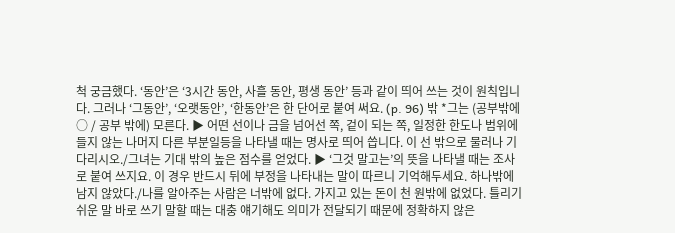척 궁금했다. ‘동안’은 ‘3시간 동안, 사흘 동안, 평생 동안’ 등과 같이 띄어 쓰는 것이 원칙입니다. 그러나 ‘그동안’, ‘오랫동안’, ‘한동안’은 한 단어로 붙여 써요. (p. 96) 밖 *그는 (공부밖에○ / 공부 밖에) 모른다. ▶ 어떤 선이나 금을 넘어선 쪽, 겉이 되는 쪽, 일정한 한도나 범위에 들지 않는 나머지 다른 부분일등을 나타낼 때는 명사로 띄어 씁니다. 이 선 밖으로 물러나 기다리시오./그녀는 기대 밖의 높은 점수를 얻었다. ▶ ‘그것 말고는’의 뜻을 나타낼 때는 조사로 붙여 쓰지요. 이 경우 반드시 뒤에 부정을 나타내는 말이 따르니 기억해두세요. 하나밖에 남지 않았다./나를 알아주는 사람은 너밖에 없다. 가지고 있는 돈이 천 원밖에 없었다. 틀리기 쉬운 말 바로 쓰기 말할 때는 대충 얘기해도 의미가 전달되기 때문에 정확하지 않은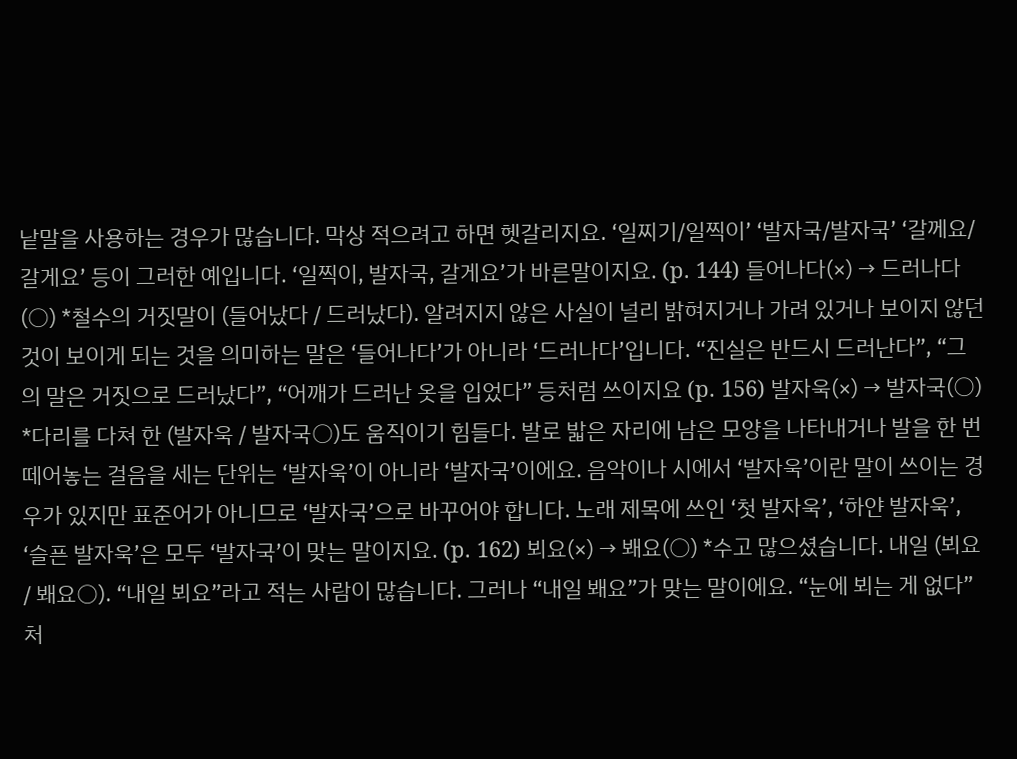낱말을 사용하는 경우가 많습니다. 막상 적으려고 하면 헷갈리지요. ‘일찌기/일찍이’ ‘발자국/발자국’ ‘갈께요/갈게요’ 등이 그러한 예입니다. ‘일찍이, 발자국, 갈게요’가 바른말이지요. (p. 144) 들어나다(×) → 드러나다(○) *철수의 거짓말이 (들어났다 / 드러났다). 알려지지 않은 사실이 널리 밝혀지거나 가려 있거나 보이지 않던 것이 보이게 되는 것을 의미하는 말은 ‘들어나다’가 아니라 ‘드러나다’입니다. “진실은 반드시 드러난다”, “그의 말은 거짓으로 드러났다”, “어깨가 드러난 옷을 입었다” 등처럼 쓰이지요 (p. 156) 발자욱(×) → 발자국(○) *다리를 다쳐 한 (발자욱 / 발자국○)도 움직이기 힘들다. 발로 밟은 자리에 남은 모양을 나타내거나 발을 한 번 떼어놓는 걸음을 세는 단위는 ‘발자욱’이 아니라 ‘발자국’이에요. 음악이나 시에서 ‘발자욱’이란 말이 쓰이는 경우가 있지만 표준어가 아니므로 ‘발자국’으로 바꾸어야 합니다. 노래 제목에 쓰인 ‘첫 발자욱’, ‘하얀 발자욱’, ‘슬픈 발자욱’은 모두 ‘발자국’이 맞는 말이지요. (p. 162) 뵈요(×) → 봬요(○) *수고 많으셨습니다. 내일 (뵈요 / 봬요○). “내일 뵈요”라고 적는 사람이 많습니다. 그러나 “내일 봬요”가 맞는 말이에요. “눈에 뵈는 게 없다”처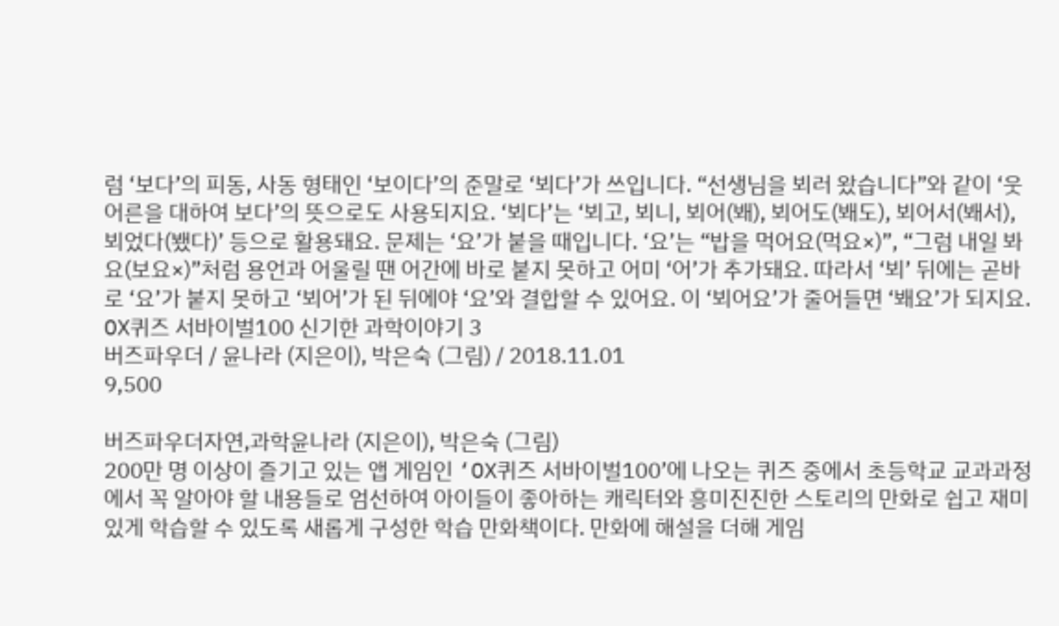럼 ‘보다’의 피동, 사동 형태인 ‘보이다’의 준말로 ‘뵈다’가 쓰입니다. “선생님을 뵈러 왔습니다”와 같이 ‘웃어른을 대하여 보다’의 뜻으로도 사용되지요. ‘뵈다’는 ‘뵈고, 뵈니, 뵈어(봬), 뵈어도(봬도), 뵈어서(봬서), 뵈었다(뵀다)’ 등으로 활용돼요. 문제는 ‘요’가 붙을 때입니다. ‘요’는 “밥을 먹어요(먹요×)”, “그럼 내일 봐요(보요×)”처럼 용언과 어울릴 땐 어간에 바로 붙지 못하고 어미 ‘어’가 추가돼요. 따라서 ‘뵈’ 뒤에는 곧바로 ‘요’가 붙지 못하고 ‘뵈어’가 된 뒤에야 ‘요’와 결합할 수 있어요. 이 ‘뵈어요’가 줄어들면 ‘봬요’가 되지요.
OX퀴즈 서바이벌100 신기한 과학이야기 3
버즈파우더 / 윤나라 (지은이), 박은숙 (그림) / 2018.11.01
9,500

버즈파우더자연,과학윤나라 (지은이), 박은숙 (그림)
200만 명 이상이 즐기고 있는 앱 게임인 ‘OX퀴즈 서바이벌100’에 나오는 퀴즈 중에서 초등학교 교과과정에서 꼭 알아야 할 내용들로 엄선하여 아이들이 좋아하는 캐릭터와 흥미진진한 스토리의 만화로 쉽고 재미있게 학습할 수 있도록 새롭게 구성한 학습 만화책이다. 만화에 해설을 더해 게임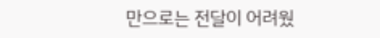만으로는 전달이 어려웠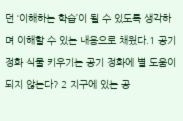던 ‘이해하는 학습’이 될 수 있도록 생각하며 이해할 수 있는 내용으로 채웠다.1 공기 정화 식물 키우기는 공기 정화에 별 도움이 되지 않는다? 2 지구에 있는 공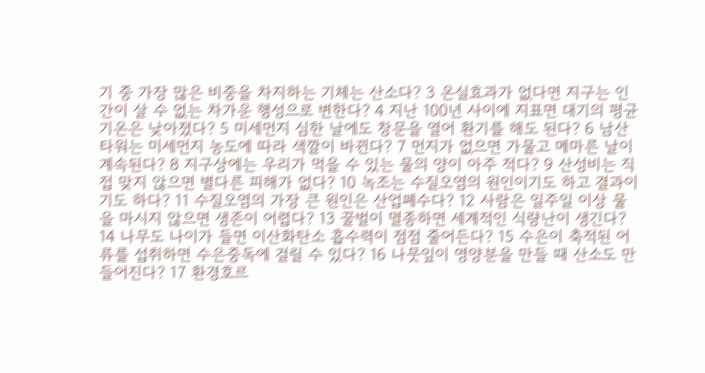기 중 가장 많은 비중을 차지하는 기체는 산소다? 3 온실효과가 없다면 지구는 인간이 살 수 없는 차가운 행성으로 변한다? 4 지난 100년 사이에 지표면 대기의 평균기온은 낮아졌다? 5 미세먼지 심한 날에도 창문을 열어 환기를 해도 된다? 6 남산타워는 미세먼지 농도에 따라 색깔이 바뀐다? 7 먼지가 없으면 가물고 메마른 날이 계속된다? 8 지구상에는 우리가 먹을 수 있는 물의 양이 아주 적다? 9 산성비는 직접 맞지 않으면 별다른 피해가 없다? 10 녹조는 수질오염의 원인이기도 하고 결과이기도 하다? 11 수질오염의 가장 큰 원인은 산업폐수다? 12 사람은 일주일 이상 물을 마시지 않으면 생존이 어렵다? 13 꿀벌이 멸종하면 세계적인 식량난이 생긴다? 14 나무도 나이가 들면 이산화탄소 흡수력이 점점 줄어든다? 15 수은이 축적된 어류를 섭취하면 수은중독에 걸릴 수 있다? 16 나뭇잎이 영양분을 만들 때 산소도 만들어진다? 17 환경호르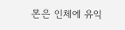몬은 인체에 유익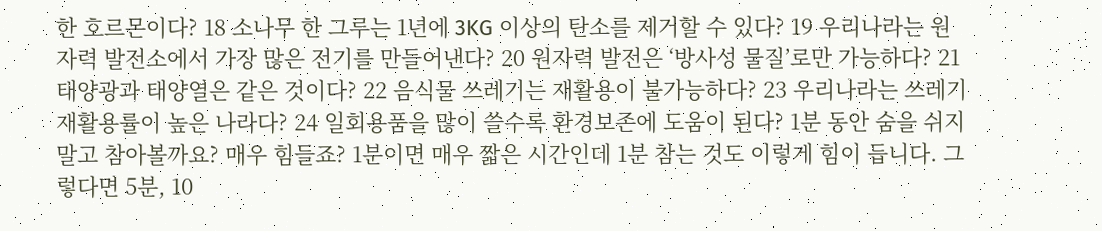한 호르몬이다? 18 소나무 한 그루는 1년에 3KG 이상의 탄소를 제거할 수 있다? 19 우리나라는 원자력 발전소에서 가장 많은 전기를 만들어낸다? 20 원자력 발전은 ‘방사성 물질’로만 가능하다? 21 태양광과 태양열은 같은 것이다? 22 음식물 쓰레기는 재활용이 불가능하다? 23 우리나라는 쓰레기 재활용률이 높은 나라다? 24 일회용품을 많이 쓸수록 환경보존에 도움이 된다? 1분 동안 숨을 쉬지 말고 참아볼까요? 매우 힘들죠? 1분이면 매우 짧은 시간인데 1분 참는 것도 이렇게 힘이 듭니다. 그렇다면 5분, 10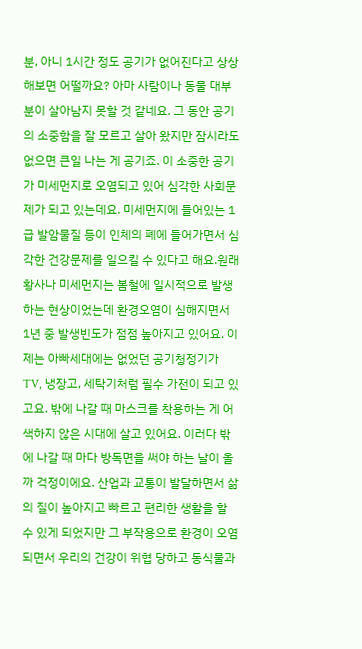분, 아니 1시간 정도 공기가 없어진다고 상상해보면 어떨까요? 아마 사람이나 동물 대부분이 살아남지 못할 것 같네요. 그 동안 공기의 소중함을 잘 모르고 살아 왔지만 잠시라도 없으면 큰일 나는 게 공기죠. 이 소중한 공기가 미세먼지로 오염되고 있어 심각한 사회문제가 되고 있는데요. 미세먼지에 들어있는 1급 발암물질 등이 인체의 폐에 들어가면서 심각한 건강문제를 일으킬 수 있다고 해요.원래 황사나 미세먼지는 봄철에 일시적으로 발생하는 현상이었는데 환경오염이 심해지면서 1년 중 발생빈도가 점점 높아지고 있어요. 이제는 아빠세대에는 없었던 공기청정기가 TV, 냉장고, 세탁기처럼 필수 가전이 되고 있고요. 밖에 나갈 때 마스크를 착용하는 게 어색하지 않은 시대에 살고 있어요. 이러다 밖에 나갈 때 마다 방독면을 써야 하는 날이 올까 걱정이에요. 산업과 교통이 발달하면서 삶의 질이 높아지고 빠르고 편리한 생활을 할 수 있게 되었지만 그 부작용으로 환경이 오염되면서 우리의 건강이 위협 당하고 동식물과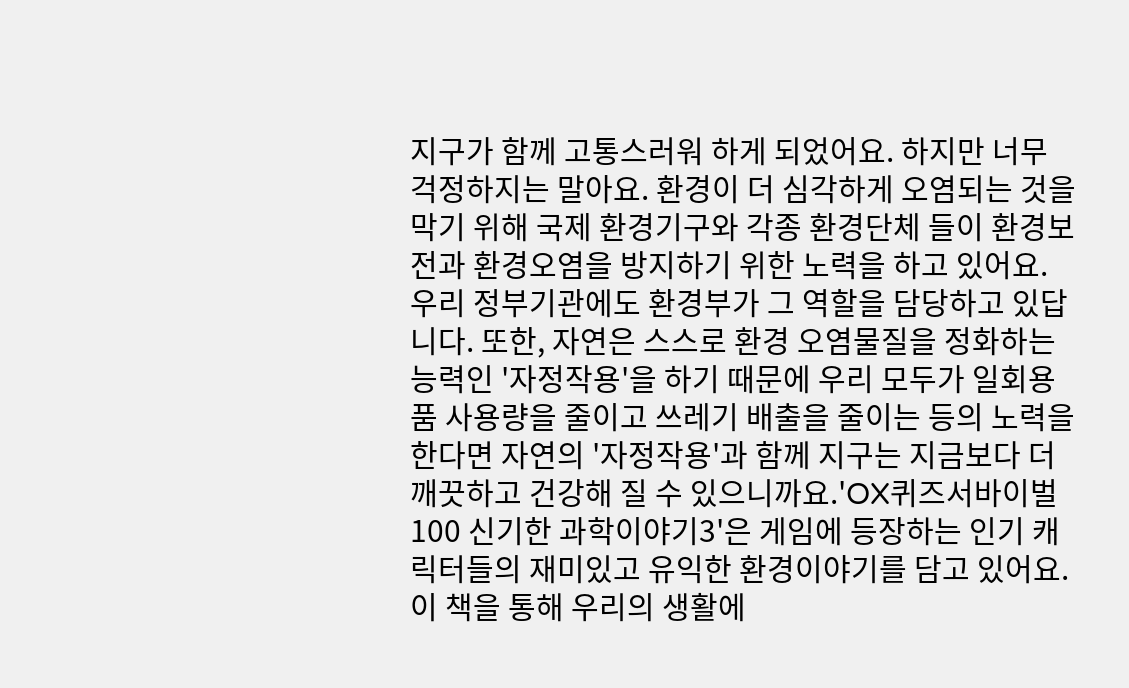지구가 함께 고통스러워 하게 되었어요. 하지만 너무 걱정하지는 말아요. 환경이 더 심각하게 오염되는 것을 막기 위해 국제 환경기구와 각종 환경단체 들이 환경보전과 환경오염을 방지하기 위한 노력을 하고 있어요. 우리 정부기관에도 환경부가 그 역할을 담당하고 있답니다. 또한, 자연은 스스로 환경 오염물질을 정화하는 능력인 '자정작용'을 하기 때문에 우리 모두가 일회용품 사용량을 줄이고 쓰레기 배출을 줄이는 등의 노력을 한다면 자연의 '자정작용'과 함께 지구는 지금보다 더 깨끗하고 건강해 질 수 있으니까요.'OX퀴즈서바이벌 100 신기한 과학이야기3'은 게임에 등장하는 인기 캐릭터들의 재미있고 유익한 환경이야기를 담고 있어요. 이 책을 통해 우리의 생활에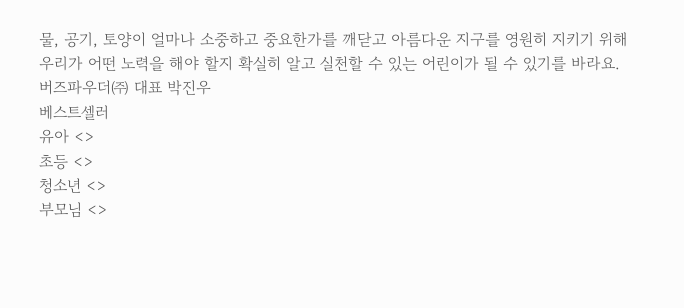물, 공기, 토양이 얼마나 소중하고 중요한가를 깨닫고 아름다운 지구를 영원히 지키기 위해 우리가 어떤 노력을 해야 할지 확실히 알고 실천할 수 있는 어린이가 될 수 있기를 바라요. 버즈파우더㈜ 대표 박진우
베스트셀러
유아 <>
초등 <>
청소년 <>
부모님 <>